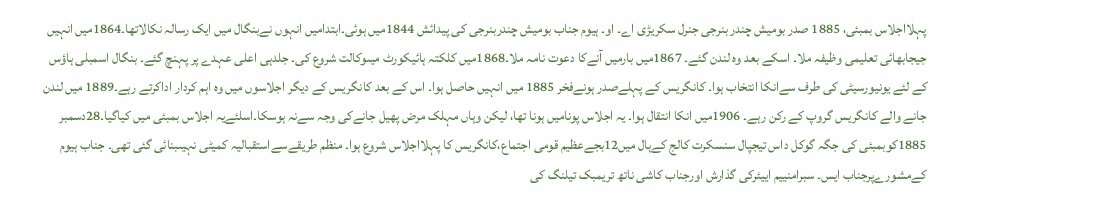پہلااجلاس بمبئی، 1885 صدر بومیش چندر بنرجی جنرل سکریڑی اے۔ او۔ ہیوم جناب بومیش چندربنرجی کی پیدائش 1844میں ہوئی۔ابتدامیں انہوں نےبنگال میں ایک رسالہ نکالاتھا۔1864میں انہیں جیجابھائی تعلیمی وظیفہ ملا۔ اسکے بعد وہ لندن گئے۔ 1867میں بارمیں آنےکا دعوت نامہ ملا۔1868میں کلکتہ ہائیکورٹ میںوکالت شروع کی۔ جلدہی اعلی عہدے پر پہنچ گئے۔ بنگال اسمبلی ہاؤس کے لئے یونیورسیٹی کی طرف سےانکا انتخاب ہوا۔ کانگریس کے پہلےصدر ہونےفخر 1885 میں انہیں حاصل ہوا۔ اس کے بعد کانگریس کے دیگر اجلاسوں میں وہ اہم کردار اداکرتے رہے۔1889 میں لندن جانے والے کانگریس گروپ کے رکن رہے۔ 1906میں انکا انتقال ہوا۔ یہ اجلاس پونامیں ہونا تھا، لیکن وہاں مہلک مرض پھیل جانےکی وجہ سےنہ ہوسکا۔اسلئےیہ اجلاس بمبئی میں کیاگیا۔28دسمبر 1885کوبمبئی کی جگہ گوکل داس تیجپال سنسکرت کالج کےہال میں12بجےعظیم قومی اجتماع،کانگریس کا پہلااجلاس شروع ہوا۔ منظم طریقےسےاستقبالیہ کمیٹی نہیںبنائی گئی تھی۔ جناب ہیوم کےمشورےپرجناب ایس۔ سبرامنییم اییئرکی گذارش اورجناب کاشی ناتھ تریمبک تیلنگ کی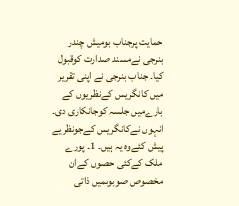حمایت پرجناب بومیش چندر بنرجی نےمسند صدارت کوقبول کیا۔ جناب بنرجی نے اپنی تقریر میں کانگریس کےنظریوں کے بارےمیں جلسہ کوجانکاری دی۔ انہوں نےکانگریس کےجونظریے پیش کئےوہ یہ ہیں۔ 1۔ پورے ملک کےکئی حصوں کےان مخصوص صوبوںمیں ذاتی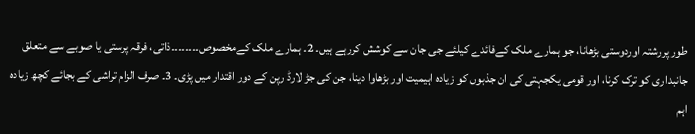طور پررشتہ اوردوستی بڑھانا، جو ہمارے ملک کےفائدے کیلئے جی جان سے کوشش کررہے ہیں۔ 2۔ ہمارے ملک کےمخصوص۔۔۔۔۔۔۔۔ذاتی، فرقہ پرستی یا صوبے سے متعلق جانبداری کو ترک کرنا، اور قومی یکجہتی کی ان جذبوں کو زیادہ اہیمیت اور بڑھاوا دینا، جن کی جڑ لارڈ رپن کے دور اقتدار میں پڑی۔ 3۔ صرف الزام تراشی کے بجائے کچھ زیادہ اہم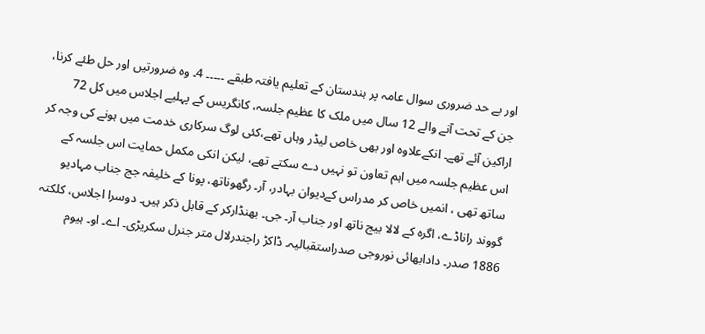اور بے حد ضروری سوال عامہ پر ہندستان کے تعلیم یافتہ طبقے ۔۔۔۔۔ 4۔ وہ ضرورتیں اور حل طئے کرنا، جن کے تحت آنے والے 12 سال میں ملک کا عظیم جلسہ، کانگریس کے پہلیے اجلاس میں کل 72 اراکین آئے تھے۔ انکےعلاوہ اور بھی خاص لیڈر وہاں تھے،کئی لوگ سرکاری خدمت میں ہونے کی وجہ کر اس عظیم جلسہ میں اہم تعاون تو نہیں دے سکتے تھے، لیکن انکی مکمل حمایت اس جلسہ کے ساتھ تھی ، انمیں خاص کر مدراس کےدیوان بہادر، آر۔ رگھوناتھ، پونا کے خلیفہ جج جناب مہادیو گووند راناڈے، اگرہ کے لالا بیج ناتھ اور جناب آر۔ جی۔ بھنڈارکر کے قابل ذکر ہیں۔ دوسرا اجلاس، کلکتہ 1886 صدر۔ دادابھائی نوروجی صدراستقبالیہ۔ ڈاکڑ راجندرلال متر جنرل سکریڑی۔ اے۔ او۔ ہیوم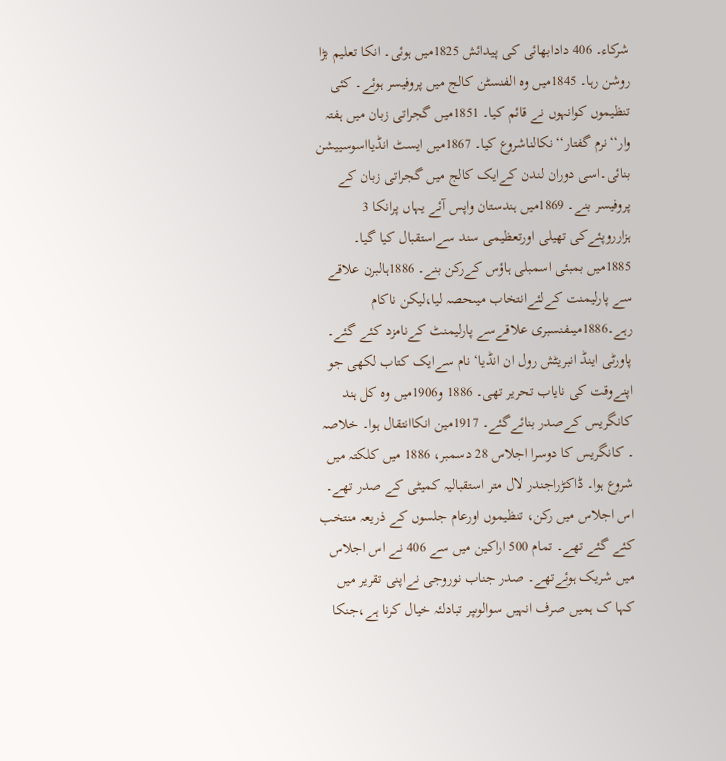شرکاء۔ 406 دادابھائی کی پیدائش 1825میں ہوئی۔ انکا تعلیم بڑا روشن رہا۔ 1845میں وہ الفنسٹن کالج میں پروفیسر ہوئے۔ کئی تنظیموں کوانہوں نے قائم کیا۔ 1851میں گجراتی زبان میں ہفتہ وار‘‘نرم گفتار‘‘نکالناشروع کیا۔ 1867میں ایسٹ انڈیااسوسییشن بنائی۔اسی دوران لندن کےایک کالج میں گجراتی زبان کے پروفیسر بنے۔ 1869میں ہندستان واپس آئے یہاں پرانکا 3 ہزارروپئےکی تھیلی اورتعظیمی سند سےاستقبال کیا گیا۔ 1885میں بمبئی اسمبلی ہاؤس کےرکن بنے۔ 1886ہالبرن علاقے سے پارلیمنت کےلئےانتخاب میںحصہ لیا،لیکن ناکام رہے۔1886میںفنسبری علاقےسے پارلیمنٹ کےنامزد کئے گئے۔ پاورٹی اینڈ انبریٹش رول ان انڈیا‘ نام سےایک کتاب لکھی جو اپنےوقت کی نایاب تحریر تھی۔ 1886 و1906میں وہ کل ہند کانگریس کےصدر بنائےگئے۔ 1917مین انکاانتقال ہوا۔ خلاصہ ۔ کانگریس کا دوسرا اجلاس 28 دسمبر، 1886 میں کلکتہ میں شروع ہوا۔ ڈاکڑراجندر لال متر استقبالیہ کمیٹی کے صدر تھے۔ اس اجلاس میں رکن، تنظیموں اورعام جلسوں کے ذریعہ منتخب کئے گئے تھے۔ تمام 500 اراکین میں سے 406 نے اس اجلاس میں شریک ہوئےتھے۔ صدر جناب نوروجی نےاپنی تقریر میں کہا ک ہمیں صرف انہیں سوالوںپر تبادلئہ خیال کرنا ہے،جنکا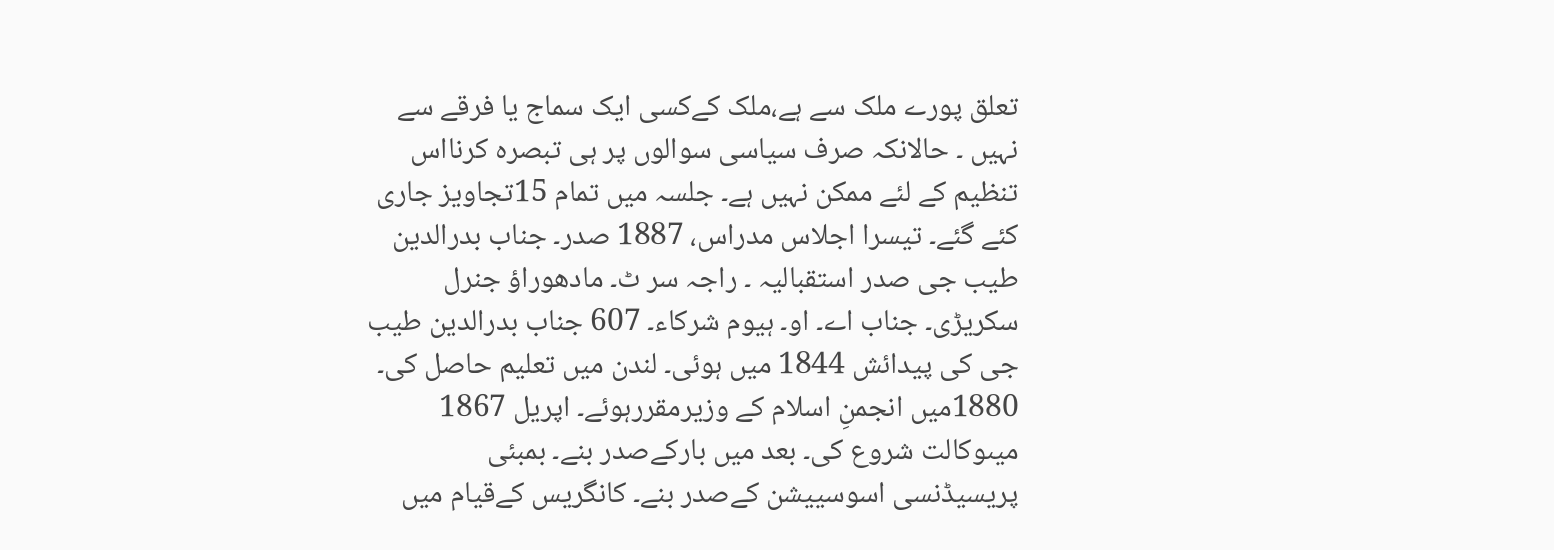تعلق پورے ملک سے ہے،ملک کےکسی ایک سماج یا فرقے سے نہیں ۔ حالانکہ صرف سیاسی سوالوں پر ہی تبصرہ کرنااس تنظیم کے لئے ممکن نہیں ہے۔ جلسہ میں تمام 15تجاویز جاری کئے گئے۔ تیسرا اجلاس مدراس، 1887 صدر۔ جناب بدرالدین طیب جی صدر استقبالیہ ۔ راجہ سر ٹ۔ مادھوراؤ جنرل سکریڑی۔ جناب اے۔ او۔ ہیوم شرکاء۔ 607 جناب بدرالدین طیب جی کی پیدائش 1844 میں ہوئی۔ لندن میں تعلیم حاصل کی۔ 1880میں انجمنِ اسلام کے وزیرمقررہوئے۔ اپریل 1867 میںوکالت شروع کی۔ بعد میں بارکےصدر بنے۔ بمبئی پریسیڈنسی اسوسییشن کےصدر بنے۔ کانگریس کےقیام میں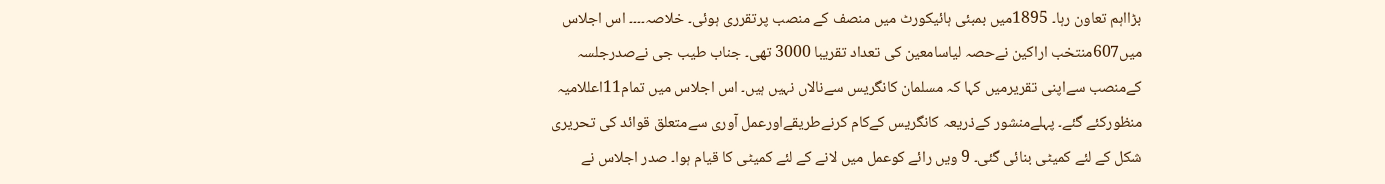بڑااہم تعاون رہا۔ 1895میں بمبئی ہائیکورٹ میں منصف کے منصب پرتقرری ہوئی۔ خلاصہ۔۔۔۔ اس اجلاس میں607منتخب اراکین نےحصہ لیاسامعین کی تعداد تقریبا 3000 تھی۔ جناب طیب جی نےصدرجلسہ کےمنصب سےاپنی تقریرمیں کہا کہ مسلمان کانگریس سےنالاں نہیں ہیں۔ اس اجلاس میں تمام11اعللامیہ منظورکئے گئے۔ پہلےمنشور کےذریعہ کانگریس کےکام کرنےطریقےاورعمل آوری سےمتعلق قوائد کی تحریری شکل کے لئے کمیٹی بنائی گئی۔ 9 ویں رائے کوعمل میں لانے کے لئے کمیٹی کا قیام ہوا۔ صدر اجلاس نے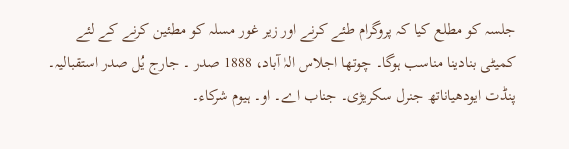جلسہ کو مطلع کیا کہ پروگرام طئے کرنے اور زیر غور مسلہ کو مطئین کرنے کے لئے کمیٹی بنادینا مناسب ہوگا۔ چوتھا اجلاس الہٰ آباد، 1888 صدر ۔ جارج یُل صدر استقبالیہ۔ پنڈت ایودھیاناتھ جنرل سکریڑی۔ جناب اے۔ او۔ ہیوم شرکاء۔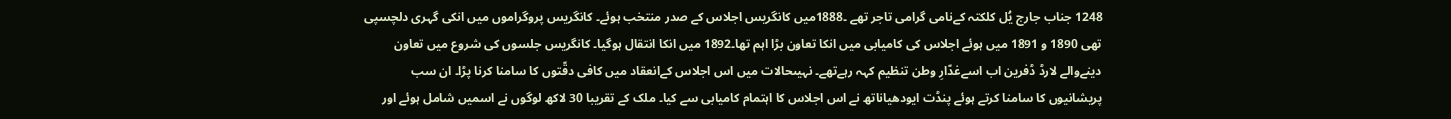1248 جناب جارج یُل کلکتہ کےنامی گرامی تاجر تھے ۔1888میں کانگریس اجلاس کے صدر منتخب ہوئے۔ کانگریس پروگراموں میں انکی گہری دلچسپی تھی 1890 و 1891 میں ہوئے اجلاس کی کامیابی میں انکا تعاون بڑا اہم تھا۔1892 میں انکا انتقال ہوگیا۔ کانگریس جلسوں کی شروع میں تعاون دینےوالے لارڈ ڈفرین اب اسےغدّارِ وطن تنظیم کہہ رہےتھے۔ نہیںحالات میں اس اجلاس کےانعقاد میں کافی دقّتوں کا سامنا کرنا پڑا۔ ان سب پریشانیوں کا سامنا کرتے ہوئے پنڈت ایودھیاناتھ نے اس اجلاس کا اہتمام کامیابی سے کیا۔ ملک کے تقریبا 30 لاکھ لوگوں نے اسمیں شامل ہوئے اور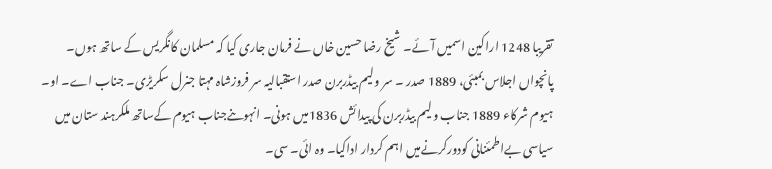تقریبا 1248 اراکین اسمیں آئے۔ شیخ رضا حسین خاں نے فرمان جاری کیا کہ مسلمان کانگریس کے ساتھ ہوں۔ پانچواں اجلاس بمبئی، 1889 صدر ۔ سر ولیم بیڈربرن صدر استقبالیہ سر فروزشاہ مہتا جنرل سکریڑی۔ جناب اے۔ او۔ ہیوم شرکاء 1889 جناب ولیم بیڈربرن کی پیدائش 1836میں ہونی۔ انہوںنےجناب ہیوم کےساتھ ملکرہند ستان میں سیاسی بےاطمئنانی کودورکرنےمیں اہم کردار اداکیا۔ وہ ائی۔ سی۔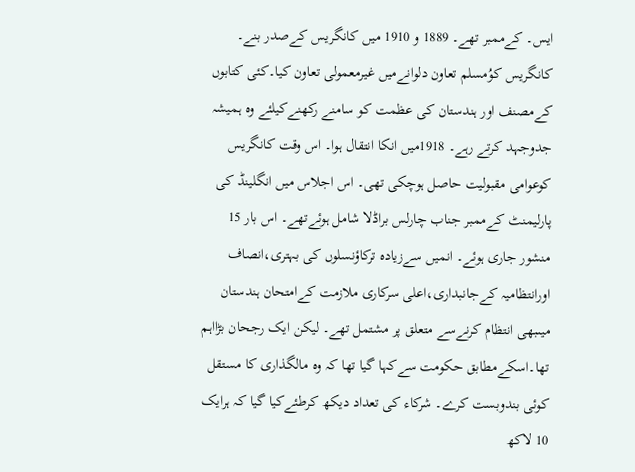ایس۔ کےممبر تھے۔ 1889 و 1910 میں کانگریس کےصدر بنے۔ کانگریس کوُمسلم تعاون دلوانےمیں غیرمعمولی تعاون کیا۔کئی کتابوں کےمصنف اور ہندستان کی عظمت کو سامنے رکھنےکیلئے وہ ہمیشہ جدوجہد کرتے رہے۔ 1918میں انکا انتقال ہوا۔ اس وقت کانگریس کوعوامی مقبولیت حاصل ہوچکی تھی۔ اس اجلاس میں انگلینڈ کی پارلیمنٹ کےممبر جناب چارلس براڈلا شامل ہوئےتھے۔ اس بار 15 منشور جاری ہوئے۔ انمیں سےزیادہ ترکاؤنسلوں کی بہتری،انصاف اورانتظامیہ کےجانبداری،اعلی سرکاری ملازمت کےامتحان ہندستان میںبھی انتظام کرنےسے متعلق پر مشتمل تھے۔ لیکن ایک رجحان بڑااہم تھا۔اسکےمطابق حکومت سےکہا گیا تھا کہ وہ مالگذاری کا مستقل کوئی بندوبست کرے۔ شرکاء کی تعداد دیکھ کرطئےکیا گیا کہ ہرایک 10 لاکھ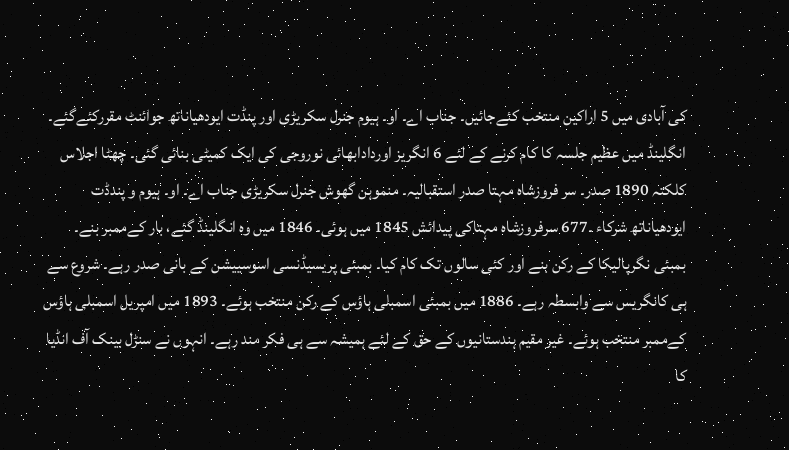کی آبادی میں 5 اراکین منتخب کئےجائیں۔ جناب اے۔ او۔ ہیوم جنرل سکریڑی اور پنڈت ایودھیاناتھ جوائنٹ مقررکئےگئے۔ انگلینڈ میں عظیم جلسہ کا کام کرنے کے لئے 6 انگریز اوردادابھائی نوروجی کی ایک کمیٹی بنائی گئی۔ چھٹا اجلاس کلکتہ 1890 صدر۔ سر فروزشاہ مہتا صدر استقبالیہ۔ منموہن گھوش جنرل سکریڑی جناب اے۔ او۔ ہیوم و پندڈت ایودھیاناتھ شرکاء ۔677 سرفروزشاہ مہتاکی پیدائش 1845 میں ہوئی۔ 1846 میں وہ انگلینڈ گئے، بار کےممبر بنے۔ بمبئی نگرپالیکا کے رکن بنے اور کئی سالوں تک کام کیا۔ بمبئی پریسیڈنسی اسوسییشن کے بانی صدر رہے۔ شروع سے ہی کانگریس سے وابسطہ رہے۔ 1886 میں بمبئی اسمبلی ہاؤس کے رکن منتخب ہوئے۔ 1893 میں امپریل اسمبلی ہاؤس کےممبر منتخب ہوئے۔ غیر مقیم ہندستانیوں کے حق کے لئے ہمیشہ سے ہی فکر مند رہے۔ انہوں نے سنڑل بینک آف انڈیا کا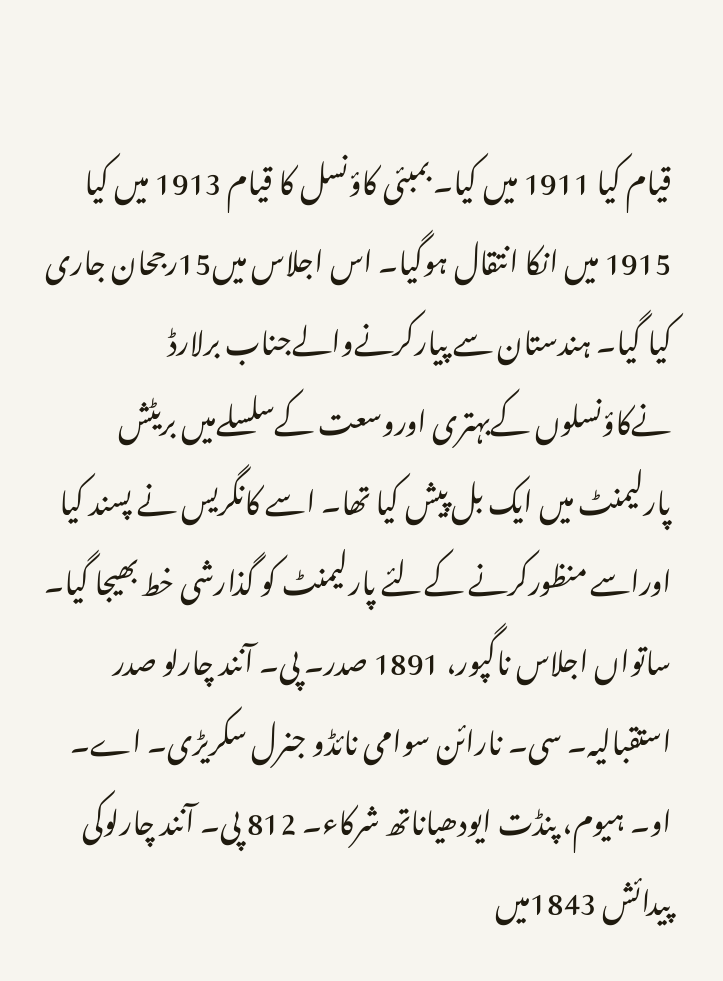قیام کیا 1911 میں کیا۔ بمبئی کاؤنسل کا قیام 1913 میں کیا 1915 میں انکا انتقال ہوگیا۔ اس اجلاس میں15رجحان جاری کیا گیا۔ ہندستان سے پیارکرنےوالےجناب برلارڈ نےکاؤنسلوں کےبہتری اوروسعت کےسلسلےمیں بریٹش پارلیمنٹ میں ایک بل پیش کیا تھا۔ اسے کانگریس نے پسند کیا اوراسے منظورکرنے کےلئے پارلیمنٹ کو گذارشی خط بھیجا گیا۔ ساتواں اجلاس ناگپور، 1891 صدر۔ پی۔ آنند چارلو صدر استقبالیہ۔ سی۔ نارائن سوامی نائڈو جنرل سکریڑی۔ اے۔ او۔ ہیوم، پنڈت ایودھیاناتھ شرکاء۔ 812 پی۔ آنند چارلوکی پیدائش 1843میں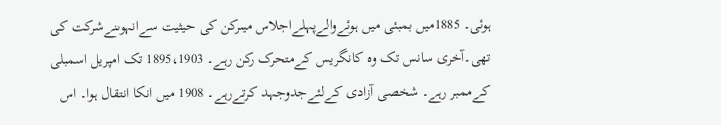ہوئی۔ 1885میں بمبئی میں ہوئےوالےپہلےاجلاس میںرکن کی حیثیت سےانہوںنےشرکت کی تھی۔آخری سانس تک وہ کانگریس کےمتحرک رکن رہے۔ 1895،1903 تک امپریل اسمبلی کےممبر رہے۔ شخصی آزادی کےلئےجدوجہد کرتےرہے۔ 1908 میں انکا انتقال ہوا۔ اس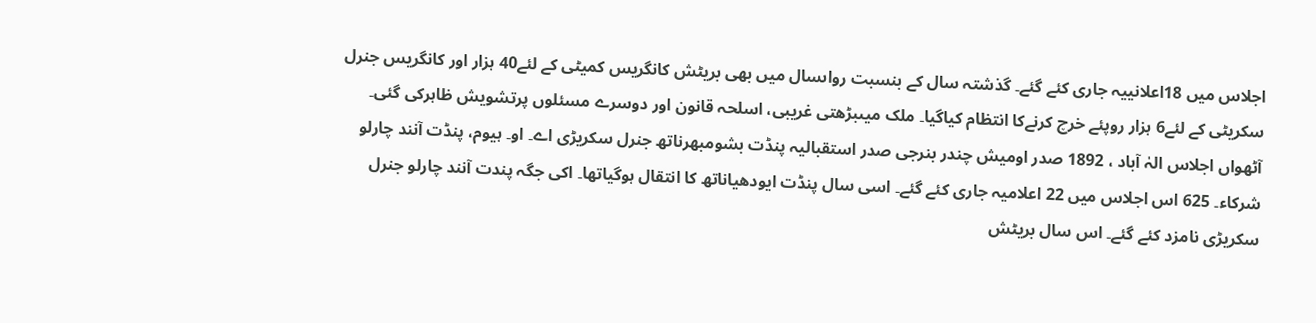اجلاس میں 18اعلانییہ جاری کئے گئے۔ گذشتہ سال کے بنسبت رواںسال میں بھی بریٹش کانگریس کمیٹی کے لئے40 ہزار اور کانگریس جنرل سکریٹی کے لئے6 ہزار روپئے خرچ کرنےکا انتظام کیاگیا۔ ملک میںبڑھتی غریبی، اسلحہ قانون اور دوسرے مسئلوں پرتشویش ظاہرکی گئی۔ آٹھواں اجلاس الہٰ آباد ، 1892 صدر اومیش چندر بنرجی صدر استقبالیہ پنڈت بشومبھرناتھ جنرل سکریڑی اے۔ او۔ ہیوم، پنڈت آنند چارلو شرکاء۔ 625 اس اجلاس میں 22 اعلامیہ جاری کئے گئے۔ اسی سال پنڈت ایودھیاناتھ کا انتقال ہوگیاتھا۔ اکی جگہ پندت آنند چارلو جنرل سکریڑی نامزد کئے گئے۔ اس سال بریٹش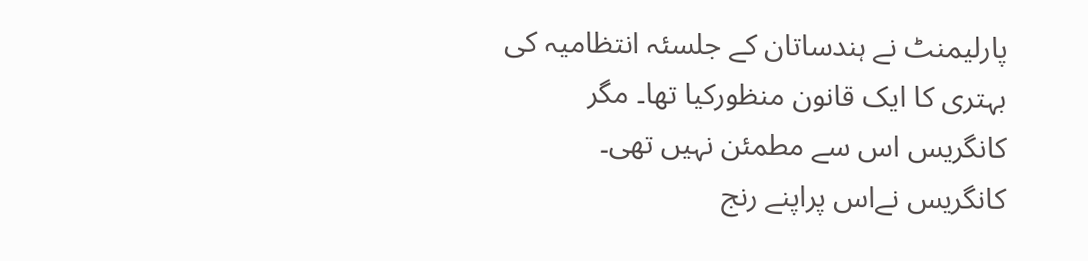پارلیمنٹ نے ہندساتان کے جلسئہ انتظامیہ کی بہتری کا ایک قانون منظورکیا تھا۔ مگر کانگریس اس سے مطمئن نہیں تھی۔ کانگریس نےاس پراپنے رنج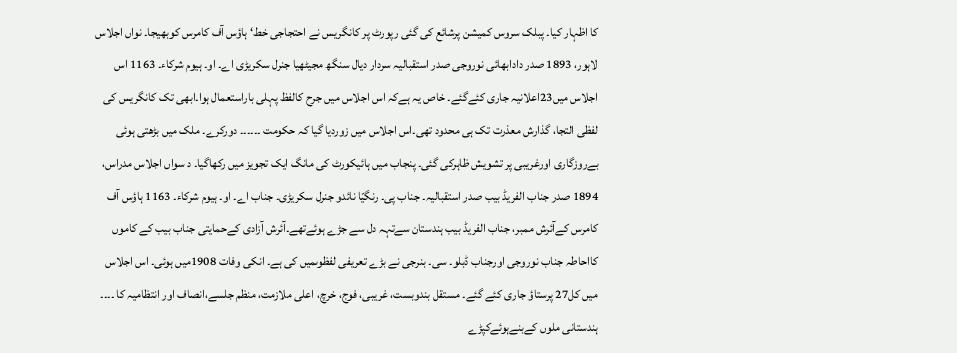کا اظہار کیا۔ پبلک سروس کمیشن پرشائع کی گئی رپورٹ پر کانگریس نے احتجاجی خط‘ ہاؤس آف کامرس کوبھیجا۔ نواں اجلاس لاہور، 1893 صدر دادابھائی نوروجی صدر استقبالیہ سردار دیال سنگھ مجیٹھیا جنرل سکریڑی اے۔ او۔ ہیوم شرکاء۔ 1163 اس اجلاس میں23اعلانیہ جاری کئےگئے۔ خاص یہ ہےکہ اس اجلاس میں جرح کالفظ پہلی باراستعمال ہوا۔ابھی تک کانگریس کی لفظی التجا، گذارش معذرت تک ہی محدود تھی۔اس اجلاس میں زوردیا گیا کہ حکومت ۔۔۔۔۔۔ دورکرے۔ ملک میں بڑھتی ہوئی بےروزگاری اورغریبی پر تشویش ظاہرکی گئی۔ پنجاب میں ہائیکورٹ کی مانگ ایک تجویز میں رکھاگیا۔ د سواں اجلاس مدراس، 1894 صدر جناب الفریڈ بیب صدر استقبالیہ۔ جناب پی۔ رنگیّا نائدو جنرل سکریڑی۔ جناب اے۔ او۔ ہیوم شرکاء۔ 1163 ہاؤس آف کامرس کےآئرش ممبر، جناب الفریڈ بیب ہندستان سےتہہ دل سے جڑے ہوئےتھے۔آئرش آزادی کےحمایتی جناب بیب کے کاموں کااحاطہ جناب نوروجی اورجناب ڈبلو۔ سی۔ بنرجی نے بڑے تعریفی لفظوںمیں کی ہے۔ انکی وفات 1908میں ہوئی۔ اس اجلاس میں کل27 پرستاؤ جاری کئے گئے۔ مستقل بندوبست، غریبی، فوج، خرچ، اعلی ملازمت، منظم جلسے،انصاف اور انتظامیہ کا ۔۔۔۔ ہندستانی ملوں کےبنےہوئےکپڑے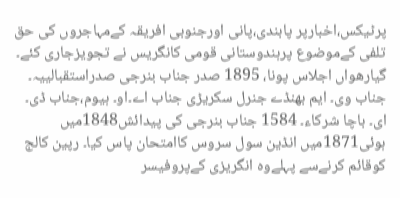پرٹیکس،اخبارپر پابندی،پانی اورجنوبی افریقہ کےمہاجروں کی حق تلفی کےموضوع پرہندوستانی قومی کانگریس نے تجویزجاری کئے۔ گیارھواں اجلاس پونا، 1895 صدر جناب بنرجی صدراستقبالییہ۔ جناب وی۔ ایم بھنڈے جنرل سکریڑی جناب اے۔او۔ ہیوم،جناب ڈی۔ ای۔ باچا شرکاء۔ 1584 جناب بنرجی کی پیدائش1848میں ہوئی1871میں انڈین سول سروس کاامتحان پاس کیا۔ رپین کالج کوقائم کرنےسے پہلےوہ انگریزی کےپروفیسر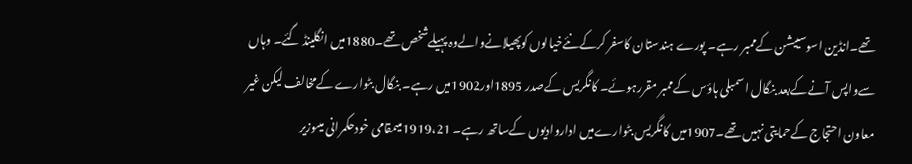تھے۔انڈین اسوسییشن کےممبر رہے۔ پورے ہندستان کاسفر کرکےنئےخیالوں کوپھیلانےوالےوہ پہیلےشخص تھے۔1880میں انگلینڈ گئے۔ وہاں سےواپس آنےکےبعد بنگال اسمبلی ہاؤس کےممبر مقررہوئے۔ کانگریس کےصدر 1895اور1902میں رہے۔ بنگال بٹوارے کےمخالف لیکن غیر معاون احتجاج کےحمایتی نہیں تھے۔1907میں کانگریس بٹوارےمیں اداروادیوں کےساتھ رہے۔ 1919،21میںمقامی خودحکمرانی میںوزیر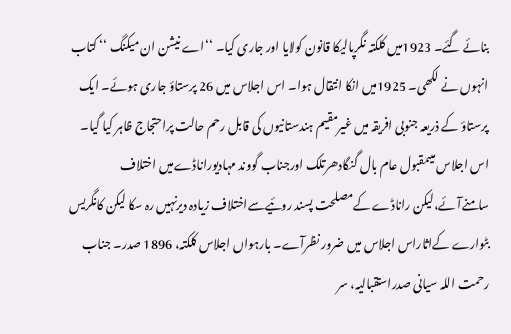بنائے گئے۔ 1923میں کلکتہ نگرپالیکا قانون کولایا اور جاری کیا۔ ‘‘اے نیشن ان میکنگ ‘‘ کتاب انہوں نے لکھی۔ 1925میں انکا انتقال ہوا۔ اس اجلاس میں 26 پرستاؤ جاری ہوئے۔ ایک پرستاؤ کے ذریعہ جنوبی افریقہ میں غیرمقیم ہندستانیوں کی قابل رحم حالت پراحتجاج ظاہر کیا گیا۔ اس اجلاس میںمقبول عام بال گنگادھرتلک اورجناب گووند مہادیوراناڈےمیں اختلاف سامنےآئے،لیکن راناڈے کےمصلحت پسند روئیےسےاختلاف زیادہ دیرنہیں رہ سکا لیکن کانگریس بٹوارے کےاثاراس اجلاس میں ضرور نظرآے۔ بارہواں اجلاس کلکتہ، 1896 صدر۔ جناب رحمت اللہ سیانی صدراستقبالیہ، سر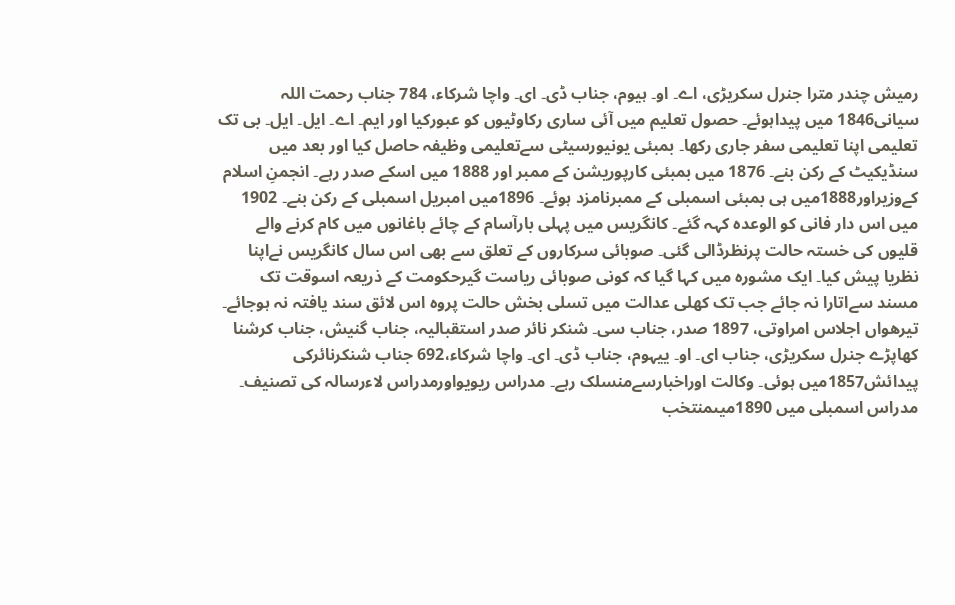رمیش چندر مترا جنرل سکریڑی، اے۔ او۔ ہیوم، جناب ڈی۔ ای۔ واچا شرکاء، 784 جناب رحمت اللہ سیانی1846 میں پیداہوئے۔ حصول تعلیم میں آئی ساری رکاوٹیوں کو عبورکیا اور ایم۔ اے۔ ایل۔ ایل۔ بی تک تعلیمی اپنا تعلیمی سفر جاری رکھا۔ بمبئی یونیورسیٹی سےتعلیمی وظیفہ حاصل کیا اور بعد میں سنڈیکیٹ کے رکن بنے۔ 1876 میں بمبئی کارپوریشن کے ممبر اور 1888 میں اسکے صدر رہے۔ انجمنِ اسلام کےوزیراور1888میں ہی بمبئی اسمبلی کے ممبرنامزد ہوئے۔ 1896میں امبریل اسمبلی کے رکن بنے۔ 1902 میں اس دار فانی کو الوعدہ کہہ گئے۔ کانگریس میں پہلی بارآسام کے چائے باغانوں میں کام کرنے والے قلیوں کی خستہ حالت پرنظرڈالی گئی۔ صوبائی سرکاروں کے تعلق سے بھی اس سال کانگریس نےاپنا نظریا پیش کیا۔ ایک مشورہ میں کہا گیا کہ کونی صوبائی ریاست گیرحکومت کے ذریعہ اسوقت تک مسند سےاتارا نہ جائے جب تک کھلی عدالت میں تسلی بخش حالت پروہ اس لائق سند یافتہ نہ ہوجائے۔ تیرھواں اجلاس امراوتی، 1897 صدر، جناب سی۔ شنکر نائر صدر استقبالیہ، جناب گنیش، جناب کرشنا کھاپڑے جنرل سکریڑی، جناب ای۔ او۔ ییہوم، جناب ڈی۔ ای۔ واچا شرکاء،692 جناب شنکرنائرکی پیدائش1857میں ہوئی۔ وکالت اوراخبارسےمنسلک رہے۔ مدراس ریویواورمدراس لاءرسالہ کی تصنیف۔ مدراس اسمبلی میں 1890میںمنتخب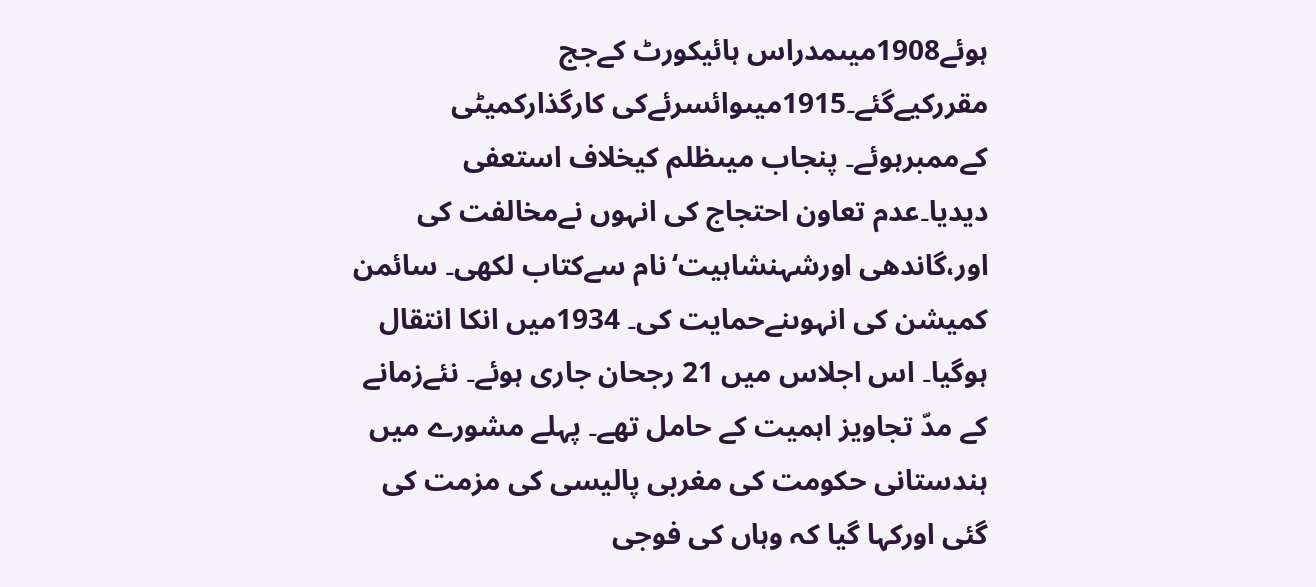ہوئے1908میںمدراس ہائیکورٹ کےجج مقررکیےگئے۔1915میںوائسرئےکی کارگذارکمیٹی کےممبرہوئے۔ پنجاب میںظلم کیخلاف استعفی دیدیا۔عدم تعاون احتجاج کی انہوں نےمخالفت کی اور،گاندھی اورشہنشاہیت‘نام سےکتاب لکھی۔ سائمن کمیشن کی انہوںنےحمایت کی۔ 1934میں انکا انتقال ہوگیا۔ اس اجلاس میں 21 رجحان جاری ہوئے۔ نئےزمانے کے مدّ تجاویز اہمیت کے حامل تھے۔ پہلے مشورے میں ہندستانی حکومت کی مغربی پالیسی کی مزمت کی گئی اورکہا گیا کہ وہاں کی فوجی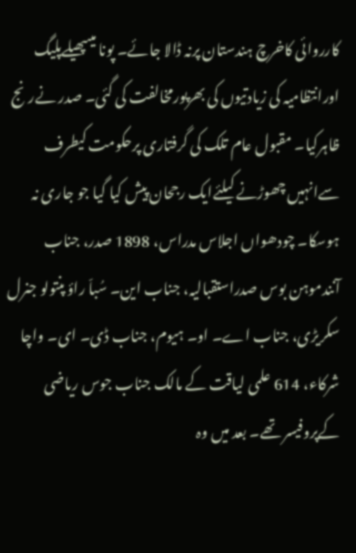کارروائی کاخرچ ہندستان پرنہ ڈالا جائے۔ پونا میںپھیلےپلیگ اورانتظامیہ کی زیادتیوں کی بھرپورمخالفت کی گئی۔ صدر نےرنج ظاہرکیا۔ مقبول عام تلک کی گرفتاری پرحکومت کیطرف سےانہیں چھوڑنے کیلئےایک رجحان پیش کیا گیا جو جاری نہ ہوسکا۔ چودھواں اجلاس مدراس، 1898 صدر، جناب آنندموہن بوس صدراستقبالیہ، جناب این۔ سُباّ راؤ پنتولو جنرل سکریڑی، جناب اے۔ او۔ ہیوم، جناب ڈی۔ ای۔ واچا شرکاء، 614 علمی لیاقت کے مالک جناب جوس ریاضی کےپروفیسر تھے۔ بعد میں وہ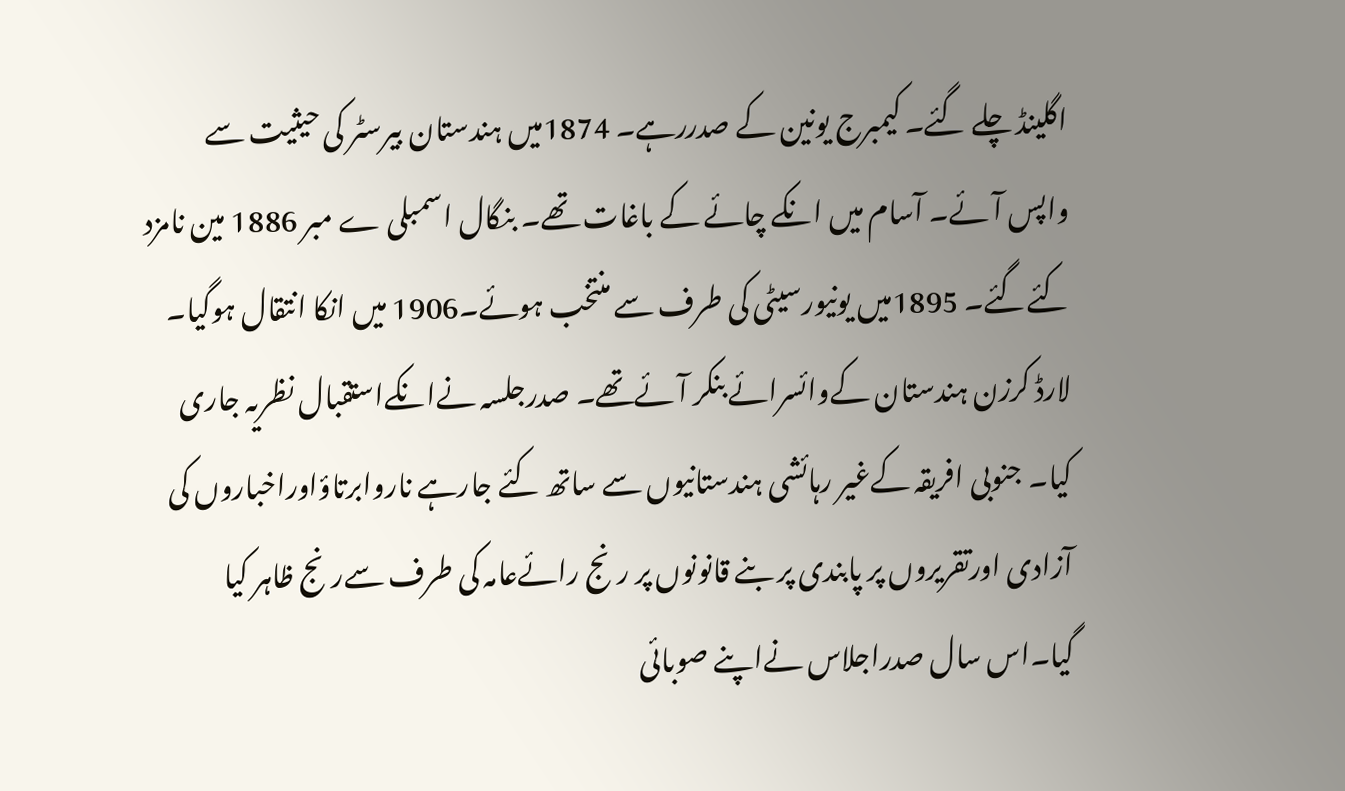اگلینڈ چلے گئے۔ کیمبرج یونین کے صدررہے۔ 1874میں ہندستان بیرسٹر کی حیثیت سے واپس آئے۔ آسام میں انکے چائے کے باغات تھے۔ بنگال اسمبلی ے مبر 1886 مین نامزد کئےگئے۔ 1895میں یونیورسیٹی کی طرف سے منتخب ہوئے۔1906 میں انکا انتقال ہوگیا۔ لارڈ کرزن ہندستان کےوائسرائے بنکر آئےتھے۔ صدرجلسہ نےانکےاستقبال نظریہ جاری کیا۔ جنوبی افریقہ کےغیر رہائشی ہندستانیوں سے ساتھ کئے جارہے ناروابرتاؤاوراخباروں کی آزادی اورتقریروں پر پابندی پر بنے قانونوں پر رنج رائےعامہ کی طرف سےرنج ظاہر کیا گیا۔اس سال صدراجلاس نےاپنے صوبائی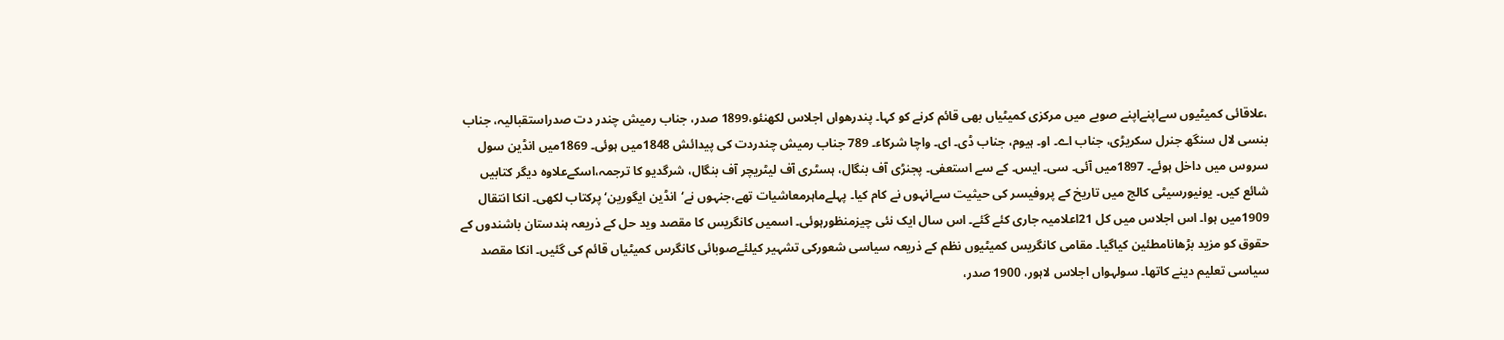،علاقائی کمیٹیوں سےاپنےاپنے صوبے میں مرکزی کمیٹیاں بھی قائم کرنے کو کہا۔ پندرھواں اجلاس لکھنئو،1899 صدر، جناب رمیش چندر دت صدراستقبالیہ، جناب بنسی لال سنگھ جنرل سکریڑی، جناب اے۔ او۔ ہیوم، جناب ڈی۔ ای۔ واچا شرکاء۔ 789 جناب رمیش چندردت کی پیدائش 1848میں ہوئی۔ 1869میں انڈین سول سروس میں داخل ہوئے۔ 1897میں آئی۔ سی۔ ایس۔ کے سے استعفی۔ پجنڑی آف بنگال، ہسٹری آف لیٹریچر آف بنگال، شرگدیو کا ترجمہ،اسکےعلاوہ دیگر کتابیں شائع کیں۔ یونیورسیٹی کالج میں تاریخ کے پروفیسر کی حیثیت سےانہوں نے کام کیا۔ پہلےماہرمعاشیات تھے،جنہوں نے‘انڈین ایگورین‘ پرکتاب لکھی۔ انکا انتقال 1909میں ہوا۔ اس اجلاس میں کل 21اعلامیہ جاری کئے گئے۔ اس سال ایک نئی چیزمنظورہوئی۔ اسمیں کانگریس کا مقصد وید حل کے ذریعہ ہندستان باشندوں کے حقوق کو مزید بڑھانامطئین کیاگیا۔ مقامی کانگریس کمیٹیوں نظم کے ذریعہ سیاسی شعورکی تشہیر کیلئےصوبائی کانگرس کمیٹیاں قائم کی گئیں۔ انکا مقصد سیاسی تعلیم دینے کاتھا۔ سولہواں اجلاس لاہور، 1900 صدر،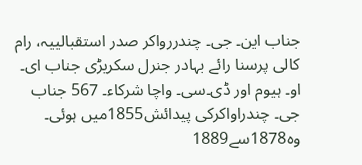جناب این۔ جی۔ چندررواکر صدر استقبالییہ، رام کالی پرسنا رائے بہادر جنرل سکریڑی جناب ای۔ او۔ ہیوم اور ڈی۔سی۔ واچا شرکاء۔ 567 جناب جی۔ چندراواکرکی پیدائش1855میں ہوئی۔ وہ1878سے1889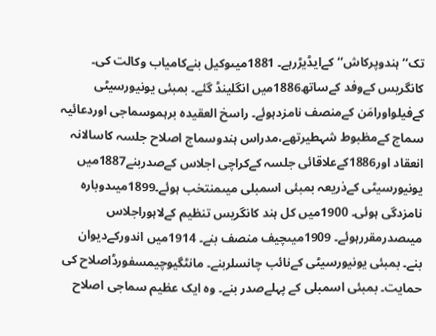تک‘‘ہندوپرکاش‘‘کےایڈیڑرہے۔ 1881میںوکیل بنےکامیاب وکالت کی۔ کانگریس کےوفد کےساتھ1886میں انگلینڈ گئے۔ بمبئی یونیورسیٹی کےفیلواورامَن کےمنصف نامزدہوئے۔ راسخ العقیدہ برہموسماجی اوردعائیہ سماج کےمظبوط شہطیرتھے،مدراس ہندوسماج اصلاح جلسہ کاسالانہ انعقاد اور1886کےعلاقائی جلسہ کےکراچی اجلاس کےصدربنے1887میں یونیورسیٹی کےذریعہ بمبئی اسمبلی میںمنتخب ہوئے۔1899میںدوبارہ نامزدگی ہوئی۔ 1900میں کل ہند کانگریس تنظیم کےلاہوراجلاس میںصدرمقررہوئے۔ 1909میںچیف منصف بنے۔ 1914میں اندورکےدیوان بنے۔ بمبئی یونیورسیٹی کےنائب چانسلربنے۔ مانٹگیوچیمسفورڈاصلاح کی حمایت۔ بمبئی اسمبلی کے پہلےصدر بنے۔ وہ ایک عظیم سماجی اصلاح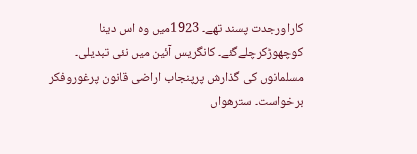کاراورجدت پسند تھے۔ 1923میں وہ اس دینا کوچھوڑکرچلےگئے۔ کانگریس آئین میں نئی تبدیلی۔ مسلمانوں کی گذارش پرپنجاب اراضی قانون پرغوروفکر برخواست۔ سترھواں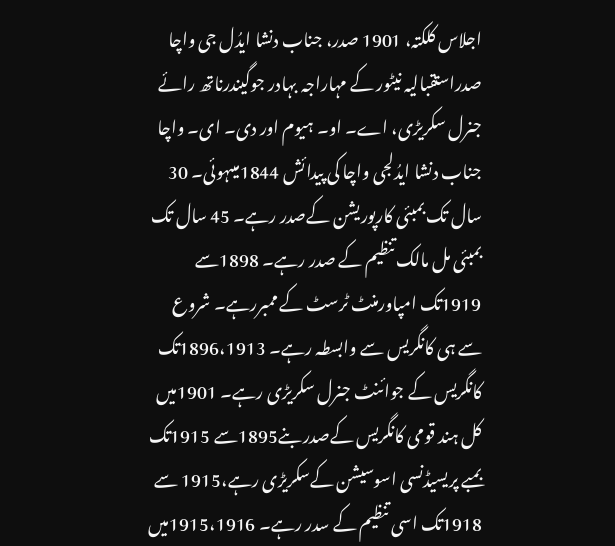اجلاس کلکتہ، 1901 صدر، جناب دنشا ایدُل جی واچا صدراستقبالیہ نیٹور کے مہاراجہ بہادر جوگیندرناتھ رائے جنرل سکریڑی، اے۔ او۔ ہیوم اور دی۔ ای۔ واچا جناب دنشا ایدُلجی واچا کی پیدائش 1844میںہوئی۔ 30 سال تک بمبئی کارپوریشن کےصدر رہے۔ 45 سال تک بمبئی مل مالک تنظیم کے صدر رہے۔ 1898سے 1919تک امپاورمنٹ ٹرسٹ کے ممبررہے۔ شروع سے ہی کانگریس سے وابسطہ رہے۔ 1896،1913تک کانگریس کے جوائنٹ جنرل سکریڑی رہے۔ 1901میں کل ہند قومی کانگریس کےصدر بنے1895سے 1915تک بمبے پریسیڈنسی اسوسیشن کےسکریڑی رہے،1915 سے 1918تک اسی تنظیم کے سدر رہے۔ 1915،1916میں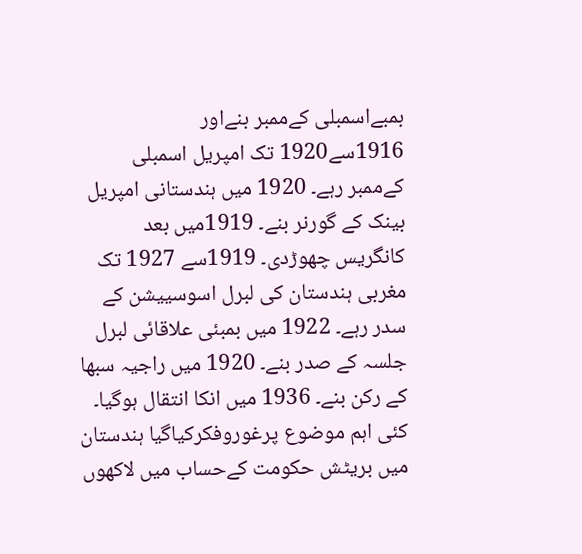بمبےاسمبلی کےممبر بنےاور 1916سے1920 تک امپریل اسمبلی کےممبر رہے۔ 1920 میں ہندستانی امپریل بینک کے گورنر بنے۔ 1919میں بعد کانگریس چھوڑدی۔ 1919سے 1927 تک مغربی ہندستان کی لبرل اسوسییشن کے سدر رہے۔ 1922 میں بمبئی علاقائی لبرل جلسہ کے صدر بنے۔ 1920 میں راجیہ سبھا کے رکن بنے۔ 1936 میں انکا انتقال ہوگیا۔ کئی اہم موضوع پرغوروفکرکیاگیا ہندستان میں بریٹش حکومت کےحساب میں لاکھوں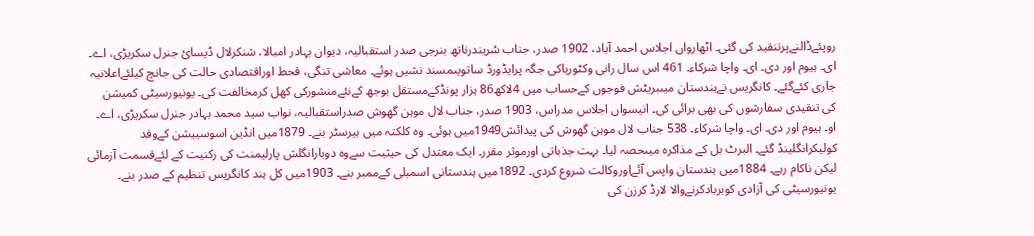روپئےڈالنےپرتنقید کی گئی۔ اٹھارواں اجلاس احمد آباد، 1902 صدر، جناب سُریندرناتھ بنرجی صدر استقبالیہ، دیوان بہادر امبالا، شنکرلال ڈیسائ جنرل سکریڑی، اے۔ ای۔ ہیوم اور دی۔ ای۔ واچا شرکاء۔ 461 اس سال رانی وکٹوریاکی جگہ پرایڈورڈ ساتویںمسند نشیں ہوئے۔ معاشی تنگی، قحط اوراقتصادی حالت کی جانچ کیلئےاعلانیہ جاری کئےگئے۔ کانگریس نےہندستان میںبریٹش فوجوں کےحساب میں 4لاکھ86 ہزار پونڈکےمستقل بوجھ کےنئےمنشورکی کھل کرمخالفت کی۔ یونیورسیٹی کمیشن کی تنقیدی سفارشوں کی بھی برائی کی۔ انیسواں اجلاس مدراس، 1903 صدر، جناب لال موہن گھوش صدراستقبالیہ، نواب سید محمد بہادر جنرل سکریڑی، اے۔ او۔ ہیوم اور دی۔ ای۔ واچا شرکاء۔ 538 جناب لال موہن گھوش کی پیدائش1949میں ہوئی۔ وہ کلکتہ میں بیرسٹر بنے۔ 1879میں انڈین اسوسییشن کےوفد کولیکرانگلینڈ گئے۔ البرٹ بل کے مذاکرہ میںحصہ لیا۔ بہت جذباتی اورموثر مقرر۔ ایک معتدل کی حیثیت سےوہ دوبارانگلش پارلیمنت کی رکنیت کے لئےقسمت آزمائی لیکن ناکام رہے۔ 1884میں ہندستان واپس آئےاوروکالت شروع کردی۔ 1892میں ہندستانی اسمبلی کےممبر بنے۔ 1903میں کل ہند کانگریس تنظیم کے صدر بنے۔ یونیورسیٹی کی آزادی کوبربادکرنےوالا لارڈ کرزن کی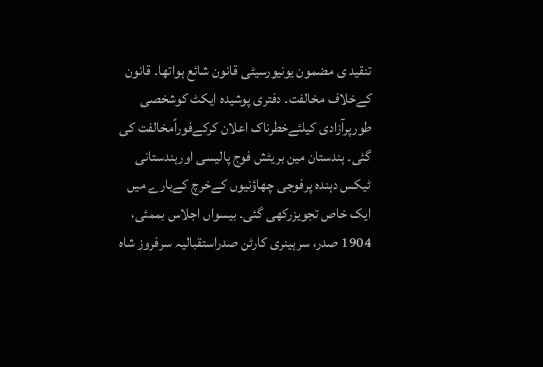تنقید ی مضمون یونیورسیٹی قانون شائع ہواتھا۔ قانون کےخلاف مخالفت۔ دفتری پوشیدہ ایکٹ کوشخصی طورپرآزادی کیلئےخطرناک اعلان کرکےفوراًمخالفت کی گئی۔ ہندستان مین بریٹش فوج پالیسی اورہندستانی ٹیکس دہندہ پرفوجی چھاؤنیوں کےخرچ کےبارے میں ایک خاص تجویزرکھی گئی۔ بیسواں اجلاس بممئی، 1904 صدر، سرہینری کارٹن صدراستقبالیہ سرفروز شاہ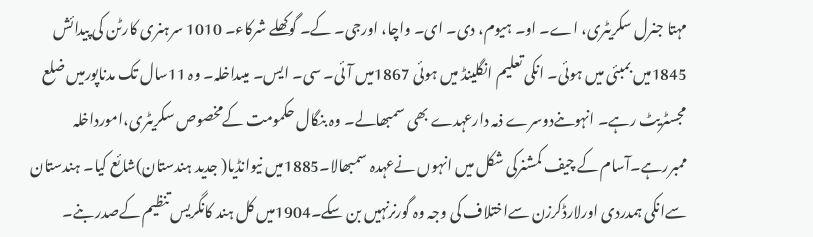مہتا جنرل سکریٹری، اے۔ او۔ ہیوم، دی۔ ای۔ واچا، اورجی۔ کے۔ گوکھلے شرکاء۔ 1010 سرہنری کارٹن کی پیدائش 1845میں بمبئی میں ہوئی۔ انکی تعلیم انگلینڈ میں ہوئی 1867میں آئی۔ سی۔ ایس۔ میںداخلہ۔ وہ 11سال تک مدناپورمیں ضلع مجسٹریٹ رہے۔ انہوںنےدوسرے ذمہ دارعہدے بھی سمبھالے۔ وہ بنگال حکمومت کےمخصوص سکریٹری،امورداخلہ ممبررہے۔آسام کے چیف کمشنرکی شکل میں انہوں نےعہدہ سمبھالا۔1885میں نیوانڈیا( جدید ہندستان)شائع کیا۔ ہندستان سےانکی ہمدردی اورلارڈکرزن سےاختلاف کی وجہ وہ گورنرنہیں بن سکے۔1904میں کل ہند کانگریس تنظیم کےصدر بنے۔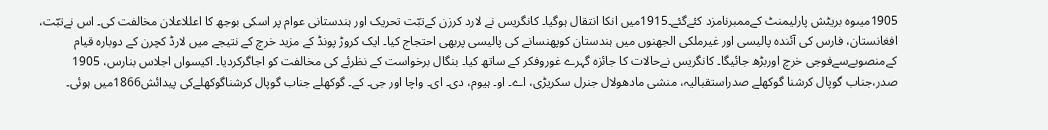1905میںوہ بریٹش پارلیمنٹ کےممبرنامزد کئےگئے۔1915میں انکا انتقال ہوگیا۔ کانگریس نے لارد کرزن کےتبّت تحریک اور ہندستانی عوام پر اسکی بوجھ کا اعللاعلان مخالفت کی۔ اس نےتبّت، افغانستان، فارس کی آئندہ پالیسی اور غیرملکی الجھنوں میں ہندستان کوپھنسانے کی پالیسی پربھی احتجاج کیا۔ ایک کروڑ پونڈ کے مزید خرچ کے نتیجے میں لارڈ کچرن کے دوبارہ قیام کےمنصوبےسےفوجی خرچ اوربڑھ جائیگا۔ کانگریس نےحالات کا جائزہ گہرے غوروفکر کے ساتھ کیا۔ بنگال برخواست کے نظرئے کی مخالفت کو اجاگرکردیا۔ اکیسواں اجلاس بنارس، 1905 صدر،جناب گوپال کرشنا گوکھلے صدراستقبالیہ، منشی مادھولال جنرل سکریڑی، اے۔ او۔ ہیوم، دی۔ ای۔ واچا اور جی۔ کے۔ گوکھلے جناب گوپال کرشناگوکھلےکی پیدائش1866میں ہوئی۔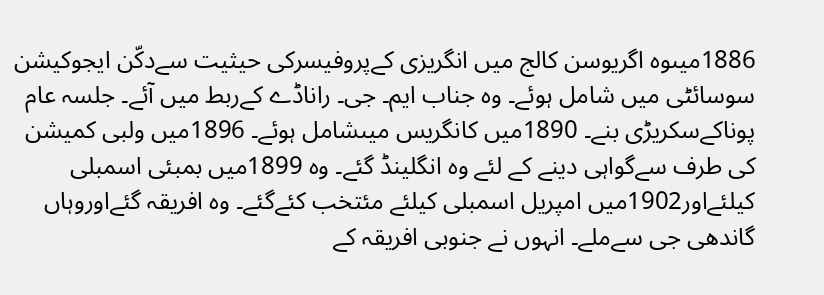1886میںوہ اگریوسن کالج میں انگریزی کےپروفیسرکی حیثیت سےدکّن ایجوکیشن سوسائٹی میں شامل ہوئے۔ وہ جناب ایم۔ جی۔ راناڈے کےربط میں آئے۔ جلسہ عام پوناکےسکریڑی بنے۔ 1890میں کانگریس میںشامل ہوئے۔ 1896میں ولبی کمیشن کی طرف سےگواہی دینے کے لئے وہ انگلینڈ گئے۔ وہ 1899میں بمبئی اسمبلی کیلئےاور1902میں امپریل اسمبلی کیلئے مئتخب کئےگئے۔ وہ افریقہ گئےاوروہاں گاندھی جی سےملے۔ انہوں نے جنوبی افریقہ کے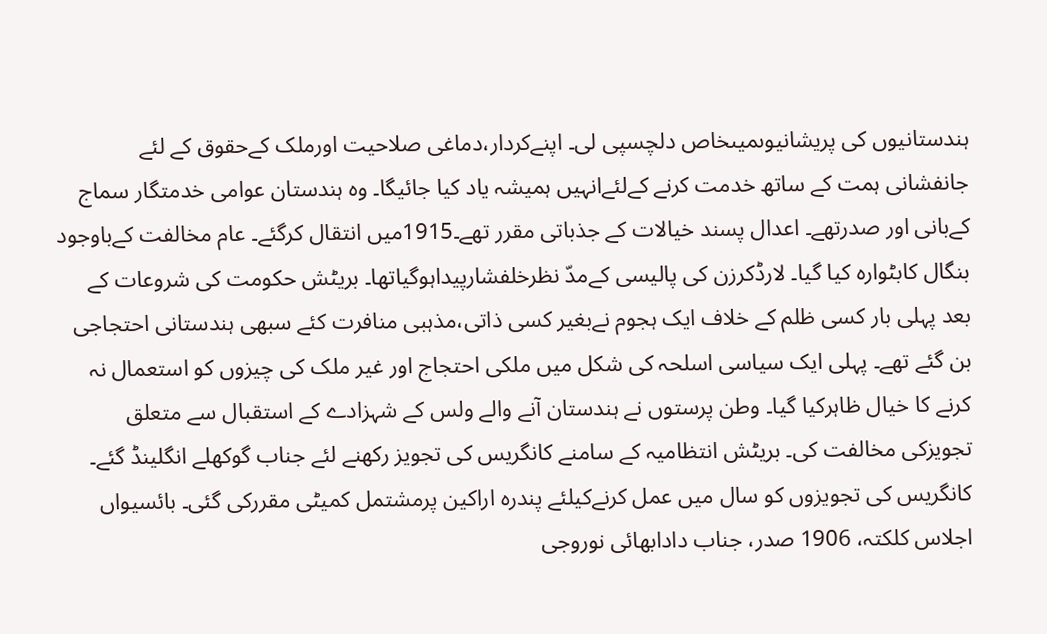ہندستانیوں کی پریشانیوںمیںخاص دلچسپی لی۔ اپنےکردار،دماغی صلاحیت اورملک کےحقوق کے لئے جانفشانی ہمت کے ساتھ خدمت کرنے کےلئےانہیں ہمیشہ یاد کیا جائیگا۔ وہ ہندستان عوامی خدمتگار سماج کےبانی اور صدرتھے۔ اعدال پسند خیالات کے جذباتی مقرر تھے۔1915میں انتقال کرگئے۔ عام مخالفت کےباوجود بنگال کابٹوارہ کیا گیا۔ لارڈکرزن کی پالیسی کےمدّ نظرخلفشارپیداہوگیاتھا۔ بریٹش حکومت کی شروعات کے بعد پہلی بار کسی ظلم کے خلاف ایک ہجوم نےبغیر کسی ذاتی،مذہبی منافرت کئے سبھی ہندستانی احتجاجی بن گئے تھے۔ پہلی ایک سیاسی اسلحہ کی شکل میں ملکی احتجاج اور غیر ملک کی چیزوں کو استعمال نہ کرنے کا خیال ظاہرکیا گیا۔ وطن پرستوں نے ہندستان آنے والے ولس کے شہزادے کے استقبال سے متعلق تجویزکی مخالفت کی۔ بریٹش انتظامیہ کے سامنے کانگریس کی تجویز رکھنے لئے جناب گوکھلے انگلینڈ گئے۔ کانگریس کی تجویزوں کو سال میں عمل کرنےکیلئے پندرہ اراکین پرمشتمل کمیٹی مقررکی گئی۔ بائسیواں اجلاس کلکتہ، 1906 صدر، جناب دادابھائی نوروجی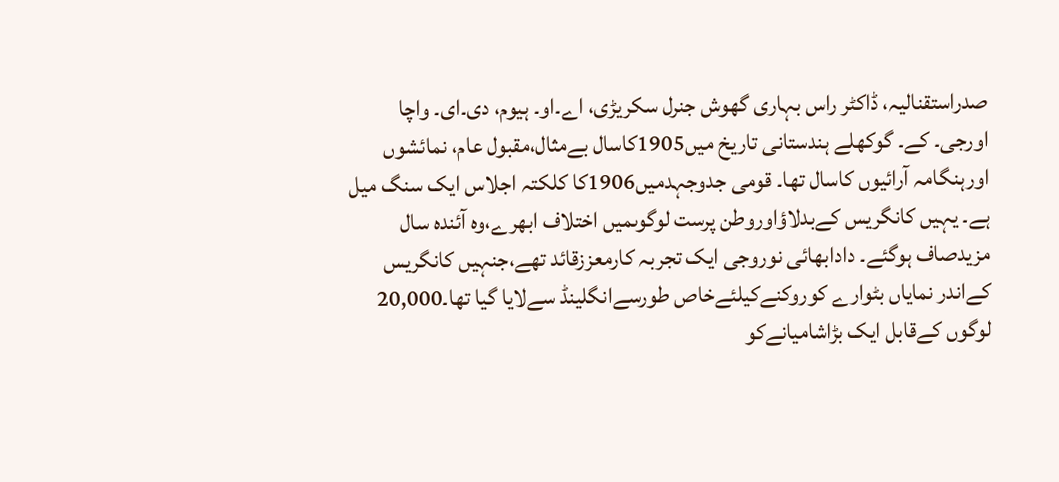صدراستقنالیہ، ڈاکٹر راس بہاری گھوش جنرل سکریڑی، اے۔او۔ ہیوم، دی۔ای۔ واچا اورجی۔ کے۔ گوکھلے ہندستانی تاریخ میں1905کاسال بےمثال،مقبول عام، نمائشوں اورہنگامہ آرائیوں کاسال تھا۔ قومی جدوجہدمیں1906کا کلکتہ اجلاس ایک سنگ میل ہے۔ یہیں کانگریس کےبدلاؤاوروطن پرست لوگوںمیں اختلاف ابھرے،وہ آئندہ سال مزیدصاف ہوگئے۔ دادابھائی نوروجی ایک تجربہ کارمعززقائد تھے،جنہیں کانگریس کےاندر نمایاں بٹوارے کوروکنےکیلئےخاص طورسےانگلینڈ سےلایا گیا تھا۔20,000 لوگوں کےقابل ایک بڑاشامیانےکو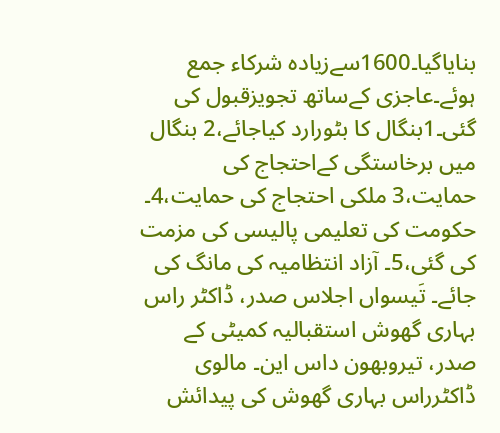بنایاگیا۔1600سےزیادہ شرکاء جمع ہوئے۔عاجزی کےساتھ تجویزقبول کی گئی۔1بنگال کا بٹورارد کیاجائے،2 بنگال میں برخاستگی کےاحتجاج کی حمایت،3 ملکی احتجاج کی حمایت،4۔ حکومت کی تعلیمی پالیسی کی مزمت کی گئی،5۔ آزاد انتظامیہ کی مانگ کی جائے۔ تَیسواں اجلاس صدر، ڈاکٹر راس بہاری گھوش استقبالیہ کمیٹی کے صدر، تیروبھون داس این۔ مالوی ڈاکٹرراس بہاری گھوش کی پیدائش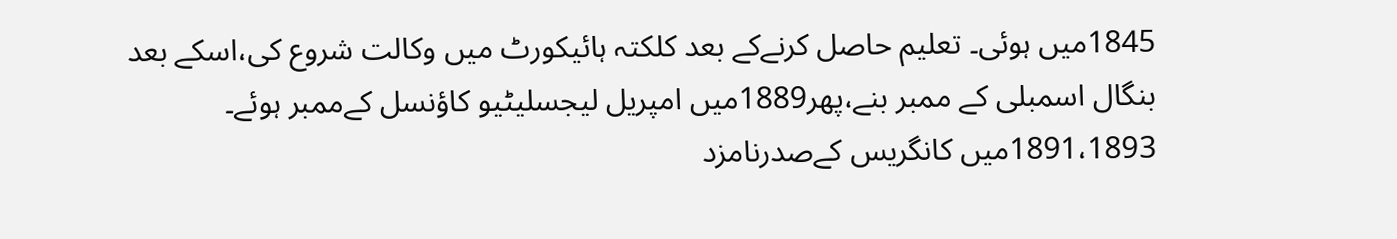1845میں ہوئی۔ تعلیم حاصل کرنےکے بعد کلکتہ ہائیکورٹ میں وکالت شروع کی،اسکے بعد بنگال اسمبلی کے ممبر بنے،پھر1889میں امپریل لیجسلیٹیو کاؤنسل کےممبر ہوئے۔ 1891،1893میں کانگریس کےصدرنامزد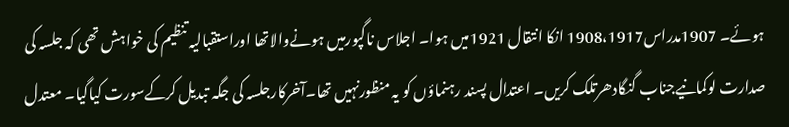ہوئے۔ 1907مدراس1908،1917 انکا انتقال 1921میں ہوا۔ اجلاس ناگپورمیں ہونےوالاتھا اوراستقبالیہ تنظیم کی خواہش تھی کہ جلسہ کی صدارت لوکمانیےجناب گنگادھرتلک کریں۔ اعتدال پسند رہنماؤں کو یہ منظورنہیں تھا۔آخرکارجلسہ کی جگہ تبدیل کرکےسورت کیاگیا۔ معتدل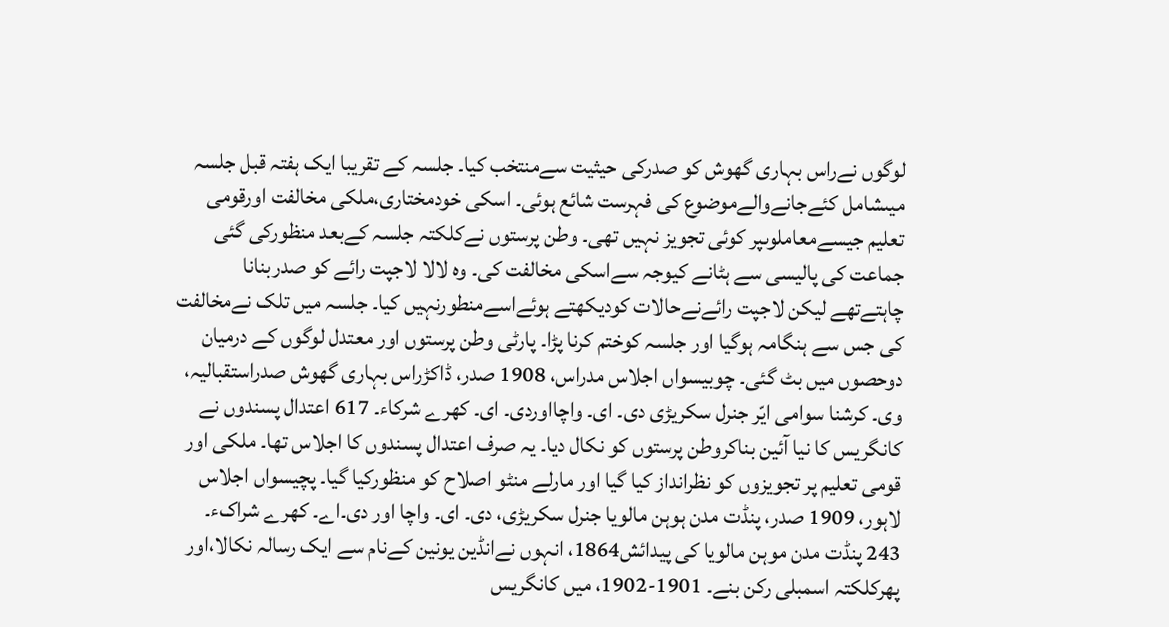لوگوں نےراس بہاری گھوش کو صدرکی حیثیت سےمنتخب کیا۔ جلسہ کے تقریبا ایک ہفتہ قبل جلسہ میںشامل کئےجانےوالےموضوع کی فہرست شائع ہوئی۔ اسکی خودمختاری،ملکی مخالفت اورقومی تعلیم جیسےمعاملوںپر کوئی تجویز نہیں تھی۔ وطن پرستوں نےکلکتہ جلسہ کےبعد منظورکی گئی جماعت کی پالیسی سے ہٹانے کیوجہ سےاسکی مخالفت کی۔ وہ لالا لاجپت رائے کو صدربنانا چاہتےتھے لیکن لاجپت رائےنےحالات کودیکھتے ہوئےاسےمنطورنہیں کیا۔ جلسہ میں تلک نےمخالفت کی جس سے ہنگامہ ہوگیا اور جلسہ کوختم کرنا پڑا۔ پارٹی وطن پرستوں اور معتدل لوگوں کے درمیان دوحصوں میں بٹ گئی۔ چوبیسواں اجلاس مدراس، 1908 صدر، ڈاکڑراس بہاری گھوش صدراستقبالیہ، وی۔ کرشنا سوامی ایّر جنرل سکریڑی دی۔ ای۔ واچااوردی۔ ای۔ کھرے شرکاء۔ 617 اعتدال پسندوں نے کانگریس کا نیا آئین بناکروطن پرستوں کو نکال دیا۔ یہ صرف اعتدال پسندوں کا اجلاس تھا۔ ملکی اور قومی تعلیم پر تجویزوں کو نظرانداز کیا گیا اور مارلے منٹو اصلاح کو منظورکیا گیا۔ پچیسواں اجلاس لاہور، 1909 صدر، پنڈت مدن ہوہن مالویا جنرل سکریڑی، دی۔ ای۔ واچا اور دی۔اے۔ کھرے شراکء۔ 243 پنڈت مدن موہن مالویا کی پیدائش1864، انہوں نےانڈین یونین کےنام سے ایک رسالہ نکالا،اور پھرکلکتہ اسمبلی رکن بنے۔ 1901-1902، میں کانگریس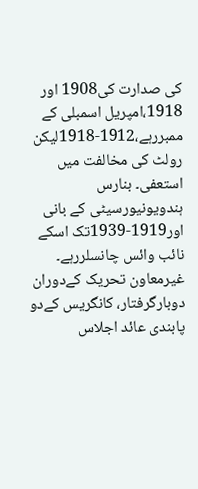کی صدارت کی1908 اور 1918،امپریل اسمبلی کے ممبررہے،1912-1918لیکن رولٹ کی مخالفت میں استعفی۔ بنارس ہندویونیورسیٹی کے بانی اور1919-1939تک اسکے نائب وائس چانسلررہے۔ غیرمعاون تحریک کےدوران دوبارگرفتار، کانگریس کےدو پابندی عائد اجلاس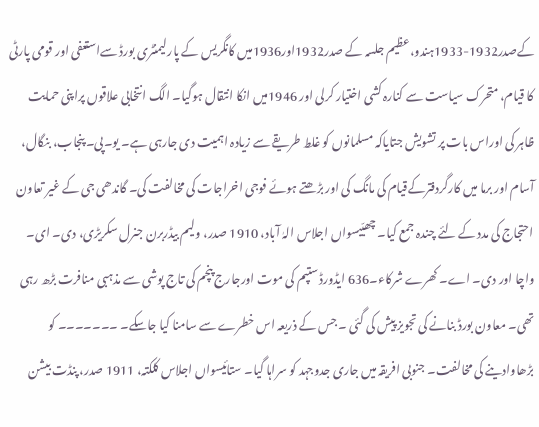کےصدر1932-1933ہندو،عظیم جلسہ کے صدر1932اور1936میں کانگریس کے پارلیمنٹری بورڈ سےاستعفی اور قومی پارٹی کا قیام، متحرک سیاست سے کنارہ کشی اختیار کرلی اور 1946میں انکا انتقال ہوگیا۔ الگ انتخابی علاقوں پراپنی حمایت ظاہر کی اوراس بات پر تشویش جتایاکہ مسلمانوں کو غلط طریقے سے زیادہ اہمیت دی جارہی ہے۔ یو۔پی۔ پنجاب، بنگال، آسام اور برما میں کارگردفترکےقیام کی مانگ کی اور بڑھتے ہوئے فوجی اخراجات کی مخالفت کی۔ گاندھی جی کے غیر تعاون احتجاج کی مدد کے لئے چندہ جمع کیا۔ چھبّیسواں اجلاس الہٰ آباد، 1910 صدر، ولیم بیڈربرن جنرل سکریڑی، دی۔ ای۔ واچا اور دی۔ اے۔ کھرے شرکاء۔636 ایڈورڈ ستپم کی موت اورجارج پنچم کی تاج پوشی سے مذہبی منافرت بڑھ رہی تھی۔ معاون بورڈ بنانے کی تجویز پیش کی گئی ۔ جس کے ذریعہ اس خطرے سے سامنا کیا جاسکے۔ ۔۔۔۔۔۔۔ کو بڑھاوادینے کی مخالفت۔ جنوبی افریقہ میں جاری جدوجہد کو سراہا گیا۔ ستائیسواں اجلاس کلکتہ، 1911 صدر، پنڈت بیشن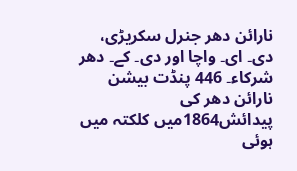نارائن دھر جنرل سکریڑی، دی۔ ای۔ واچا اور دی۔ کے۔ دھر شرکاء۔ 446 پنڈت بیشن نارائن دھر کی پیدائش1864میں کلکتہ میں ہوئی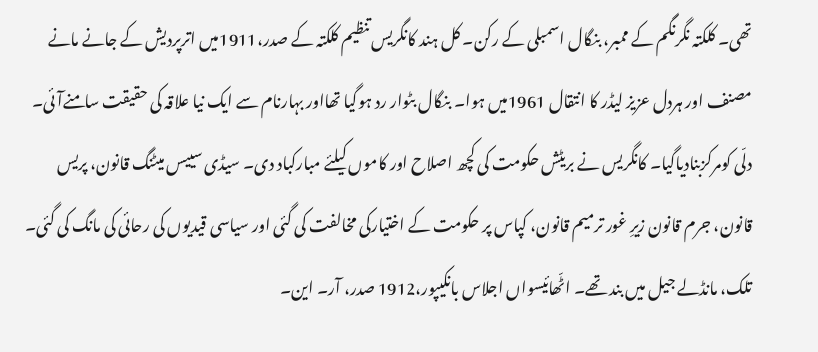تھی۔ کلکتہ نگرنگم کے ممبر، بنگال اسمبلی کے رکن۔ کل ہند کانگریس تنظیم کلکتہ کے صدر،1911میں اترپردیش کے جانے مانے مصنف اور ہردل عزیز لیڈر کا انتقال 1961میں ہوا۔ بنگال بٹوار رد ہوگیا تھااور بہارنام سے ایک نیا علاقہ کی حقیقت سامنےآئی۔ دلّی کومرکزبنادیاگیا۔ کانگریس نے بریٹش حکومت کی کچھ اصلاح اور کاموں کیلئے مبارکباد دی۔ سیڈی سییس میٹنگ قانون، پریس قانون، جرم قانون زیرِ غور ترمیم قانون، کپاس پر حکومت کے اختیارکی مخالفت کی گئی اور سیاسی قیدیوں کی رحائی کی مانگ کی گئی۔ تلک، مانڈلے جیل میں بند تھے۔ اٹّھائیسواں اجلاس بانکیپور،1912 صدر، آر۔ این۔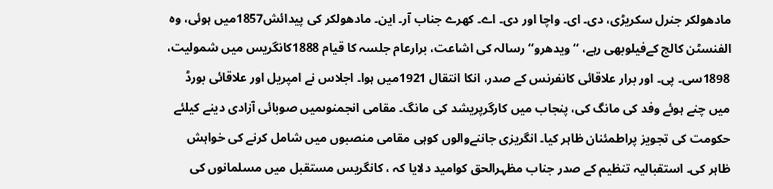مادھولکر جنرل سکریڑی، دی۔ ای۔ واچا اور دی۔ اے۔ کھرے جناب آر۔ این۔ مادھولکر کی پیدائش1857میں ہوئی، وہ الفنسٹن کالج کےفیلوبھی رہے، ‘‘ویدھرو‘‘رسالہ کی اشاعت، برارعام جلسہ کا قیام 1888کانگریس میں شمولیت، 1898سی۔ پی۔ اور برار علاقائی کانفرنس کے صدر، انکا انتقال 1921میں ہوا۔ اجلاس نے امپریل اور علاقائی بورڈ میں چنے ہوئے وفد کی مانگ کی، پنجاب میں کارگرپریشد کی مانگ۔ مقامی انجمنوںمیں صوبائی آزادی دینے کیلئے حکومت کی تجویز پراطمئنان ظاہر کیا۔ انگریزی جاننےوالوں کوہی مقامی منصبوں میں شامل کرنے کی خواہش ظاہر کی۔ استقبالیہ تنظیم کے صدر جناب مظہرالحق کوامید دلایا کہ ، کانگریس مستقبل میں مسلمانوں کی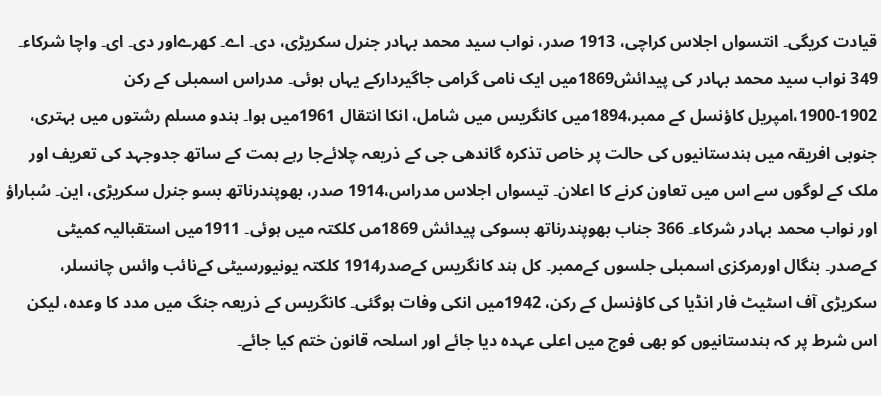قیادت کریگی۔ انتسواں اجلاس کراچی، 1913 صدر، نواب سید محمد بہادر جنرل سکریڑی، دی۔ اے۔ کھرےاور دی۔ ای۔ واچا شرکاء۔ 349 نواب سید محمد بہادر کی پیدائش1869میں ایک نامی گرامی جاگیردارکے یہاں ہوئی۔ مدراس اسمبلی کے رکن 1902-1900،امپریل کاؤنسل کے ممبر،1894میں کانگریس میں شامل، انکا انتقال 1961میں ہوا۔ ہندو مسلم رشتوں میں بہتری، جنوبی افریقہ میں ہندستانیوں کی حالت پر خاص تذکرہ گاندھی جی کے ذریعہ چلائےجا رہے ہمت کے ساتھ جدوجہد کی تعریف اور ملک کے لوگوں سے اس میں تعاون کرنے کا اعلان۔ تیسواں اجلاس مدراس،1914 صدر، بھوپندرناتھ بسو جنرل سکریڑی، این۔ سُباراؤ اور نواب محمد بہادر شرکاء۔ 366 جناب بھوپندرناتھ بسوکی پیدائش 1869مں کلکتہ میں ہوئی۔ 1911میں استقبالیہ کمیٹی کےصدر۔ بنگال اورمرکزی اسمبلی جلسوں کےممبر۔ کل ہند کانگریس کےصدر1914 کلکتہ یونیورسیٹی کےنائب وائس چانسلر، سکریڑی آف اسٹیٹ فار انڈیا کی کاؤنسل کے رکن، 1942میں انکی وفات ہوگئی۔ کانگریس کے ذریعہ جنگ میں مدد کا وعدہ، لیکن اس شرط پر کہ ہندستانیوں کو بھی فوج میں اعلی عہدہ دیا جائے اور اسلحہ قانون ختم کیا جائے۔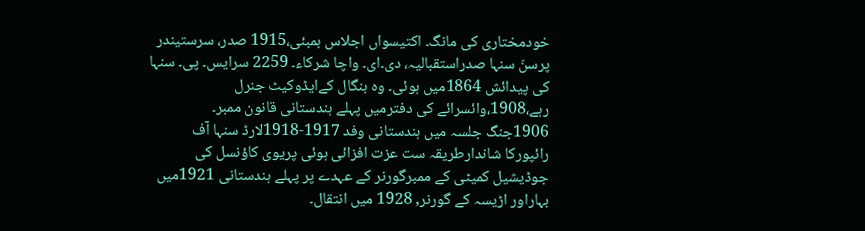خودمختاری کی مانگ۔ اکتیسواں اجلاس بمبئی،1915 صدر، سرستیندر پرسنّ سنہا صدراستقبالیہ، دی۔ای۔ واچا شرکاء۔ 2259 سرایس۔ پی۔ سنہا کی پیدائش 1864میں ہوئی۔ وہ بنگال کےایڈوکیٹ جنرل رہے،1908،وائسرائے کی دفترمیں پہلے ہندستانی قانون ممبر۔ 1906جنگ جلسہ میں ہندستانی وفد 1917-1918لارڈ سنہا آف رائپورکا شاندارطریقہ ست عزت افزائی ہوئی پریوی کاؤنسل کی جوڈیشیل کمیٹی کے ممبرگورنر کے عہدے پر پہلے ہندستانی 1921میں بہاراور اڑیسہ کے گورنر, 1928 میں انتقال۔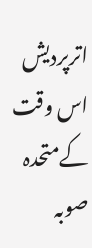اترپردیش اس وقت کےمتحدہ صوبہ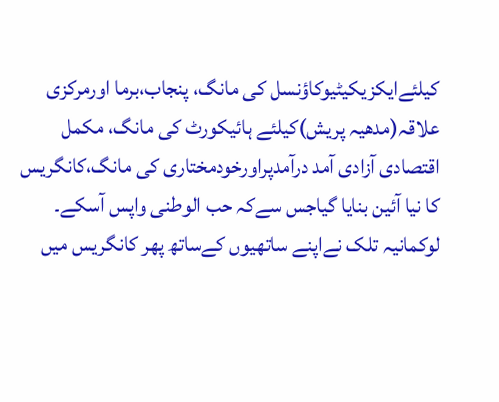کیلئےایکزیکیٹیوکاؤنسل کی مانگ، پنجاب،برما اورمرکزی علاقہ(مدھیہ پریش)کیلئے ہائیکورٹ کی مانگ، مکمل اقتصادی آزادی آمد درآمدپراورخودمختاری کی مانگ،کانگریس کا نیا آئین بنایا گیاجس سےکہ حب الوطنی واپس آسکے۔ لوکمانیہ تلک نےاپنے ساتھیوں کےساتھ پھر کانگریس میں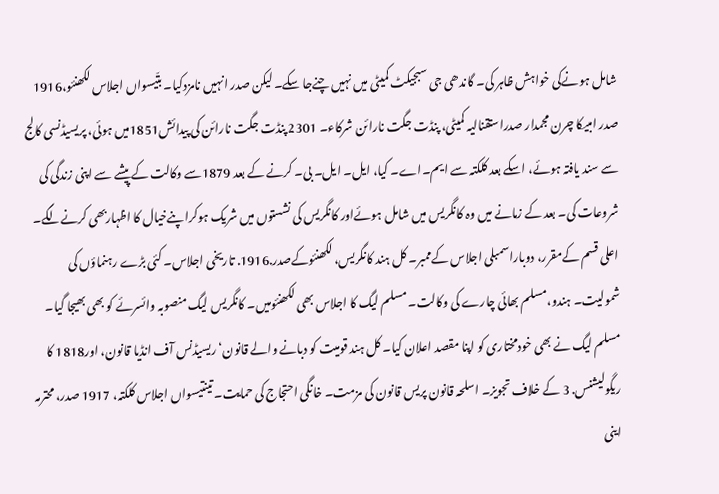شامل ہونےکی خواہش ظاہر کی۔ گاندھی جی سبجیکٹ کمیٹی میں نہیں چنےجا سکے۔ لیکن صدر انہیں نامزدکیا۔ بتّیسواں اجلاس لکھنئو،1916 صدر امبیکا چرن مجمدار صدراستقنالیہ کمیٹی، پنڈت جگت نارائن شرکاء۔ 2301 پنڈت جگت نارائن کی پیدائش1851میں ہوئی، پریسیڈنسی کالج سے سند یافتہ ہوئے، اسکے بعد کلکتہ سے ایم۔اے۔ کیا، ایل۔ ایل۔ بی۔ کرنے کے بعد 1879سے وکالت کے پیشے سے اپنی زندگی کی شروعات کی۔ بعد کے زمانے میں وہ کانگریس میں شامل ہوئےاور کانگریس کی نشستوں میں شریک ہوکراپنےخیال کا اظہاربھی کرنےلگے۔ اعلی قسم کےمقرر، دوباراسمبلی اجلاس کےممبر۔ کل ہند کانگریس، لکھنئوکےصدر.1916. تاریخی اجلاس۔ کئی بڑے رہنماؤں کی شمولیت۔ ہندو،مسلم بھائی چارے کی وکالت۔ مسلم لیگ کا اجلاس بھی لکھنئومیں۔ کانگریس لیگ منصوبہ وائسرئے کو بھی بھیجا گیا۔ مسلم لیگ نے بھی خودمختاری کو اپنا مقصد اعلان کیا۔ کل ہند قومیت کو دبانے والے قانون‘ ریسیڈنس آف انڈیا قانون، اور1818 کا ریگولیشنس. 3 کے خلاف تجویز۔ اسلحہ قانون پریس قانون کی مزمت۔ خانگی احتجاج کی حمایت۔ تینتیسواں اجلاس کلکتہ، 1917 صدر، محترمہ اینی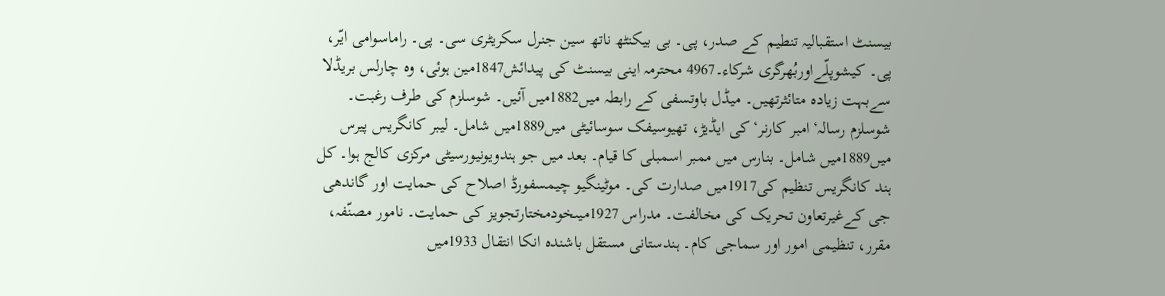بیسنٹ استقبالیہ تنطیم کے صدر، پی۔ بی بیکنٹھ ناتھ سین جنرل سکریٹری سی۔ پی۔ راماسوامی ایّر، پی۔ کیشوپلّےاوربُھرگری شرکاء۔4967 محترمہ اینی بیسنٹ کی پیدائش1847مین ہوئی، وہ چارلس بریڈلا سےبہت زیادہ متائثرتھیں۔ میڈل باوتسفی کے رابطہ میں1882میں آئیں۔ شوسلزم کی طرف رغبت۔ شوسلزم رسالہ‘امبر کارنر‘کی ایڈیڑ، تھیوسیفک سوسائیٹی میں1889میں شامل۔ لیبر کانگریس پیرس میں1889میں شامل۔ بنارس میں ممبر اسمبلی کا قیام۔ بعد میں جو ہندویونیورسیٹی مرکزی کالج ہوا۔ کل ہند کانگریس تنظیم کی1917میں صدارت کی۔ موٹینگیو چیمسفورڈ اصلاح کی حمایت اور گاندھی جی کےغیرتعاون تحریک کی مخالفت۔ مدراس 1927میںخودمختارتجویز کی حمایت۔ نامور مصنّفہ، مقرر، تنظیمی امور اور سماجی کام۔ ہندستانی مستقل باشندہ انکا انتقال 1933میں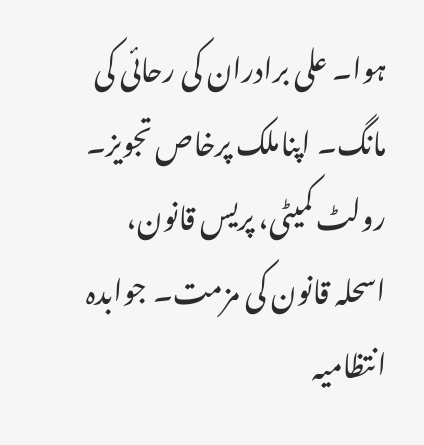ہوا۔ علی برادران کی رحائی کی مانگ۔ اپناملک پرخاص تجویز۔ رولٹ کمیٹی، پریس قانون، اسحلہ قانون کی مزمت۔ جوابدہ انتظامیہ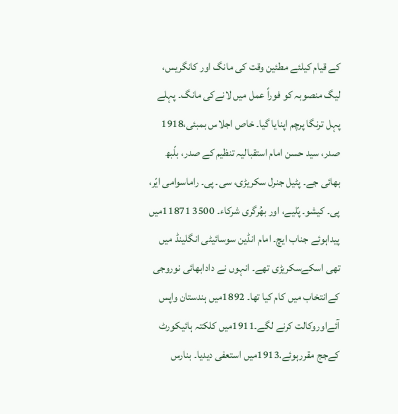کے قیام کیلئے مطئین وقت کی مانگ اور کانگریس، لیگ منصوبہ کو فوراً عمل میں لانےکی مانگ۔ پہلے پہل ترنگا پرچم اپنایا گیا۔ خاص اجلاس بمبئی،1918 صدر، سید حسن امام استقبالیہ تنظیم کے صدر، بلّبھ بھائی جے۔ پٹیل جنرل سکریڑی، سی۔ پی۔ راماسوامی ایّر، پی۔ کیشو۔ پّلیے، اور بھُرگری شرکاء۔ 3500 11871میں پیداہوئے جناب ایچ۔ امام انڈین سوسائیٹی انگلینڈ میں تھی اسکےسکریڑی تھے۔ انہوں نے دادابھائی نوروجی کےانتخاب میں کام کیا تھا۔ 1892میں ہندستان واپس آئےاوروکالت کرنے لگے۔1911میں کلکتہ ہائیکورٹ کےجج مقررہوئے.1913میں استعفی دیدیا۔ بنارس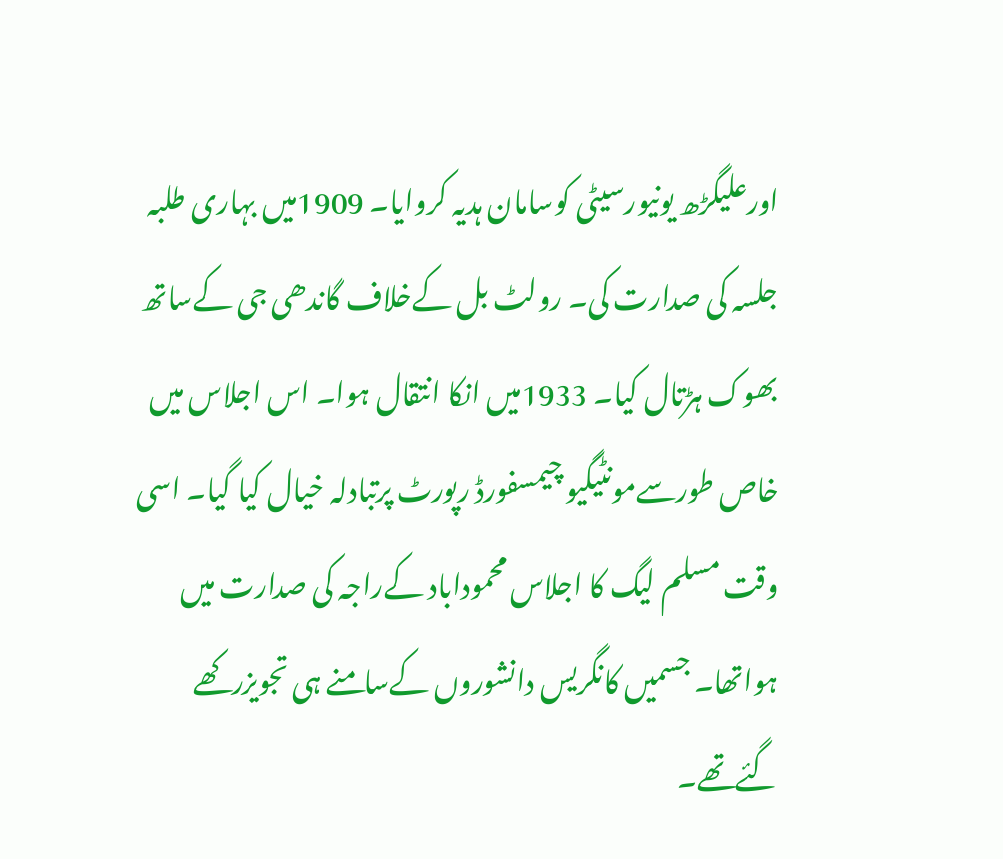اورعلیگڑھ یونیورسیٹی کوسامان ہدیہ کروایا۔ 1909میں بہاری طلبہ جلسہ کی صدارت کی۔ رولٹ بل کےخلاف گاندھی جی کےساتھ بھوک ہڑتال کیا۔ 1933میں انکا انتقال ہوا۔ اس اجلاس میں خاص طورسےمونٹیگیو چیمسفورڈ رپورٹ پرتبادلہ خیال کیا گیا۔ اسی وقت مسلم لیگ کا اجلاس محموداباد کےراجہ کی صدارت میں ہواتھا۔ جسمیں کانگریس دانشوروں کےسامنے ہی تجویزرکھے گئےتھے۔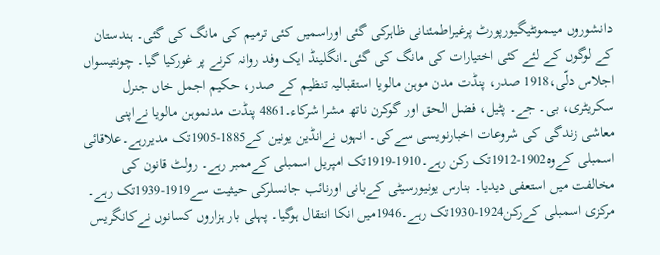دانشوروں میںمونٹیگیورپورٹ پرغیراطمئنانی ظاہرکی گئی اوراسمیں کئی ترمیم کی مانگ کی گئی۔ ہندستان کے لوگوں کے لئے کئی اختیارات کی مانگ کی گئی۔انگلینڈ ایک وفد روانہ کرنے پر غورکیا گیا۔ چونتیسواں اجلاس دلّی،1918 صدر، پنڈت مدن موہن مالویا استقبالیہ تنظیم کے صدر، حکیم اجمل خاں جنرل سکریٹری، بی۔ جے۔ پٹیل، فضل الحق اور گوکرن ناتھ مشرا شرکاء۔4861 پنڈت مدنموہن مالویا نےاپنی معاشی زندگی کی شروعات اخبارنویسی سےکی۔ انہوں نےانڈین یونین کے1885-1905تک مدیررہے۔علاقائی اسمبلی کےوہ1902-1912تک رکن رہے۔1910-1919تک امپریل اسمبلی کےممبر رہے۔ رولٹ قانون کی مخالفت میں استعفی دیدیا۔ بنارس یونیورسیٹی کےبانی اورنائب جانسلرکی حیثیت سے1919-1939تک رہے۔ مرکزی اسمبلی کےرکن1924-1930تک رہے۔1946میں انکا انتقال ہوگیا۔ پہلی بار ہزاروں کسانوں نےکانگریس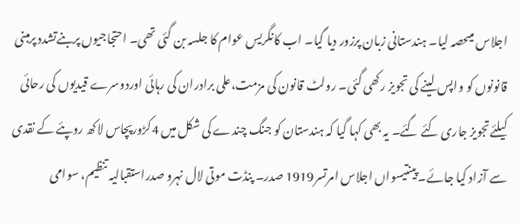اجلاس میںحصہ لیا۔ ہندستانی زبان پرزور دیا گیا۔ اب کانگریس عوام کا جلسہ بن گئی تھی۔ احتجاجیوں پربنےتشدد پرمبنی قانونوں کو واپس لینے کی تجویز رکھی گئی۔ رولٹ قانون کی مزمت،علی برادران کی رہائی اوردوسرے قیدیوں کی رحائی کیلئےتجویز جاری کئے گئے۔ یہ بھی کہا گیا کہ ہندستان کو جنگ چندے کی شکل میں 4کڑورپچاس لاکھ روپئے کے نقدی سے آزاد کیا جائے۔ پینتیسواں اجلاس امرتسر1919 صدر۔ پنڈت موتی لال نہرو صدراستقبالیہ تنظیم، سوامی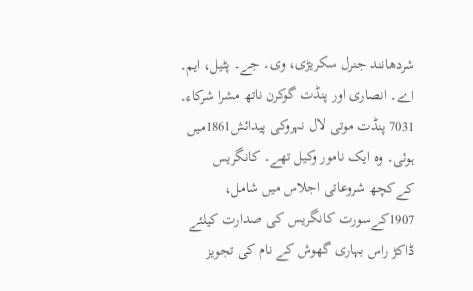شردھانند جنرل سکریڑی، وی۔ جے۔ پٹیل، ایم۔ اے۔ انصاری اور پنڈت گوکرن ناتھ مشرا شرکاء۔ 7031 پنڈت موتی لال نہروکی پیدائش1861میں ہوئی۔ وہ ایک نامور وکیل تھے۔ کانگریس کےکچھ شروعاتی اجلاس میں شامل، 1907کےسورت کانگریس کی صدارت کیلئے ڈاکڑ راس بہاری گھوش کے نام کی تجویز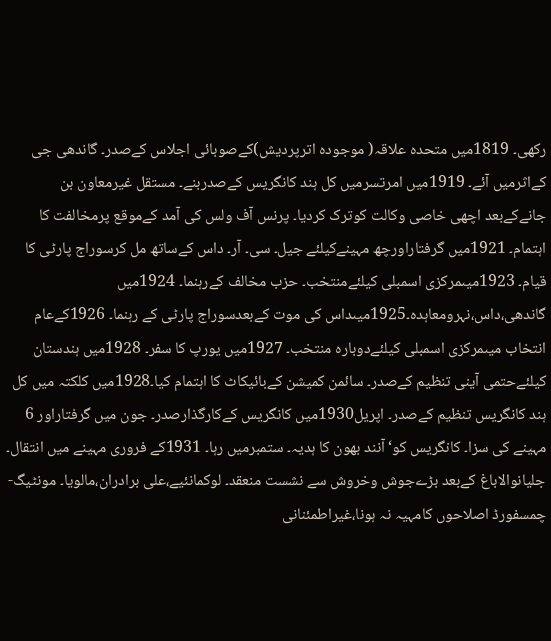رکھی۔ 1819میں متحدہ علاقہ( موجودہ اترپردیش)کےصوبائی اجلاس کےصدر۔ گاندھی جی کےاثرمیں آئے۔ 1919میں امرتسرمیں کل ہند کانگریس کےصدربنے۔ مستقل غیرمعاون بن جانےکےبعد اچھی خاصی وکالت کوترک کردیا۔ پرنس آف ولس کی آمد کےموقع پرمخالفت کا اہتمام۔ 1921میں گرفتاراورچھ مہینےکیلئے جیل۔ سی۔ آر۔ داس کےساتھ مل کرسوراج پارٹی کا قیام۔ 1923میںمرکزی اسمبلی کیلئےمنتخب۔ حزب مخالف کےرہنما۔ 1924میں گاندھی،داس،نہرومعاہدہ۔1925میںداس کی موت کےبعدسوراج پارٹی کے رہنما۔ 1926کےعام انتخاب میںمرکزی اسمبلی کیلئےدوبارہ منتخب۔ 1927میں یورپ کا سفر۔ 1928میں ہندستان کیلئےحتمی آینی تنظیم کےصدر۔ سائمن کمیشن کےبائیکاٹ کا اہتمام کیا۔1928میں کلکتہ میں کل ہند کانگریس تنظیم کےصدر۔ اپریل1930میں کانگریس کےکارگذارصدر۔ جون میں گرفتاراور 6 مہینے کی سزا۔ کانگریس کو‘ آنند بھون کا ہدیہ۔ ستمبرمیں رہا۔ 1931کے فروری مہینے میں انتقال۔ جلیانوالاباغ کےبعد بڑےجوش وخروش سے نشست منعقد۔ لوکمانئیے،علی برادران،مالویا۔ مونٹیگ-چمسفورڈ اصلاحوں کامہیہ نہ ہونا،غیراطمئنانی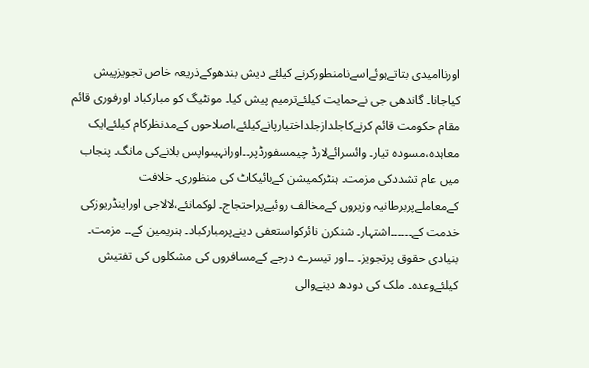اورناامیدی بتاتےہوئےاسےنامنطورکرنے کیلئے دیش بندھوکےذریعہ خاص تجویزپیش کیاجانا۔ گاندھی جی نےحمایت کیلئےترمیم پیش کیا۔ مونٹیگ کو مبارکباد اورفوری قائم مقام حکومت قائم کرنےکاجلدازجلداختیارپانےکیلئے،اصلاحوں کےمدنظرکام کیلئےایک معاہدہ،مسودہ تیار۔ وائسرائےلارڈ چیمسفورڈپر۔۔اورانہیںواپس بلانےکی مانگ۔ پنجاب میں عام تشددکی مزمت۔ ہنٹرکمیشن کےبائیکاٹ کی منظوری۔ خلافت کےمعاملےپربرطانیہ وزیروں کےمخالف روئیےپراحتجاج۔ لوکمانئے،لالاجی اوراینڈریوزکی خدمت کے۔۔۔۔۔۔اشتہار۔ شنکرن نائرکواستعفی دینےپرمبارکباد۔ ہنریمین کے۔۔ مزمت۔ بنیادی حقوق پرتجویز۔ ۔۔اور تیسرے درجے کےمسافروں کی مشکلوں کی تفتیش کیلئےوعدہ۔ ملک کی دودھ دینےوالی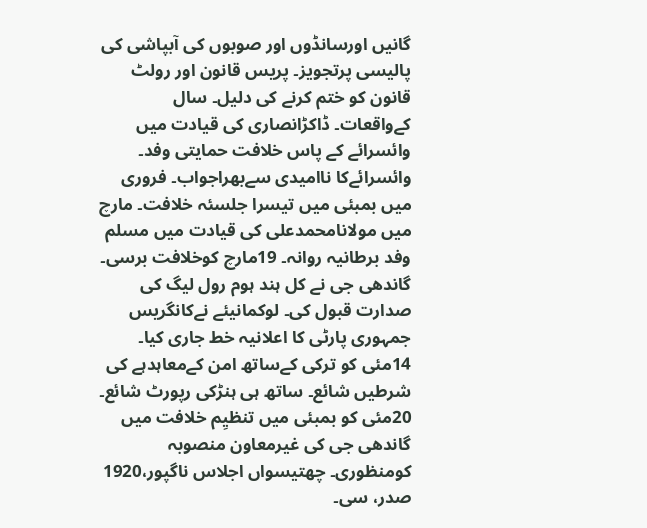گانیں اورسانڈوں اور صوبوں کی آبپاشی کی پالیسی پرتجویز۔ پریس قانون اور رولٹ قانون کو ختم کرنے کی دلیل۔ سال کےواقعات۔ ڈاکڑانصاری کی قیادت میں وائسرائے کے پاس خلافت حمایتی وفد۔ وائسرائےکا ناامیدی سےبھراجواب۔ فروری میں بمبئی میں تیسرا جلسئہ خلافت۔ مارچ میں مولانامحمدعلی کی قیادت میں مسلم وفد برطانیہ روانہ۔ 19مارچ کوخلافت برسی۔ گاندھی جی نے کل ہند ہوم رول لیگ کی صدارت قبول کی۔ لوکمانیئے نےکانگریس جمہوری پارٹی کا اعلانیہ خط جاری کیا۔ 14مئی کو ترکی کےساتھ امن کےمعاہدہے کی شرطیں شائع۔ ساتھ ہی ہنڑکی رپورٹ شائع۔ 20مئی کو بمبئی میں تنظیِم خلافت میں گاندھی جی کی غیرمعاون منصوبہ کومنظوری۔ چھتیسواں اجلاس ناگپور،1920 صدر، سی۔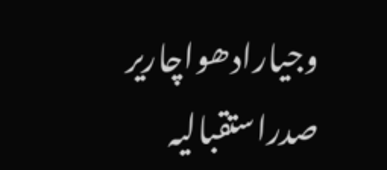وجیارادھواچاریر صدراستقبالیہ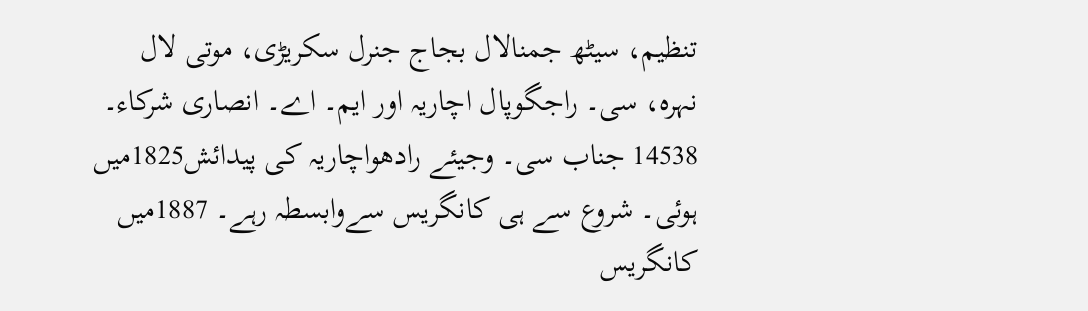تنظیم، سیٹھ جمنالال بجاج جنرل سکریڑی، موتی لال نہرہ، سی۔ راجگوپال اچاریہ اور ایم۔ اے۔ انصاری شرکاء۔ 14538 جناب سی۔ وجیئے رادھواچاریہ کی پیدائش1825میں ہوئی۔ شروع سے ہی کانگریس سےوابسطہ رہے۔ 1887میں کانگریس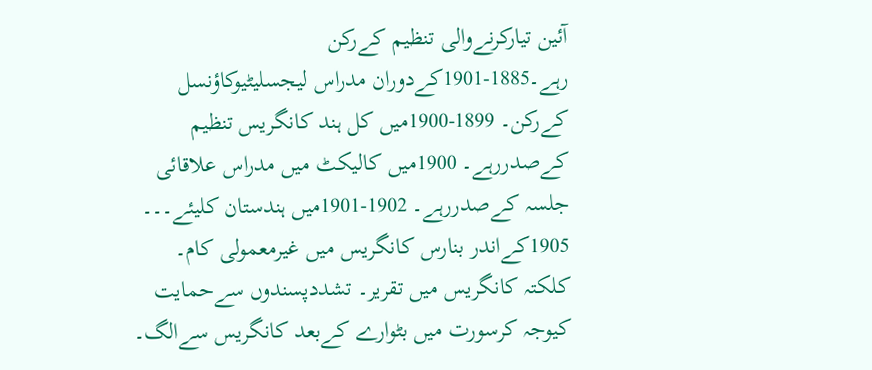آئین تیارکرنےوالی تنظیم کےرکن رہے۔1885-1901کےدوران مدراس لیجسلیٹیوکاؤنسل کےرکن۔ 1899-1900میں کل ہند کانگریس تنظیم کےصدررہے۔ 1900میں کالیکٹ میں مدراس علاقائی جلسہ کےصدررہے۔ 1902-1901میں ہندستان کلیئے۔۔۔ 1905کےاندر بنارس کانگریس میں غیرمعمولی کام۔ کلکتہ کانگریس میں تقریر۔ تشددپسندوں سےحمایت کیوجہ کرسورت میں بٹوارے کےبعد کانگریس سےالگ۔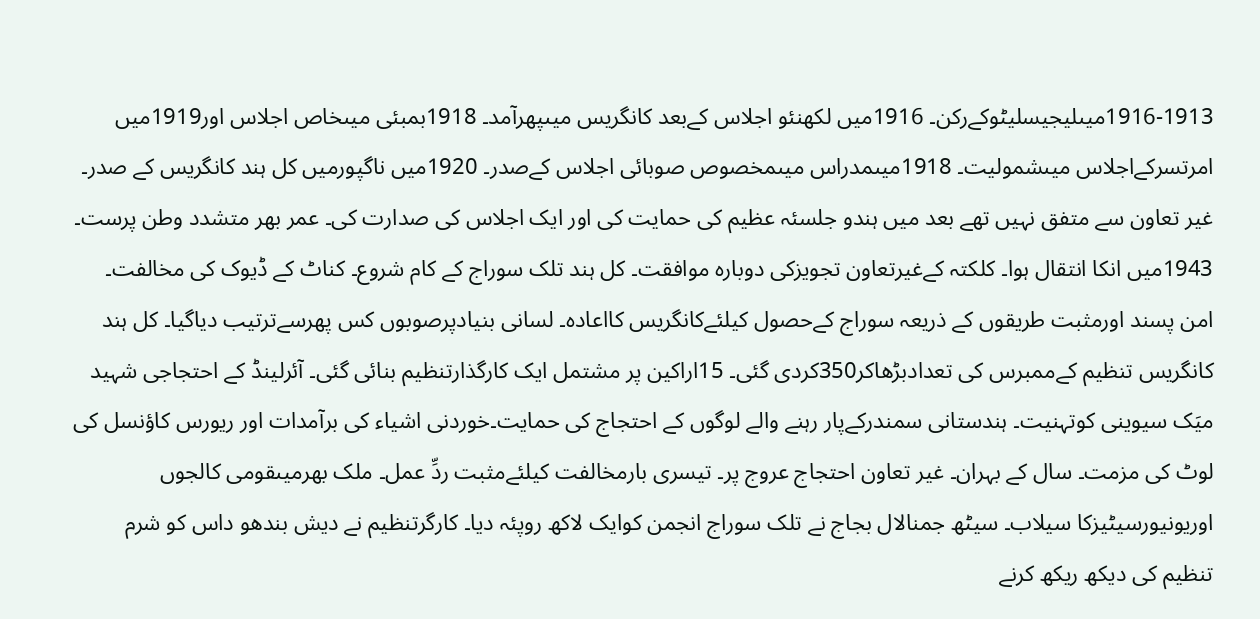1916-1913میںلیجیسلیٹوکےرکن۔ 1916میں لکھنئو اجلاس کےبعد کانگریس میںپھرآمد۔ 1918بمبئی میںخاص اجلاس اور1919میں امرتسرکےاجلاس میںشمولیت۔ 1918میںمدراس میںمخصوص صوبائی اجلاس کےصدر۔ 1920میں ناگپورمیں کل ہند کانگریس کے صدر۔ غیر تعاون سے متفق نہیں تھے بعد میں ہندو جلسئہ عظیم کی حمایت کی اور ایک اجلاس کی صدارت کی۔ عمر بھر متشدد وطن پرست۔ 1943میں انکا انتقال ہوا۔ کلکتہ کےغیرتعاون تجویزکی دوبارہ موافقت۔ کل ہند تلک سوراج کے کام شروع۔ کناٹ کے ڈیوک کی مخالفت۔ امن پسند اورمثبت طریقوں کے ذریعہ سوراج کےحصول کیلئےکانگریس کااعادہ۔ لسانی بنیادپرصوبوں کس پھرسےترتیب دیاگیا۔ کل ہند کانگریس تنظیم کےممبرس کی تعدادبڑھاکر350کردی گئی۔ 15اراکین پر مشتمل ایک کارگذارتنظیم بنائی گئی۔ آئرلینڈ کے احتجاجی شہید میَک سیوینی کوتہنیت۔ ہندستانی سمندرکےپار رہنے والے لوگوں کے احتجاج کی حمایت۔خوردنی اشیاء کی برآمدات اور ریورس کاؤنسل کی لوٹ کی مزمت۔ سال کے بہران۔ غیر تعاون احتجاج عروج پر۔ تیسری بارمخالفت کیلئےمثبت ردِّ عمل۔ ملک بھرمیںقومی کالجوں اوریونیورسیٹیزکا سیلاب۔ سیٹھ جمنالال بجاج نے تلک سوراج انجمن کوایک لاکھ روپئہ دیا۔ کارگرتنظیم نے دیش بندھو داس کو شرم تنظیم کی دیکھ ریکھ کرنے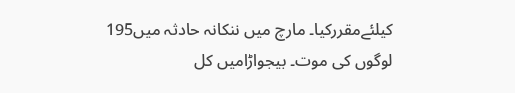کیلئےمقررکیا۔ مارچ میں ننکانہ حادثہ میں195 لوگوں کی موت۔ بیجواڑامیں کل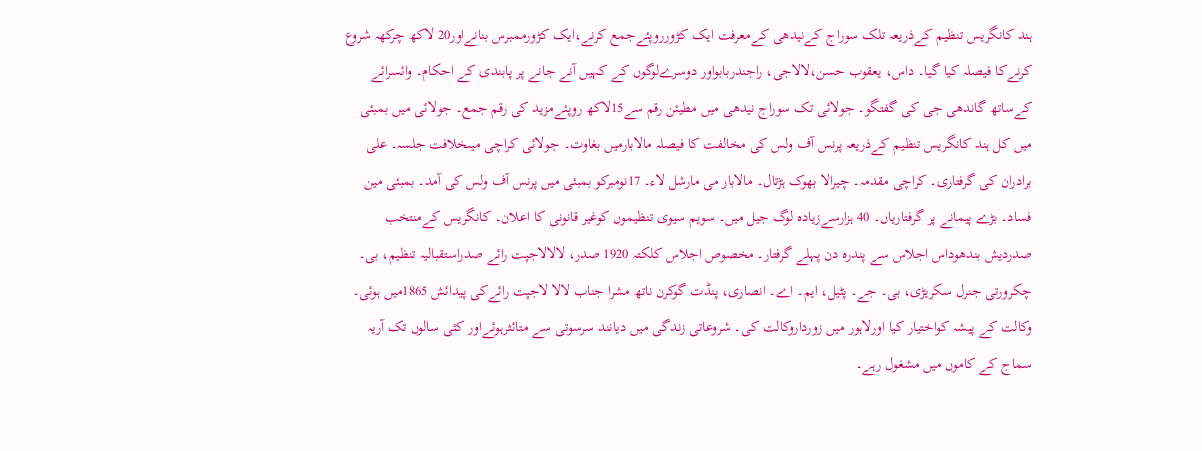ہند کانگریس تنظیم کےذریعہ تلک سوراج کےنیدھی کےمعرفت ایک کڑورروپئےجمع کرنے،ایک کڑورممبرس بنانےاور20 لاکھ چرکھہ شروع کرنےکا فیصلہ کیا گیا۔ داس، یعقوب حسن،لالاجی، راجندربابواور دوسرےلوگوں کے کہیں آنے جانے پر پابندی کے احکام۔ وائسرائے کےساتھ گاندھی جی کی گفتگو۔ جولائی تک سوراج نیدھی میں مطیئن رقم سے15لاکھ روپئےمزید کی رقم جمع۔ جولائی میں بمبئی میں کل ہند کانگریس تنظیم کےذریعہ پرنس آف ولس کی مخالفت کا فیصلہ مالابارمیں بغاوت۔ جولائی کراچی میںخلافت جلسہ۔ علی برادران کی گرفتاری۔ کراچی مقدمہ۔ چیرالا بھوک ہڑتال۔ مالابار می مارشل لاء۔ 17نومبرکو بمبئی میں پرنس آف ولس کی آمد۔ بمبئی مین فساد۔ بڑے پیمانے پر گرفتاریاں۔ 40 ہزارسےزیادہ لوگ جیل میں۔ سویم سیوی تنظیموں کوغیر قانونی کا اعلان۔ کانگریس کےمنتخب صدردیش بندھوداس اجلاس سے پندرہ دن پہلے گرفتار۔ مخصوص اجلاس کلکتہ 1920 صدر، لالالاجپت رائے صدراستقبالیہ تنظیم، بی۔ چکرورتی جنرل سکریڑی، بی۔ جے۔ پٹیل، ایم۔ اے۔ انصاری، پنڈت گوکرن ناتھ مشرا جناب لالا لاجپت رائےکی پیدائش 1865میں ہوئی۔ وکالت کے پیشہ کواختیار کیا اورلاہور میں زورداروکالت کی۔ شروعاتی زندگی میں دیانند سرسوتی سے متائثرہوئےاور کئی سالوں تک آریہ سماج کے کاموں میں مشغول رہے۔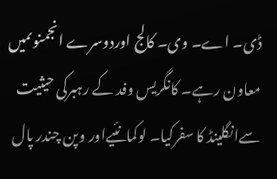ڈی۔ اے۔ وی۔ کالج اوردوسرے انجمنوںمیں معاون رہے۔ کانگریس وفد کے رہبرکی حیثیت سےانگلینڈ کا سفرکیا۔ لوکمانئیےاور وپن چندر پال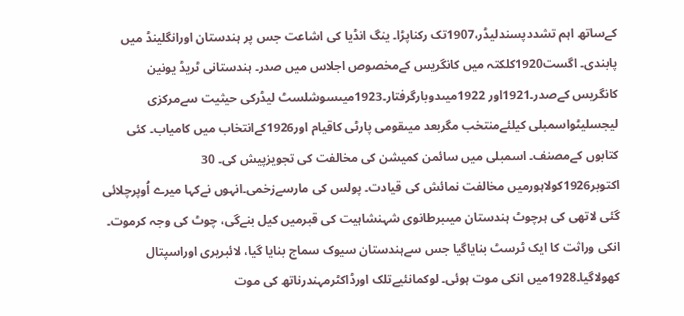کےساتھ اہم تشددپسندلیڈر،1907تک رکناپڑا۔ ینگ انڈیا کی اشاعت جس پر ہندستان اورانگلینڈ میں پابندی۔ اگست1920کلکتہ میں کانگریس کےمخصوص اجلاس میں صدر۔ ہندستانی ٹریڈ یونین کانگریس کےصدر۔1921اور 1922میںدوبارگرفتار۔1923میںسوشلسٹ لیڈرکی حیثیت سےمرکزی لیجسلیٹواسمبلی کیلئےمنتخب مگربعد میںقومی پارٹی کاقیام اور1926کےانتخاب میں کامیاب۔ کئی کتابوں کےمصنف۔ اسمبلی میں سائمن کمیشن کی مخالفت کی تجویزپیش کی۔ 30 اکتوبر1926کولاہورمیں مخالفت نمائش کی قیادت۔ پولس کی مارسےزخمی۔انہوں نےکہا میرے اُوپرچلائی گئی لاتھی کی ہرچوٹ ہندستان میںبرطانوی شہنشاہیت کی قبرمیں کیل بنےگی، چوٹ کی وجہ کرموت۔ انکی وراثت کا ایک ٹرسٹ بنایاگیا جس سےہندستان سیوک سماج بنایا گیا، لائبریری اوراسپتال کھولاگیا۔1928میں انکی موت ہوئی۔ لوکمانئیےتلک اورڈاکٹرمہندرناتھ کی موت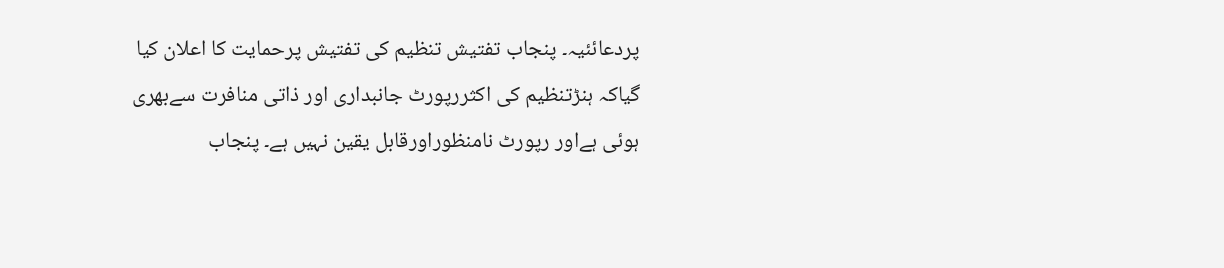پردعائئیہ۔ پنجاب تفتیش تنظیم کی تفتیش پرحمایت کا اعلان کیا گیاکہ ہنڑتنظیم کی اکثررپورٹ جانبداری اور ذاتی منافرت سےبھری ہوئی ہےاور رپورٹ نامنظوراورقابل یقین نہیں ہے۔ پنجاب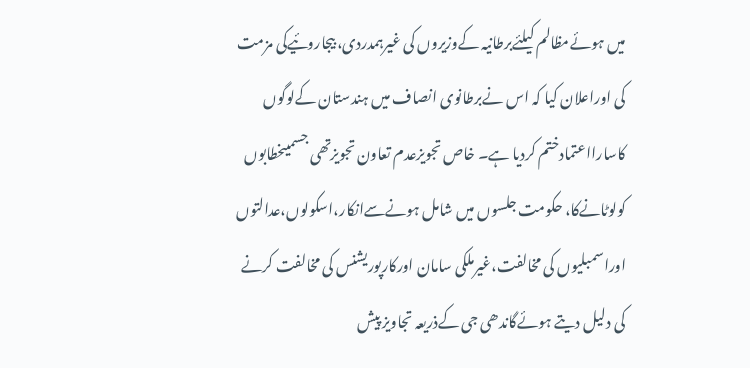میں ہوئےمظالم کیلئےبرطانیہ کےوزیروں کی غیرہمدردی، بیجاروئیےکی مزمت کی اوراعلان کیا کہ اس نےبرطانوی انصاف میں ہندستان کےلوگوں کاسارااعتمادختم کردیا ہے۔ خاص تجویزعدم تعاون تجویزتھی جسمیںخطابوں کولوٹانےکا، حکومت جلسوں میں شامل ہونےسےانکار،اسکولوں،عدالتوں اوراسمبلیوں کی مخالفت،غیرملکی سامان اورکارپوریشنس کی مخالفت کرنے کی دلیل دیتے ہوئےگاندھی جی کےذریعہ تجاویز پیش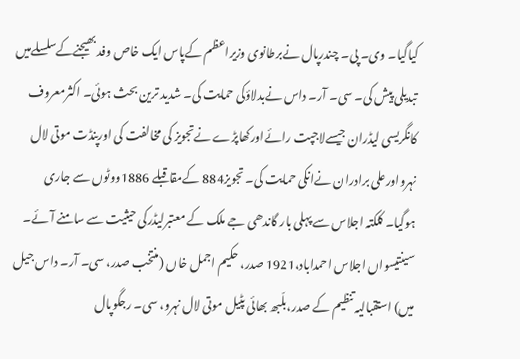کیاگیا۔ وی۔ پی۔ چندرپال نےبرطانوی وزیراعظم کےپاس ایک خاص وفد بھیجنےکےسلسلےمیں تبدیلی پیش کی۔ سی۔ آر۔ داس نےبدلاؤکی حمایت کی۔ شدید ترین بحث ہوئی۔ اکثرمعروف کانگریسی لیڈران جیسےلاجپت رائےاورکھاپڑے نےتجویز کی مخالفت کی اورپنڈت موتی لال نہرواورعلی برادران نےانکی حمایت کی۔ تجویز884 کےمقاقبلے 1886ووٹوں سے جاری ہوگیا۔ کلکتہ اجلاس سے پہلی بار گاندھی جے ملک کے معتبرلیڈرکی حیثیت سے سامنے آئے۔ سینتیسواں اجلاس احمداباد،1921 صدر، حکیم اجمل خاں (منتخب صدر، سی۔ آر۔ داس جیل میں) استقبالیہ تنظیم کے صدر،بلّبھ بھائی پٹیل موتی لال نہرو، سی۔ رجگوپال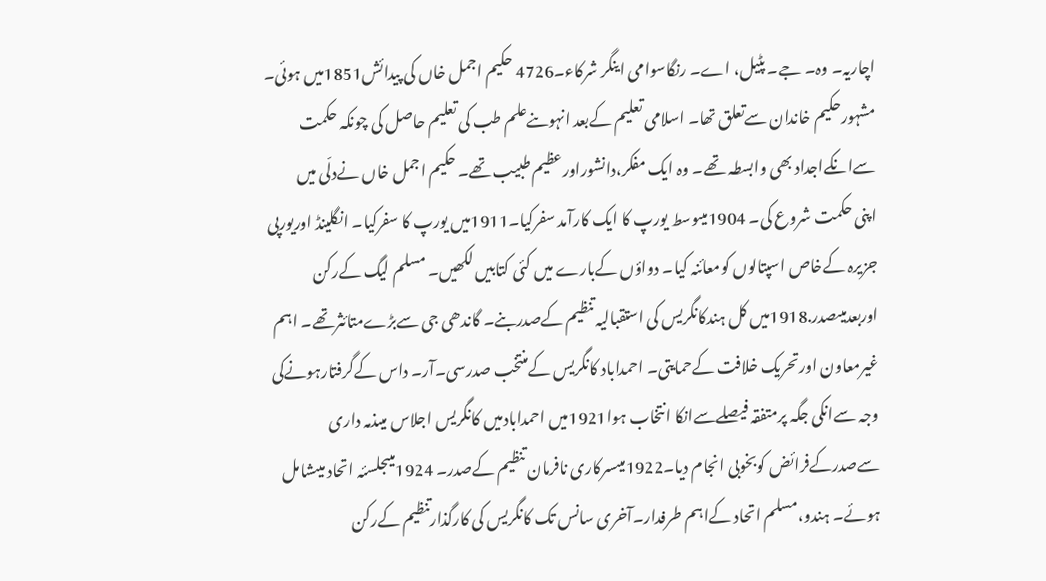اچاریہ۔ وہ۔ جے۔ پٹیل، اے۔ رنگاسوامی اینگر شرکاء۔4726 حکیم اجمل خاں کی پیدائش1851میں ہوئی۔ مشہورحکیم خاندان سےتعلق تھا۔ اسلامی تعلیم کےبعد انہوںنےعلم طب کی تعلیم حاصل کی چونکہ حکمت سےانکےاجداد بھی وابسطہ تھے۔ وہ ایک مفکر،دانشوراورعظیم طبیب تھے۔ حکیم اجمل خاں نےدلّی میں اپنی حکمت شروع کی۔ 1904میںوسط یورپ کا ایک کارآمد سفرکیا۔1911میں یورپ کا سفرکیا۔ انگلینڈ اوریورپی جزیرہ کےخاص اسپتالوں کومعائنہ کیا۔ دواؤں کےبارے میں کئی کتابیں لکھیں۔ مسلم لیگ کےرکن اوربعدمیںصدر.1918میں کل ہندکانگریس کی استقبالیہ تنظیم کےصدربنے۔ گاندھی جی سےبڑےمتائثرتھے۔ اہم غیرمعاون اورتحریک خلافت کےحمایتی۔ احمداباد کانگریس کےمنتخب صدرسی۔آر۔ داس کےگرفتارہونےکی وجہ سےانکی جگہ پرمتفقہ فیصلےسےانکا انتخاب ہوا1921میں احمدابادمیں کانگریس اجلاس میںذمہ داری سےصدرکےفرائض کوبخوبی انجام دیا۔1922میںسرکاری نافرمان تنظیم کےصدر۔ 1924میںجلسئہ اتحاد میںشامل ہوئے۔ ہندو،مسلم اتحاد کےاہم طرفدار۔آخری سانس تک کانگریس کی کارگذارتنظیم کےرکن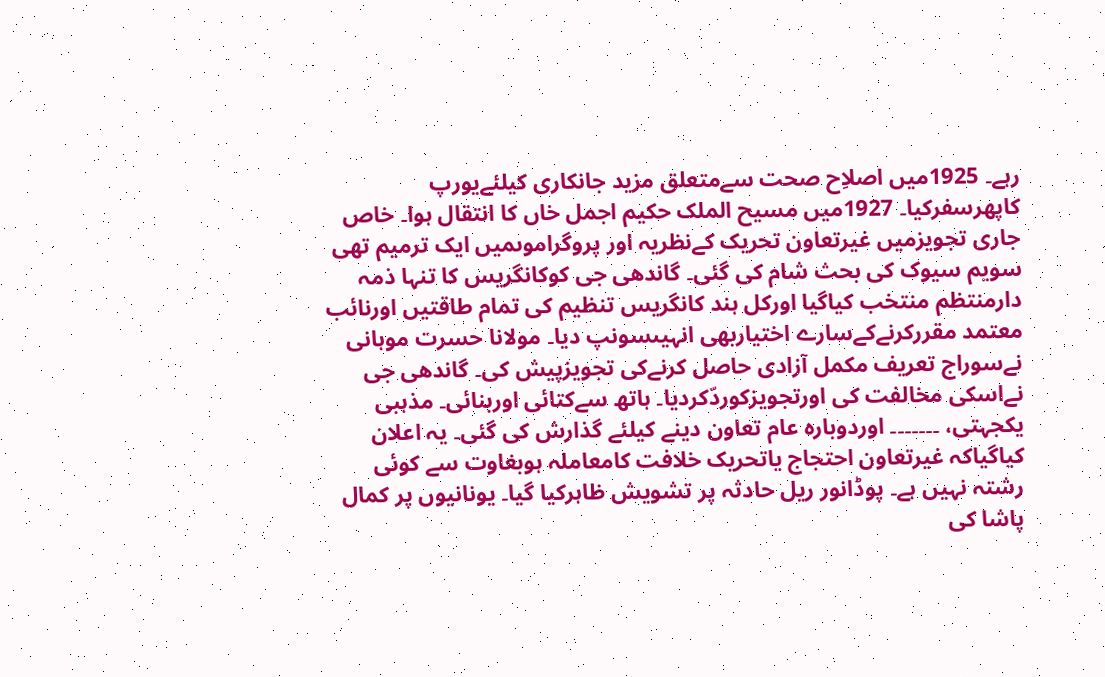رہے۔ 1925میں اصلاِح صحت سےمتعلق مزید جانکاری کیلئےیورپ کاپھرسفرکیا۔ 1927میں مسیح الملک حکیم اجمل خاں کا انتقال ہوا۔ خاص جاری تجویزمیں غیرتعاون تحریک کےنظریہ اور پروگراموںمیں ایک ترمیم تھی سویم سیوک کی بحث شام کی گئی۔ گاندھی جی کوکانگریس کا تنہا ذمہ دارمنتظم منتخب کیاگیا اورکل ہند کانگریس تنظیم کی تمام طاقتیں اورنائب معتمد مقررکرنےکےسارے اختیاربھی انہیںسونپ دیا۔ مولانا حسرت موہانی نےسوراج تعریف مکمل آزادی حاصل کرنےکی تجویزپیش کی۔ گاندھی جی نےاسکی مخالفت کی اورتجویزکوردّکردیا۔ ہاتھ سےکتائی اوربنائی۔ مذہبی یکجہتی، ۔۔۔۔۔۔۔ اوردوبارہ عام تعاون دینے کیلئے گذارش کی گئی۔ یہ اعلان کیاگیاکہ غیرتعاون احتجاج یاتحریک خلافت کامعاملہ ہوبغاوت سے کوئی رشتہ نہیں ہے۔ پوڈانور ریل حادثہ پر تشویش ظاہرکیا گیا۔ یونانیوں پر کمال پاشا کی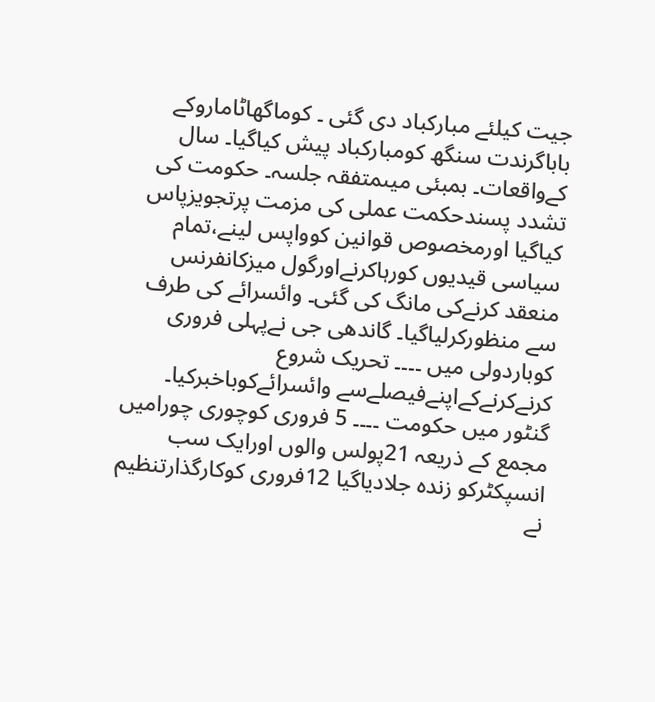جیت کیلئے مبارکباد دی گئی ۔ کوماگھاٹاماروکے باباگرندت سنگھ کومبارکباد پیش کیاگیا۔ سال کےواقعات۔ بمبئی میںمتفقہ جلسہ۔ حکومت کی تشدد پسندحکمت عملی کی مزمت پرتجویزپاس کیاگیا اورمخصوص قوانین کوواپس لینے،تمام سیاسی قیدیوں کورہاکرنےاورگول میزکانفرنس منعقد کرنےکی مانگ کی گئی۔ وائسرائے کی طرف سے منظورکرلیاگیا۔ گاندھی جی نےپہلی فروری کوباردولی میں ۔۔۔۔ تحریک شروع کرنےکرنےکےاپنےفیصلےسے وائسرائےکوباخبرکیا۔ گنٹور میں حکومت ۔۔۔۔ 5 فروری کوچوری چورامیں مجمع کے ذریعہ 21پولس والوں اورایک سب انسپکٹرکو زندہ جلادیاگیا 12فروری کوکارگذارتنظیم نے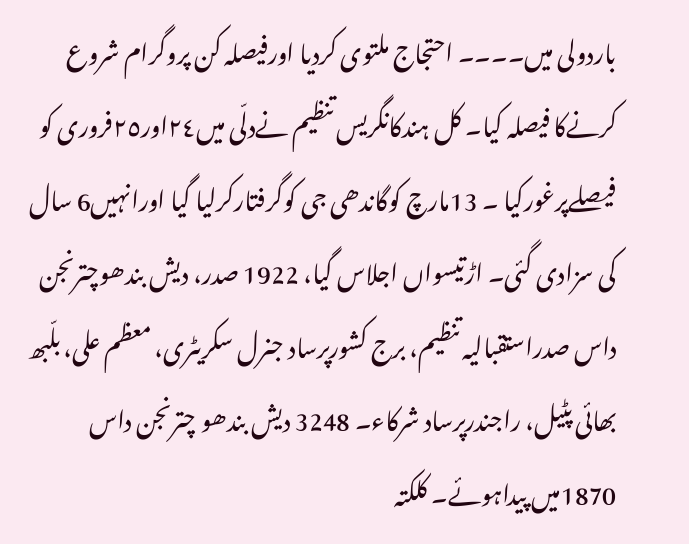باردولی میں۔۔۔۔ احتجاج ملتوی کردیا اورفیصلہ کن پروگرام شروع کرنےکا فیصلہ کیا۔ کل ہندکانگریس تنظیم نےدلّی میں٢٤اور٢٥فروری کو فیصلےپرغورکیا ۔ 13مارچ کوگاندھی جی کوگرفتارکرلیا گیا اورانہیں6 سال کی سزادی گئی۔ اڑتیسواں اجلاس گیا، 1922 صدر، دیش بندھوچترنجن داس صدراستقبالیہ تنظیم، برج کشورپرساد جنرل سکریٹری، معظم علی، بلّبھ بھائی پٹیل، راجندرپرساد شرکاء۔ 3248 دیش بندھو چترنجن داس 1870میں پیداہوئے۔ کلکتہ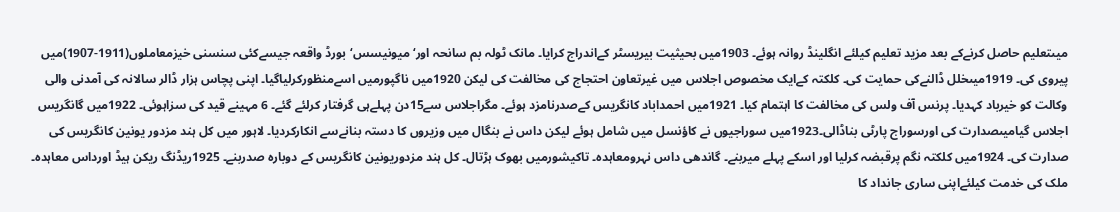میںتعلیم حاصل کرنےکے بعد مزید تعلیم کیلئے انگلینڈ روانہ ہوئے۔ 1903میں بحیثیت بیریسٹر کےاندراج کرایا۔ مانک ٹولہ بم سانحہ اور‘میونیسس‘بورڈ واقعہ جیسےکئی سنسنی خیزمعاملوں(1911-1907)میں پیروی کی۔ 1919میںخلل ڈالنےکی حمایت کی۔ کلکتہ کےایک مخصوص اجلاس میں غیرتعاون احتجاج کی مخالفت کی لیکن 1920میں ناگپورمیں اسےمنظورکرلیاگیا۔ اپنی پچاس ہزار ڈالر سالانہ کی آمدنی والی وکالت کو خیرباد کہدیا۔ پرنس آف ولس کی مخالفت کا اہتمام کیا۔ 1921میں احمداباد کانگریس کےصدرنامزد ہوئے۔ مگراجلاس سے15دن پہلےہی گرفتار کرلئے گئے۔ 6 مہینے قید کی سزاہوئی۔ 1922میں گانگریس اجلاس گیامیںصدارت کی اورسوراج پارٹی بناڈالی۔1923میں سوراجیوں نے کاؤنسل میں شامل ہوئے لیکن داس نے بنگال میں وزیروں کا دستہ بنانےسے انکارکردیا۔ لاہور میں کل ہند مزدور یونین کانگریس کی صدارت کی۔ 1924میں کلکتہ نگم پرقبضہ کرلیا اور اسکے پہلے میربنے۔ گاندھی داس نہرومعاہدہ۔ تاکیشورمیں بھوک ہڑتال۔ کل ہند مزدوریونین کانگریس کے دوبارہ صدربنے۔ 1925ریڈنگ ریکن ہیڈ اورداس معاہدہ۔ ملک کی خدمت کیلئےاپنی ساری جانداد کا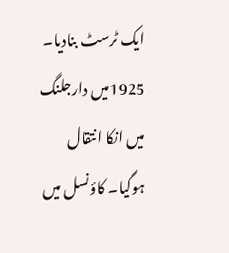ایک ٹرسٹ بنادیا۔ 1925میں دارجلنگ میں انکا انتقال ہوگیا۔ کاؤنسل میں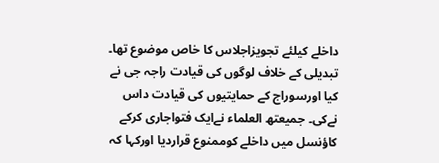داخلے کیلئے تجویزاجلاس کا خاص موضوع تھا۔ تبدیلی کے خلاف لوگوں کی قیادت راجہ جی نے کیا اورسوراج کے حمایتیوں کی قیادت داس نےکی۔ جمیعتھ العلماء نےایک فتواجاری کرکے کاؤنسل میں داخلے کوممنوع قراردیا اورکہا کہ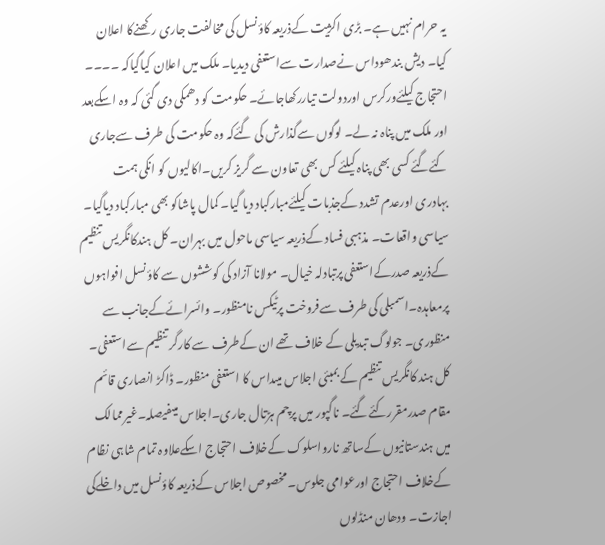یہ حرام نہیں ہے۔ بڑی اکژیت کےذریعہ کاؤنسل کی مخالفت جاری رکھنےکا اعلان کیا۔ دیش بندھوداس نےصدارت سےاستعفی دیدیا۔ ملک میں اعلان کیاگیاکہ ۔۔۔۔ احتجاج کیلئےورکرس اوردولت تیاررکھاجائے۔ حکومت کو دھمکی دی گئی کہ وہ اسکےبعد اور ملک میں پناہ نہ لے۔ لوگوں سےگذارش کی گئےکہ وہ حکومت کی طرف سےجاری کئےگئے کسی بھی پناہ کیلئے کس بھی تعاون سے گریز کریں۔اکالیوں کو انکی ہمت بہادری اورعدم تشدد کےجذبات کیلئےمبارکباد دیا گیا۔ کمال پاشاکو بھی مبارکباد دیاگیا۔ سیاسی واقعات۔ مذہبی فساد کےذریعہ سیاسی ماحول میں بہران۔ کل ہندکانگریس تنظیم کےذریعہ صدرکےاستعفی پرتبادلہ خیال۔ مولانا آزاد کی کوششوں سے کاؤنسل افواہوں پرمعاہدہ۔اسمبلی کی طرف سےفروخت پرٹیکس نامنظور۔ وائسرائےکےجانب سے منظوری۔ جولوگ تبدیلی کے خلاف تھے ان کےطرف سے کارگر تنظیم سےاستعفی۔ کل ہند کانگریس تنظیم کے بمبئی اجلاس میںداس کا استعفی منظور۔ ڈاکڑ انصاری قائم مقام صدرمقررکئےگئے۔ ناگپور میں پرچم ہڑتال جاری۔اجلاس میںفیصلہ۔غیرممالک میں ہندستانیوں کےساتھ نارواسلوک کےخلاف احتجاج اسکےعلاوہ تمام شاہی نظام کےخلاف احتجاج اورعوامی جلوس۔ مخصوص اجلاس کےذریعہ کاؤنسل میں داخلےکی اجازت۔ ودھان منڈلوں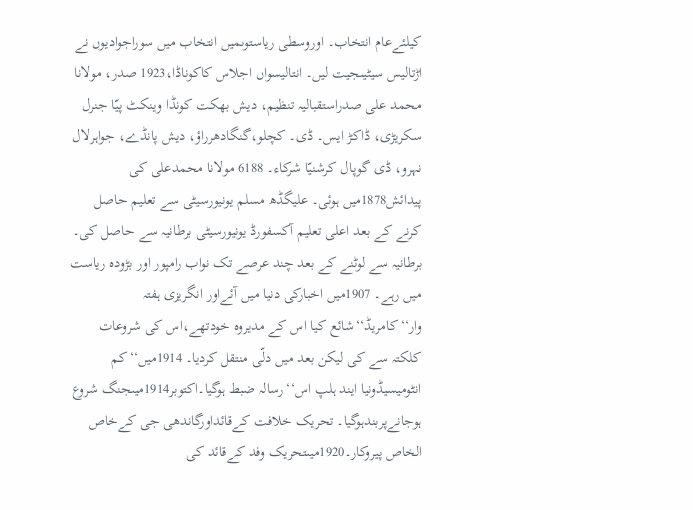کیلئےعام انتخاب۔ اوروسطی ریاستوںمیں انتخاب میں سوراجوادیوں نے اڑتالیس سیٹیںجیت لیں۔ انتالیسواں اجلاس کاکوناڈا،1923 صدر، مولانا محمد علی صدراستقبالیہ تنظیم، دیش بھکت کونڈا وینکٹ پیّا جنرل سکریڑی، ڈاکڑ ایس۔ ڈی۔ کچلو،گنگادھرراؤ، دیش پانڈے، جواہرلال نہرو، ڈی گوپال کرشنیّا شرکاء۔ 6188 مولانا محمدعلی کی پیدائش1878میں ہوئی۔ علیگڈھ مسلم یونیورسیٹی سے تعلیم حاصل کرنے کے بعد اعلی تعلیم آکسفورڈ یونیورسیٹی برطانیہ سے حاصل کی۔ برطانیہ سے لوٹنے کے بعد چند عرصے تک نواب رامپور اور بڑودہ ریاست میں رہے۔ 1907میں اخبارکی دنیا میں آئےاور انگریزی ہفتہ وار‘‘کامریڈ‘‘شائع کیا اس کے مدیروہ خودتھے،اس کی شروعات کلکتہ سے کی لیکن بعد میں دلّی منتقل کردیا۔ 1914میں‘‘کم انٹومیسیڈونیا ایند ہلپ اس‘‘رسالہ ضبط ہوگیا۔اکتوبر1914میںجنگ شروع ہوجانےپربندہوگیا۔ تحریک خلافت کےقائداورگاندھی جی کےخاص الخاص پیروکار۔1920میںتحریک وفد کےقائد کی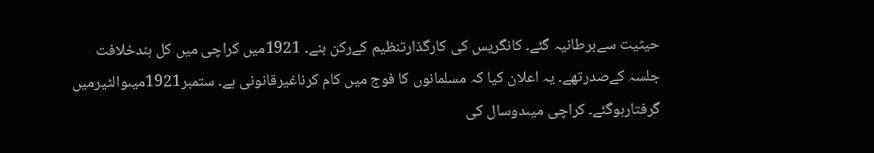حیثیت سےبرطانیہ گئے۔ کانگریس کی کارگذارتنظیم کےرکن بنے۔ 1921میں کراچی میں کل ہندخلافت جلسہ کےصدرتھے۔ یہ اعلان کیا کہ مسلمانوں کا فوج میں کام کرناغیرقانونی ہے۔ ستمبر1921میںوالٹیرمیں گرفتارہوگئے۔ کراچی میںدوسال کی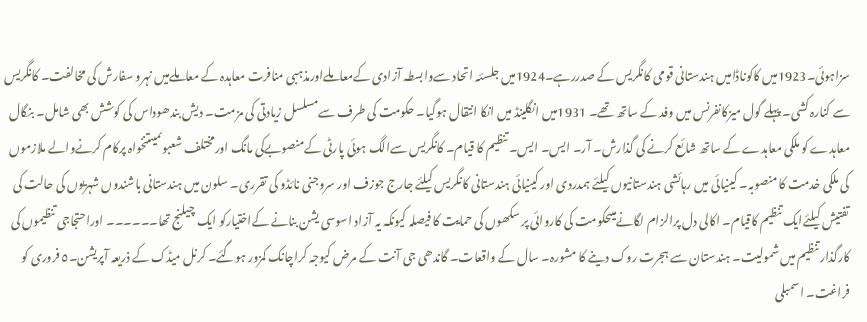سزاہوئی۔1923میں کاکوناڈامیں ہندستانی قومی کانگریس کے صدررہے۔1924میں جلسئہ اتحاد سےوابسطہ آزادی کےمعاملےاورمذہبی منافرت معاہدہ کے معاملےمیں نہرو سفارش کی مخالفت۔ کانگریس سے کنارہ کشی۔ پہلے گول میزکانفرنس میں وفد کے ساتھ تھے۔ 1931میں انگلینڈ میں انکا انتقال ہوگیا۔ حکومت کی طرف سےمسلسل زیادتی کی مزمت۔ دیش بندھوداس کی کوشش بھی شامل۔ بنگال معاہدے کو ملکی معاہدے کے ساتھ شائع کرنے کی گذارش۔ آر۔ ایس۔ ایس۔ تنظیم کا قیام۔ کانگریس سےالگ ہوئی پارٹی کےمنصوبےکی مانگ اورمختلف شعبوںمیںتنخواہ پرکام کرنےوالے ملازموں کی ملکی خدمت کا منصوبہ۔ کینیائی میں رہائشی ہندستانیوں کیلئے ہمدردی اور کینیائی ہندستانی کانگریس کیلئے جارج جوزف اور سروجنی نائڈو کی تقرری۔ سلون میں ہندستانی باشندوں شہریوں کی حالت کی تفتیش کیلئےایک تنظیم کاقیام۔ اکالی دل پرالزام لگانےمیںحکومت کی کاروائی پر سکھوں کی حمایت کا فیصلہ کیونکہ یہ آزاد اسوسی یشن بنانے کےاختیارکو ایک چیلنج تھا۔۔۔۔۔۔ اوراحتجاجی تنظیموں کی کارگذار تنظیم میں شمولیت۔ ہندستان سے ہجرت روک دینے کا مشورہ۔ سال کے واقعات۔ گاندھی جی آنت کے مرض کیوجہ کراچانک کمزور ہوگئے۔ کرنل میڈک کے ذریعہ آپریشن۔٥ فروری کو فراغت۔ اسمبلی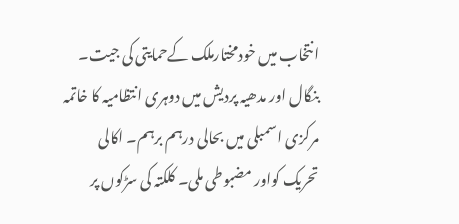انتخاب میں خودمختارملک کےحمایتی کی جیت۔ بنگال اور مدھیہ پردیش میں دوہری انتظامیہ کا خاتمہ مرکزی اسمبلی میں بحالی درہم برہم۔ اکالی تحریک کواور مضبوطی ملی۔ کلکتہ کی سڑکوں پر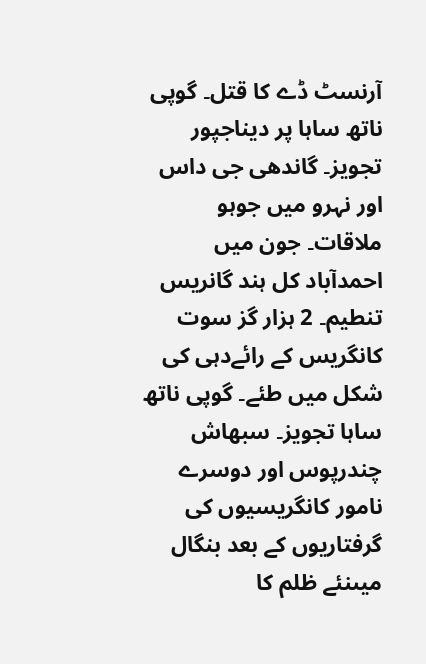آرنسٹ ڈے کا قتل۔ گوپی ناتھ ساہا پر دیناجپور تجویز۔ گاندھی جی داس اور نہرو میں جوہو ملاقات۔ جون میں احمدآباد کل ہند گانریس تنطیم۔ 2 ہزار گز سوت کانگریس کے رائےدہی کی شکل میں طئے۔ گوپی ناتھ ساہا تجویز۔ سبھاش چندرپوس اور دوسرے نامور کانگریسیوں کی گرفتاریوں کے بعد بنگال میںنئے ظلم کا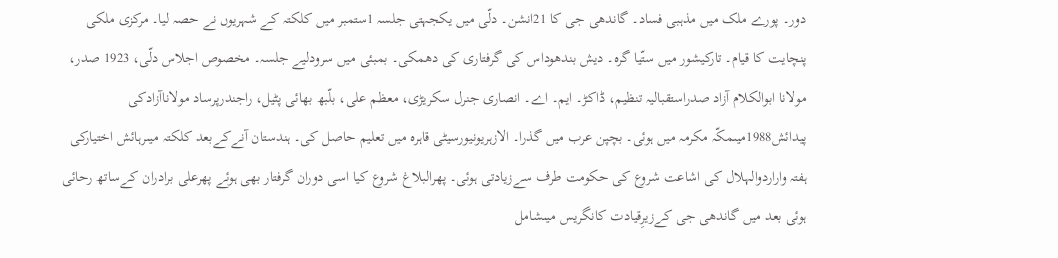دور۔ پورے ملک میں مذہبی فساد۔ گاندھی جی کا 21انشن۔ دلّی میں یکجہتی جلسہ 1ستمبر میں کلکتہ کے شہریوں نے حصہ لیا۔ مرکزی ملکی پنچایت کا قیام۔ تارکیشور میں ستّیا گرہ۔ دیش بندھوداس کی گرفتاری کی دھمکی۔ بمبئی میں سرودلیے جلسہ۔ مخصوص اجلاس دلّی، 1923 صدر، مولانا ابوالکلام آزاد صدراستقبالیہ تنظیم، ڈاکڑ۔ ایم۔ اے۔ انصاری جنرل سکریڑی، معظم علی، بلّبھ بھائی پٹیل، راجندرپرساد مولاناآزادکی پیدائش1988میںمکّہ مکرمہ میں ہوئی۔ بچپن عرب میں گذرا۔ الازہریونیورسیٹی قاہرہ میں تعلیم حاصل کی۔ ہندستان آنےکےبعد کلکتہ میںرہائش اختیارکی ہفتہ واراردوالہلال کی اشاعت شروع کی حکومت طرف سےزیادتی ہوئی۔ پھرالبلاغ شروع کیا اسی دوران گرفتار بھی ہوئے پھرعلی برادران کےساتھ رحائی ہوئی بعد میں گاندھی جی کےزیرِقیادت کانگریس میںشامل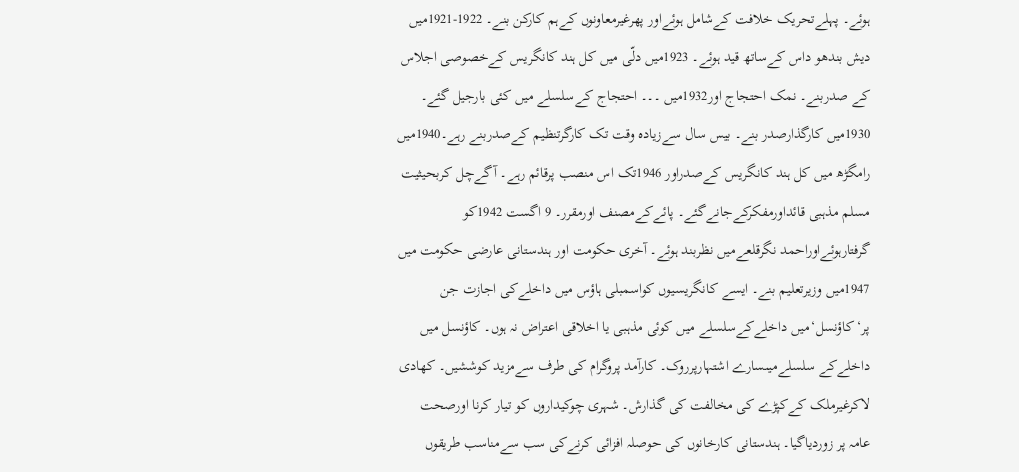ہوئے۔ پہلےتحریک خلافت کےشامل ہوئےاور پھرغیرمعاونوں کےہم کارکن بنے۔ 1922-1921میں دیش بندھو داس کےساتھ قید ہوئے۔ 1923میں دلّی میں کل ہند کانگریس کےخصوصی اجلاس کے صدربنے۔ نمک احتجاج اور1932میں ۔۔۔ احتجاج کےسلسلے میں کئی بارجیل گئے۔ 1930میں کارگذارصدر بنے۔ بیس سال سےزیادہ وقت تک کارگرتنظیم کےصدربنے رہے۔1940میں رامگڑھ میں کل ہند کانگریس کےصدراور 1946تک اس منصب پرقائم رہے۔ آگےچل کربحیثیت مسلم مذہبی قائداورمفکرکےجانےگئے۔ پائےکےمصنف اورمقرر۔ 9 اگست 1942کو گرفتارہوئےاوراحمد نگرقلعےمیں نظربند ہوئے۔ آخری حکومت اور ہندستانی عارضی حکومت میں 1947میں وزیرتعلیم بنے۔ ایسے کانگریسیوں کواسمبلی ہاؤس میں داخلےکی اجازت جن پر‘کاؤنسل‘میں داخلےکےسلسلے میں کوئی مذہبی یا اخلاقی اعتراض نہ ہوں۔ کاؤنسل میں داخلےکے سلسلےمیںسارے اشتہارپرروک۔ کارآمد پروگرام کی طرف سےمزید کوششیں۔ کھادی لاکرغیرملک کےکپڑے کی مخالفت کی گذارش۔ شہری چوکیداروں کو تیار کرنا اورصحت عامہ پر زوردیاگیا۔ ہندستانی کارخانوں کی حوصلہ افزائی کرنےکی سب سےمناسب طریقوں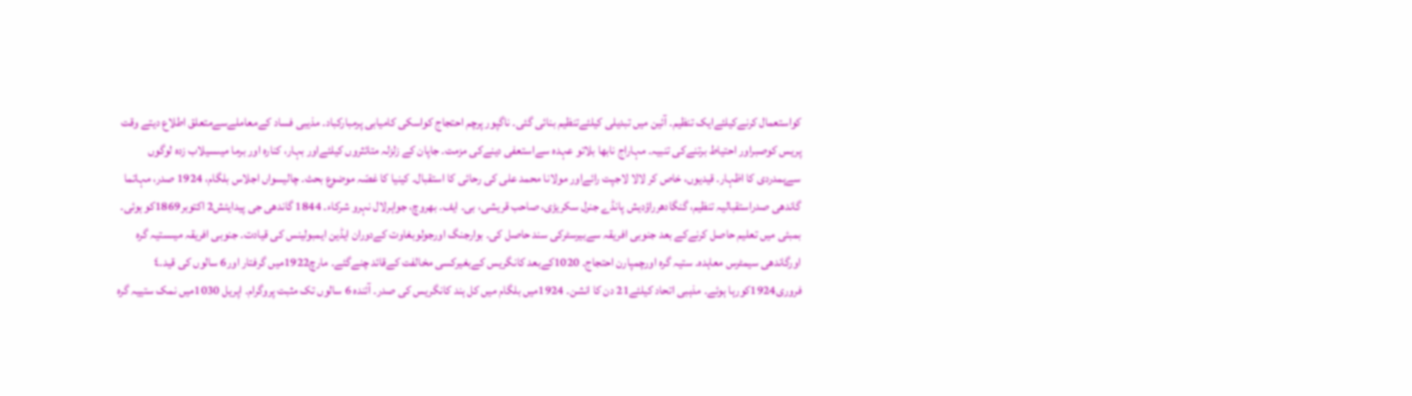کواستعمال کرنےکیلئےایک تنظیم۔ آئین میں تبدیلی کیلئےتنظیم بنائی گئی۔ ناگپور پرچم احتجاج کواسکی کامیابی پرمبارکباد۔ مذیبی فساد کےمعاملےسےمتعلق اطلاع دیتے وقت پریس کوصبراور احتیاط برتنےکی تنبیہ۔ مہاراج نابھا بلاتو عہدہ سےاستعفی دینےکی مزمت۔ جاپان کے زلزلہ متائثروں کیلئےاور بہار، کنارہ اور برما میںسیلاب زدہ لوگوں سےہمدردی کا اظہار۔ قیدیوں، خاص کر لالا لاجپت رائےاور مولانا محمد علی کی رحائی کا استقبال۔ کینیا کا غصّہ موضوع بحث۔ چالیسواں اجلاس بلگام، 1924 صدر، مہاتما گاندھی صدراستقبالیہ تنظیم، گنگادھرراؤدیش پانڈے جنرل سکریڑی، صاحب قریشی، بی۔ ایف۔ بھروچ، جواہرلال نہرو شرکاء۔ 1844 گاندھی جی پیدایئش2 اکتوبر1869کو ہوئی۔ بمبئی میں تعلیم حاصل کرنےکے بعد جنوبی افریقہ سےبیرسٹرکی سند حاصل کی۔ بوارجنگ اورجولوبغاوت کےدوران ایڈین ایمبولینس کی قیادت۔ جنوبی افریقہ میںستیہ گرہ اورگاندھی سیمٹرس معاہدہ۔ ستیہ گرہ اورچمپارن احتجاج۔ 1020کےبعد کانگریس کےبغیرکسی مخالفت کےقائد چنےگئے۔ مارچ1922میں گرفتار اور6 سالوں کی قید۔٤ فروری1924کورہا ہوئے۔ مذہبی اتحاد کیلئے21 دن کا انشن۔ 1924میں بلگام میں کل ہند کانگریس کی صدر۔ آئندہ 6 سالوں تک مثبت پروگرام۔ اپریل 1030میں نمک ستییہ گرہ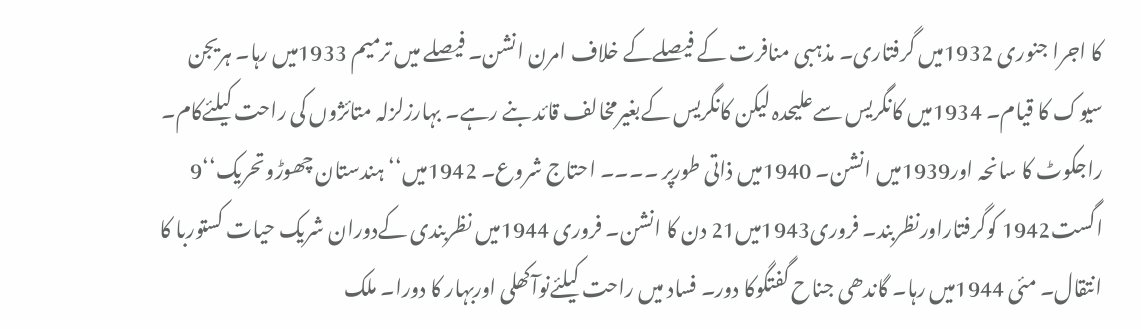کا اجرا جنوری 1932میں گرفتاری۔ مذہبی منافرت کے فیصلےکے خلاف امرن انشن۔ فیصلے میں ترمیم 1933میں رہا۔ ہریجن سیوک کا قیام۔ 1934میں کانگریس سےعلیحدہ لیکن کانگریس کےبغیرمخالف قائد بنے رہے۔ بہارزلزلہ متائژوں کی راحت کیلئےکام۔ راجکوٹ کا سانحہ اور1939میں انشن۔ 1940میں ذاتی طورپر ۔۔۔۔ احتاج شروع۔ 1942میں‘‘ہندستان چھوڑوتحریک‘‘9 اگست1942 کوگرفتاراورنظربند۔ فروری1943میں21 دن کا انشن۔ فروری 1944میں نظربندی کےدوران شریک حیات کستوربا کا انتقال۔ مئی 1944میں رہا۔ گاندھی جناح گفتگوکا دور۔ فساد میں راحت کیلئےنوآکھلی اوربہار کا دورا۔ ملک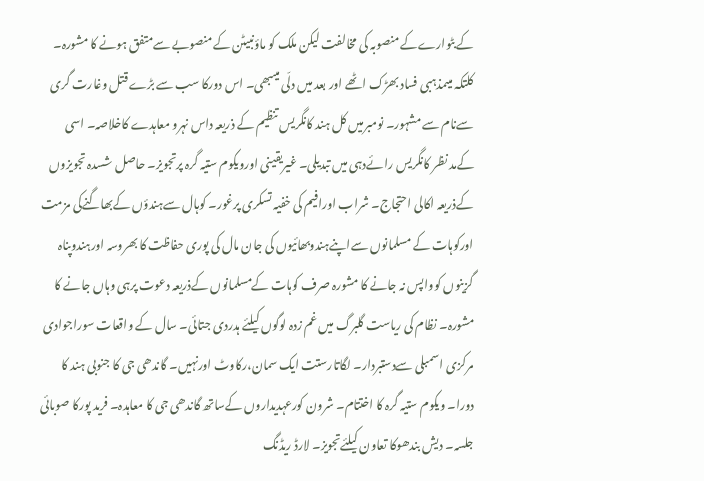کےبٹوارےکے منصوبہ کی مخالفت لیکن ملک کو ماؤنبیٹن کے منصوبے سےمتفق ہونے کا مشورہ۔ کلتکہ میںمذہبی فساد بھڑک اٹھے اور بعد میں دلّی میںبھی۔ اس دورکا سب سے بڑے قتل وغارت گری سےنام سے مشہور۔ نومبرمیں کل ہند کانگریس تنظیم کے ذریعہ داس نہرو معاہدے کاخلاصہ۔ اسی کےمد نظر کانگریس رائےدہی میں تبدیلی۔ غیریقینی اورویکوم ستیہ گرہ پرتجویز۔ حاصل شسدہ تجویزوں کےذریعہ اکالی احتجاج۔ شراب اورافیم کی خفیہ تسکری پرغور۔ کوہال سےہندؤں کےبھاگنےکی مزمت اورکوہات کے مسلمانوں سےاپنےہندوبھائیوں کی جان مال کی پوری حفاظت کا بھروسہ اورہندوپناہ گزینوں کوواپس نہ جانے کا مشورہ صرف کوہات کےمسلمانوں کےذریعہ دعوت پرہی وہاں جانے کا مشورہ۔ نظام کی ریاست گلبرگ میں غم زدہ لوگوں کیلئے ہدردی جتائی۔ سال کے واقعات سوراجوادی مرکزی اسمبلی سےدستبردار۔ لگاتارستت ایک سمان،رکاوٹ اورنہیں۔ گاندھی جی کا جنوبی ہند کا دورا۔ ویکوم ستیہ گرہ کا اختتام۔ شرون کورعہدیداروں کےساتھ گاندھی جی کا معاہدہ۔ فرید پورکا صوبائی جلسہ۔ دیش بندھوکا تعاون کیلئےتجویز۔ لارڈ ریڈنگ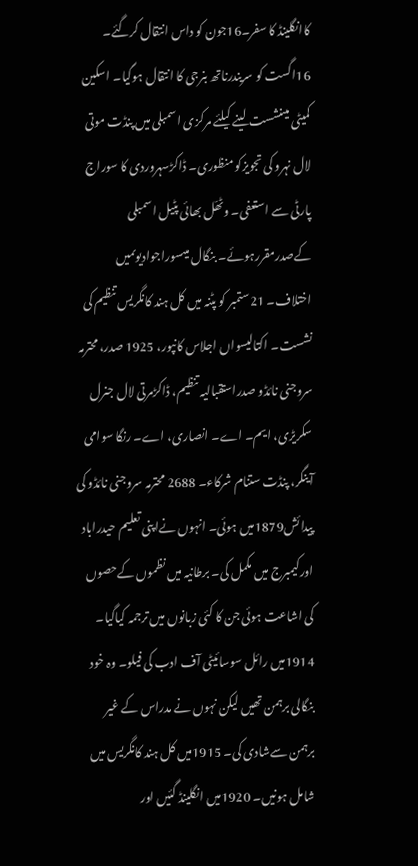کاانگلینڈ کا سفر۔16جون کو داس انتقال کرگئے۔ 16اگست کو سریندرناتھ بنرجی کا انتقال ہوگیا۔ اسکین کمیٹی میںنشست لینے کیلئے مرکزی اسمبلی میں پنڈت موتی لال نہرو کی تجویزکو منظوری۔ ڈاکڑسہروردی کا سوراج پارٹی سے استعفی۔ وٹھّل بھائی پٹیل اسمبلی کےصدرمقررہوئے۔ بنگال میںسوراجوادیوںمیں اختلاف۔ 21ستمبر کو پٹنہ میں کل ہند کانگریس تنظیم کی نشست۔ اکتالیسواں اجلاس کانپور، 1925 صدر، محترمہ سروجنی نائڈو صدراستقبالیہ تنظیم، ڈاکڑمرتی لال جنرل سکریڑی، ایم۔ اے۔ انصاری، اے۔ رنگا سوامی آینگر، پنڈت ستنام شرکاء۔ 2688 محترمہ سروجنی نائڈو کی پیدائش1879میں ہوئی۔ انہوں نےاپنی تعلیم حیدراباد اورکیمبرج میں مکمل کی۔ برطانیہ میں نظموں کےحصوں کی اشاعت ہوئی جن کا کئی زبانوں میں ترجمہ کیاگیا۔ 1914میں رائل سوسائیٹی آف ادب کی فیلو۔ وہ خود بنگالی برہمن تھیں لیکن نہوں نے مدراس کے غیر برہمن سےشادی کی۔ 1915میں کل ہند کانگریس میں شامل ہونیں۔ 1920میں انگلینڈ گئیں اور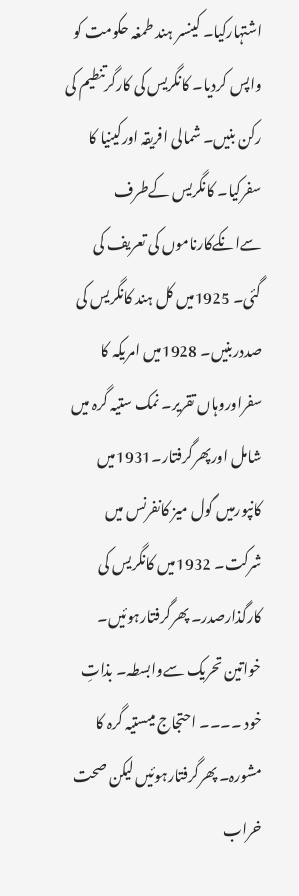اشتہارکیا۔ کینسر ہند طمغہ حکومت کو واپس کردیا۔ کانگریس کی کارگرتنطیم کی رکن بنیں۔ شمالی افریقہ اورکینیا کا سفرکیا۔ کانگریس کےطرف سےانکےکارناموں کی تعریف کی گئی۔ 1925میں کل ہند کانگریس کی صددربنیں۔ 1928میں امریکہ کا سفراوروہاں تقریر۔ نمک ستیہ گرہ میں شامل اورپھرگرفتار۔1931میں کانپورمیں گول میز کانفرنس میں شرکت۔ 1932میں کانگریس کی کارگذارصدر۔ پھرگرفتارہوئیں۔ خواتین تحریک سےوابسطہ۔ بذاتِ خود ۔۔۔۔ احتجاج میںستیہ گرہ کا مشورہ۔ پھرگرفتارہوئیں لیکن صحت خراب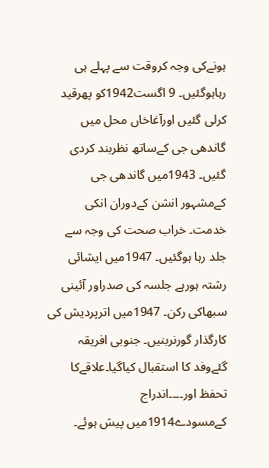ہونےکی وجہ کروقت سے پہلے ہی رہاہوگئیں۔ 9 اگست1942کو پھرقید کرلی گئیں اورآغاخاں محل میں گاندھی جی کےساتھ نظربند کردی گئیں۔ 1943میں گاندھی جی کےمشہور انشن کےدوران انکی خدمت۔ خراب صحت کی وجہ سے جلد رہا ہوگئیں۔ 1947میں ایشائی رشتہ ہورہے جلسہ کی صدراور آئینی سبھاکی رکن۔ 1947میں اترپردیش کی کارگذار گورنربنیں۔ جنوبی افریقہ گئےوفد کا استقبال کیاگیا۔علاقےکا تحفظ اور۔۔۔۔اندراج کےمسودے1914میں پیش ہوئے۔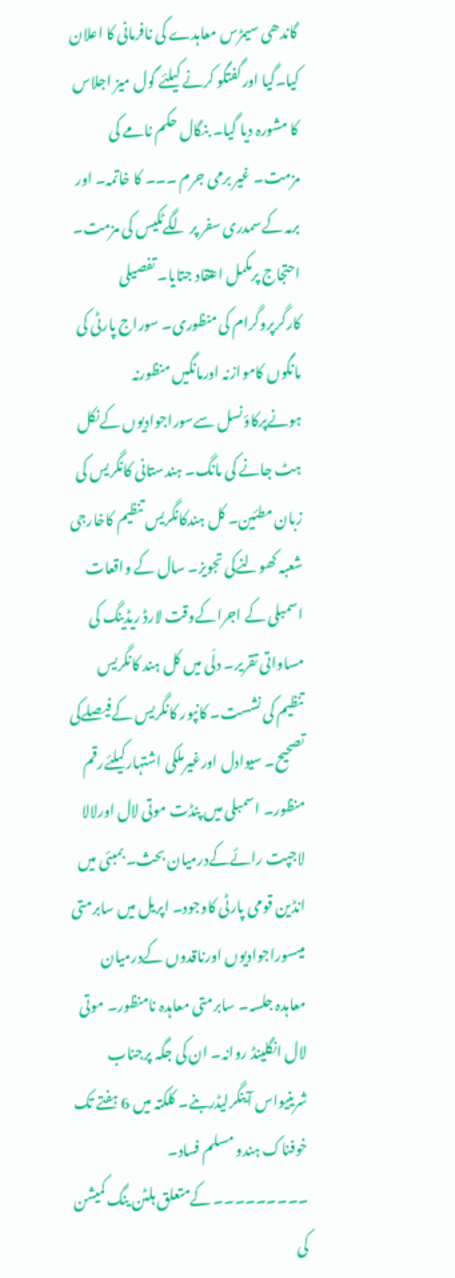گاندھی سیمڑس معاہدے کی نافرمانی کا اعلان کیا۔گیا اورگفتگو کرنے کیلئے گول میز اجلاس کا مشورہ دیا گیا۔ بنگال حکم نامے کی مزمت۔ غیر برمی جرم ۔۔۔ کا خاتمہ۔ اور برمہ کےسمدری سفر پر لگےٹکیس کی مزمت۔ احتجاج پرمکمل اعتقاد جتایا۔ تفصیلی کارگرپروگرام کی منظوری۔ سوراج پارٹی کی مانگوں کاموازنہ اورمانگیں منظورنہ ہونےپرکاؤنسل سےسوراجوادیوں کےنکل ہٹ جانے کی مانگ۔ ہندستانی کانگریس کی زبان مطئین۔ کل ہندکانگریس تنظیم کاخارجی شعبہ کھولنےکی تجویز۔ سال کے واقعات اسمبلی کے اجراکےوقت لارڈ ریڈینگ کی مساواتی تقریر۔ دلّی میں کل ہند کانگریس تنظیم کی نشست۔ کانپور کانگریس کےفیصلےکی تصحیح۔ سیوادل اورغیرملکی اشتہارکیلئےرقم منظور۔ اسمبلی میں پنڈت موتی لال اورلالا لاجپت رائےکےدرمیان بحث۔ بمبئی میں انڈین قومی پارٹی کاوجود۔ اپریل میں سابرمتی میںسوراجوادیوں اورناقدوں کےدرمیان معاہدہ جلسہ۔ سابرمتی معاہدہ نامنظور۔ موتی لال انگلینڈ روانہ۔ ان کی جگہ پرجناب شرینیواس آینگرلیڈربنے۔ کلکتہ میں 6 ہفتے تک خوفناک ہندو مسلم فساد۔ ۔۔۔۔۔۔۔۔۔ کےمتعلق ہلٹن ینگ کمیشن کی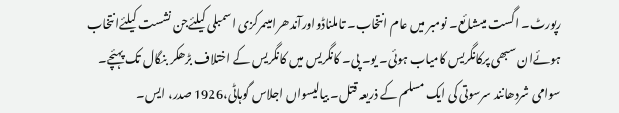رپورٹ۔ اگست میںشائع۔ نومبر میں عام انتخاب۔ تاملناڈواورآندھرامیںمرکزی اسمبلی کیلئےجن نشست کیلئےانتخاب ہوئےان سبھی پرکانگریس کامیاب ہوئی۔ یو۔ پی۔ کانگریس میں کانگریس کے اختلاف بڑھکر بنگال تک پہئچے۔ سوامی شردھانند سرسوتی کی ایک مسلم کے ذریعہ قتل۔ بیالیسواں اجلاس گوہاٹی،1926 صدر، ایس۔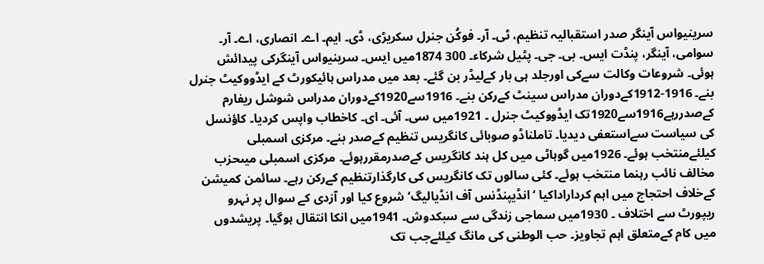سرینیواس آینگر صدر استقبالیہ تنظیم، ٹی۔ آر۔ فوکُن جنرل سکریڑی، ڈی۔ ایم۔ اے۔ انصاری، اے۔ آر۔ سوامی، آینگر، پنڈت ایس۔ بی۔ جی۔ پٹیل شرکاء۔ 300 1874میں ایس۔ سرینیواس آینگرکی پیدائش ہوئی۔ شروعات وکالت سےکی اورجلد ہی بار کےلیڈر بن گئے۔ بعد میں مدراس ہائیکورٹ کے ایڈووکیٹ جنرل بنے۔ 1916-1912کےدوران مدراس سینٹ کےرکن بنے۔ 1916سے1920کےدوران مدراس شوشل ریفارم کےصدررہے1916سے1920تک ایڈووکیٹ جنرل ۔ 1921میں سی۔ آئی۔ ای۔ کاخطاب واپس کردیا۔ کاؤنسل کی سیاست سےاستعفی دیدیا۔ تاملناڈو صوبائی کانگریس تنظیم کےصدر بنے۔ مرکزی اسمبلی کیلئےمنتخب ہوئے۔ 1926میں گوہاٹی میں کل ہند کانگریس کےصدرمقررہوئے۔ مرکزی اسمبلی میںحزب مخالف نائب رہنما منتخب ہوئے۔ کئی سالوں تک کانگریس کی کارگذارتنظیم کےرکن رہے۔ سائمن کمیشن کےخلاف احتجاج میں اہم کرداراداکیا ‘انڈیپنڈنس آف انڈیالیگ‘ شروع کیا اور آزدی کے سوال پر نہرو ریپورٹ سے اختلاف ۔ 1930میں سماجی زندگی سے سبکدوش۔ 1941میں انکا انتقال ہوگیا۔ پریشدوں میں کام کےمتعلق اہم تجاویز۔ حب الوطنی کی مانگ کیلئےجب تک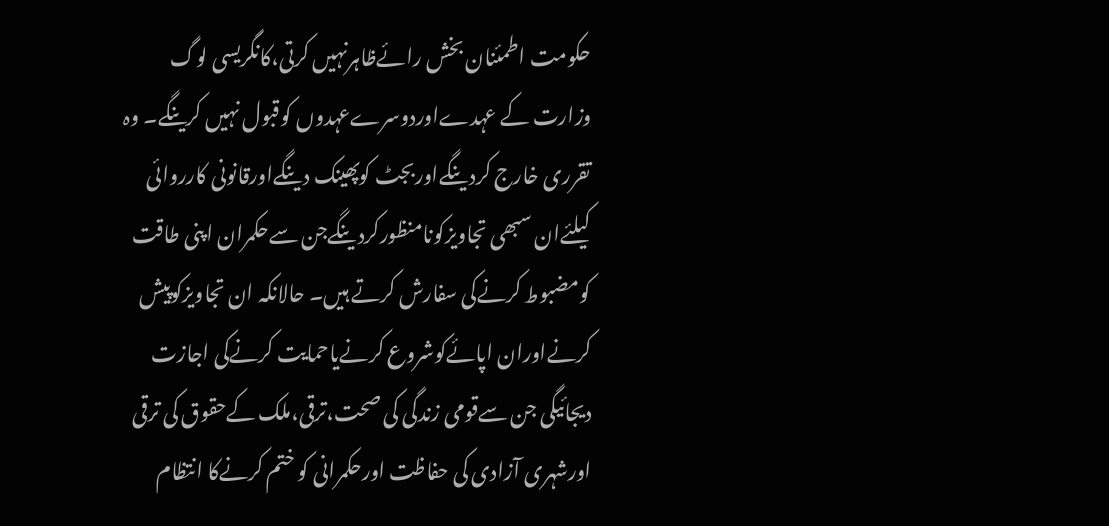حکومت اطمئنان بخش رائےظاہرنہیں کرتی،کانگریسی لوگ وزارت کے عہدےاوردوسرےعہدوں کوقبول نہیں کرینگے۔ وہ تقرری خارج کردینگےاوربجٹ کوپھینک دینگےاورقانونی کارروائی کیلئےان سبھی تجاویزکونامنظورکردینگےجن سےحکمران اپنی طاقت کومضبوط کرنےکی سفارش کرتے ہیں۔ حالانکہ ان تجاویزکوپیش کرنےاوران اپائےکوشروع کرنےیاحمایت کرنےکی اجازت دیجائیگی جن سےقومی زندگی کی صحت،ترقی،ملک کےحقوق کی ترقی اورشہری آزادی کی حفاظت اورحکمرانی کو ختم کرنےکا انتظام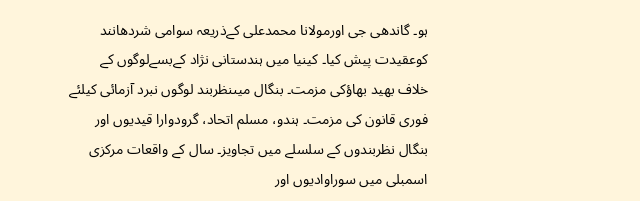ہو۔ گاندھی جی اورمولانا محمدعلی کےذریعہ سوامی شردھانند کوعقیدت پیش کیا۔ کینیا میں ہندستانی نژاد کےبسےلوگوں کے خلاف بھید بھاؤکی مزمت۔ بنگال میںنظربند لوگوں نبرد آزمائی کیلئے فوری قانون کی مزمت۔ ہندو، مسلم اتحاد، گرودوارا قیدیوں اور بنگال نظربندوں کے سلسلے میں تجاویز۔ سال کے واقعات مرکزی اسمبلی میں سوراوادیوں اور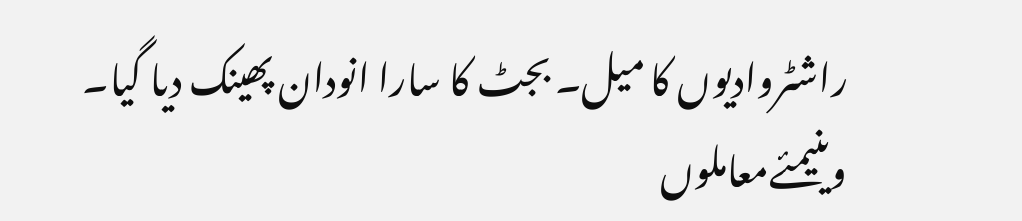راشٹروادیوں کا میل۔ بجٹ کا سارا انودان پھینک دیا گیا۔ وینیمئےمعاملوں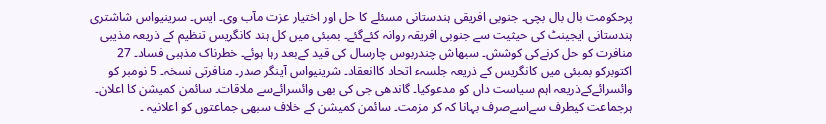پرحکومت بال بال بچی۔ جنوبی افریقی ہندستانی مسئلے کا حل اور اختیار عزت مآب وی۔ ایس۔ سرینیواس شاشتری ہندستانی ایجینٹ کی حیثیت سے جنوبی افریقہ روانہ کئےگئے۔ بمبئی میں کل ہند کانگریس تنظیم کے ذریعہ مذیبی منافرت کو حل کرنےکی کوشش۔ سبھاش چندربوس چارسال کی قید کےبعد رہا ہوئے۔ خطرناک مذہبی فساد۔ 27 اکتوبرکو بمبئی میں کانگریس کے ذریعہ جلسہء اتحاد کاانعقاد۔ شرینیواس آینگر صدر۔ منافرتی نسخہ۔ 5 نومبر کو وائسرائےکےذریعہ اہم سیاست داں کو مدعوکیا۔ گاندھی جی کی بھی وائسرائےسے ملاقات۔ سائمن کمیشن کا اعلان۔ ہرجماعت کیطرف سےاسےصرف بہانا کہ کر مزمت۔ سائمن کمیشن کے خلاف سبھی جماعتوں کو اعلانیہ ۔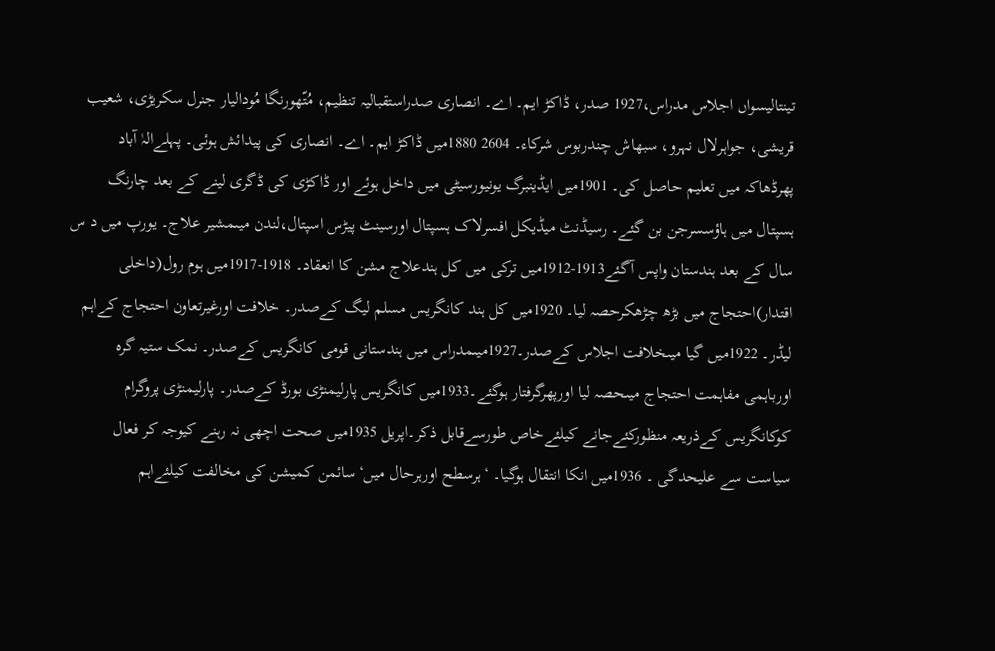تینتالیسواں اجلاس مدراس،1927 صدر، ڈاکڑ ایم۔ اے۔ انصاری صدراستقبالیہ تنظیم، مُتّھورنگا مُودالیار جنرل سکریڑی، شعیب قریشی، جواہرلال نہرو، سبھاش چندربوس شرکاء۔ 2604 1880میں ڈاکڑ ایم۔ اے۔ انصاری کی پیدائش ہوئی۔ پہلےالہٰ آباد پھرڈھاکہ میں تعلیم حاصل کی۔ 1901میں ایڈینبرگ یونیورسیٹی میں داخل ہوئے اور ڈاکڑی کی ڈگری لینے کے بعد چارنگ ہسپتال میں ہاؤسسرجن بن گئے۔ رسیڈنٹ میڈیکل افسرلاک ہسپتال اورسینٹ پیڑس اسپتال،لندن میںمشیر علاج۔ یورپ میں د س سال کے بعد ہندستان واپس آگئے1913-1912میں ترکی میں کل ہندعلاج مشن کا انعقاد۔ 1918-1917میں ہوم رول(داخلی اقتدار)احتجاج میں بڑھ چڑھکرحصہ لیا۔ 1920میں کل ہند کانگریس مسلم لیگ کےصدر۔ خلافت اورغیرتعاون احتجاج کےاہم لیڈر۔ 1922میں گیا میںخلافت اجلاس کےصدر۔1927میںمدراس میں ہندستانی قومی کانگریس کےصدر۔ نمک ستیہ گرہ اورباہمی مفاہمت احتجاج میںحصہ لیا اورپھرگرفتار ہوگئے۔1933میں کانگریس پارلیمنڑی بورڈ کےصدر۔ پارلیمنڑی پروگرام کوکانگریس کےذریعہ منظورکئےجانے کیلئےخاص طورسےقابل ذکر۔اپریل 1935میں صحت اچھی نہ رہنے کیوجہ کر فعال سیاست سے علیحدگی ۔ 1936میں انکا انتقال ہوگیا۔ ‘ہرسطح اورہرحال میں‘سائمن کمیشن کی مخالفت کیلئےاہم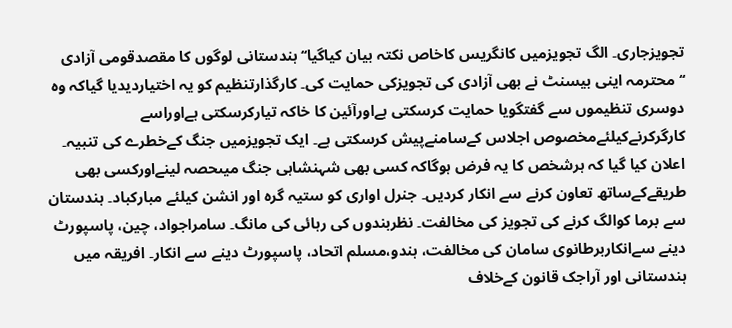تجویزجاری۔ الگ تجویزمیں کانگریس کاخاص نکتہ بیان کیاگیا‘‘ہندستانی لوگوں کا مقصدقومی آزادی ‘‘محترمہ اینی بیسنٹ نے بھی آزادی کی تجویزکی حمایت کی۔ کارگذارتنظیم کو یہ اختیاردیدیا گیاکہ وہ دوسری تنظیموں سے گفتگویا حمایت کرسکتی ہےاورآئین کا خاکہ تیارکرسکتی ہےاوراسے کارگرکرنےکیلئےمخصوص اجلاس کےسامنےپیش کرسکتی ہے۔ ایک تجویزمیں جنگ کےخطرے کی تنبیہ۔ اعلان کیا گیا کہ ہرشخص کا یہ فرض ہوگاکہ کسی بھی شہنشاہی جنگ میںحصہ لینےاورکسی بھی طریقےکےساتھ تعاون کرنے سے انکار کردیں۔ جنرل اواری کو ستیہ گرہ اور انشن کیلئے مبارکباد۔ ہندستان سے برما کوالگ کرنے کی تجویز کی مخالفت۔ نظربندوں کی رہائی کی مانگ۔ سامراجواد، چین، پاسپورٹ دینے سےانکاربرطانوی سامان کی مخالفت، ہندو،مسلم اتحاد، پاسپورٹ دینے سے انکار۔ افریقہ میں ہندستانی اور آراجک قانون کےخلاف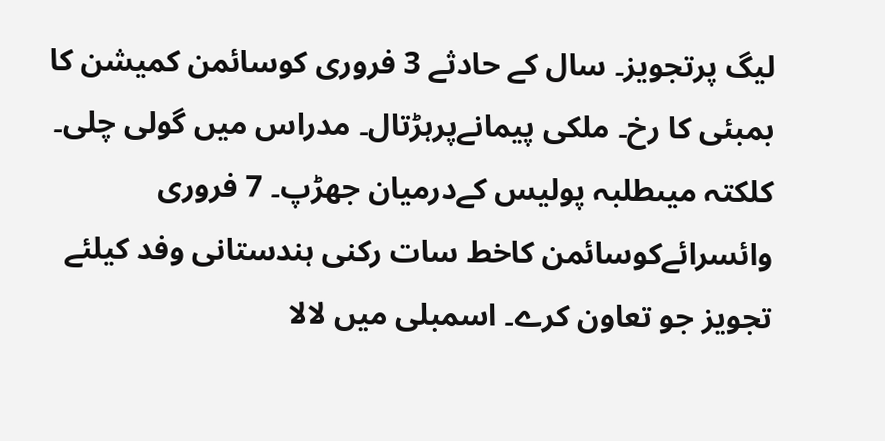لیگ پرتجویز۔ سال کے حادثے 3 فروری کوسائمن کمیشن کا بمبئی کا رخ۔ ملکی پیمانےپرہڑتال۔ مدراس میں گولی چلی۔ کلکتہ میںطلبہ پولیس کےدرمیان جھڑپ۔ 7 فروری وائسرائےکوسائمن کاخط سات رکنی ہندستانی وفد کیلئے تجویز جو تعاون کرے۔ اسمبلی میں لالا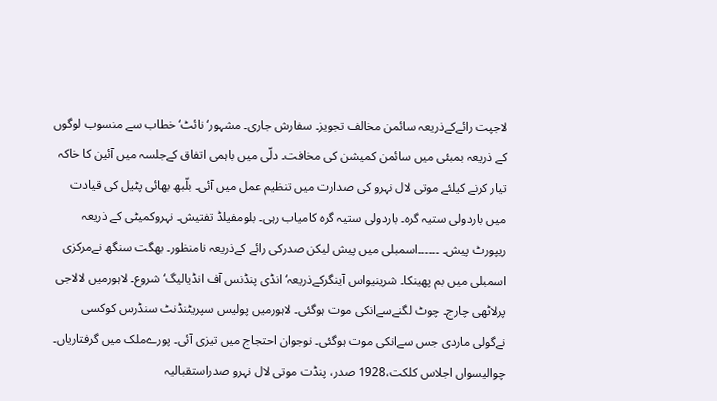لاجپت رائےکےذریعہ سائمن مخالف تجویز۔ سفارش جاری۔ مشہور‘نائٹ‘ خطاب سے منسوب لوگوں کے ذریعہ بمبئی میں سائمن کمیشن کی مخافت۔ دلّی میں باہمی اتفاق کےجلسہ میں آئین کا خاکہ تیار کرنے کیلئے موتی لال نہرو کی صدارت میں تنظیم عمل میں آئی۔ بلّبھ بھائی پٹیل کی قیادت میں باردولی ستیہ گرہ۔ باردولی ستیہ گرہ کامیاب رہی۔ بلومفیلڈ تفتیش۔ نہروکمیٹی کے ذریعہ ریپورٹ پیش۔ ۔۔۔۔۔۔اسمبلی میں پیش لیکن صدرکی رائے کےذریعہ نامنظور۔ بھگت سنگھ نےمرکزی اسمبلی میں بم پھینکا۔ شرینیواس آینگرکےذریعہ‘انڈی پنڈنس آف انڈیالیگ‘شروع۔ لاہورمیں لالاجی پرلاٹھی چارج۔ چوٹ لگنےسےانکی موت ہوگئی۔ لاہورمیں پولیس سپریٹنڈنٹ سنڈرس کوکسی نےگولی ماردی جس سےانکی موت ہوگئی۔ نوجوان احتجاج میں تیزی آئی۔ پورےملک میں گرفتاریاں۔ چوالیسواں اجلاس کلکت،1928 صدر، پنڈت موتی لال نہرو صدراستقبالیہ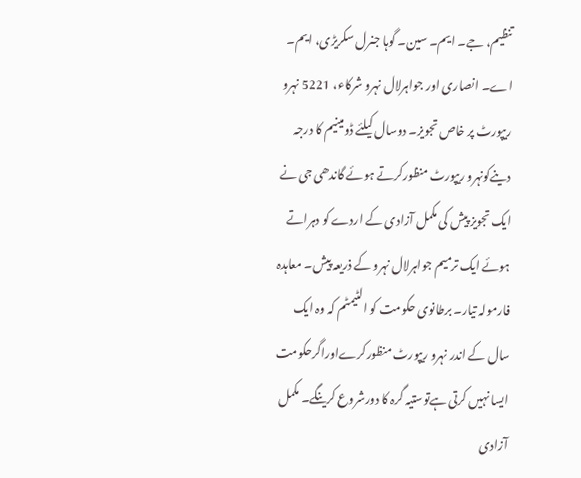تنظیم، جے۔ ایم۔ سین۔ گوہا جنرل سکریڑی، ایم۔ اے۔ انصاری اور جواہرلال نہرو شرکاء، 5221 نہرو ریپورٹ پر خاص تجویز۔ دوسال کیلئے ڈومینیم کا درجہ دینےکونہرو ریپورٹ منظورکرتے ہوئے گاندھی جی نے ایک تجویز پیش کی مکمل آزادی کے اردے کو دہراتے ہوئے ایک ترمیم جواہرلال نہرو کے ذریعہ پیش۔ معاہدہ فارمولہ تیار۔ برطانوی حکومت کو الٹیمٹم کہ وہ ایک سال کے اندر نہرو ریپورٹ منظورکرےاوراگرحکومت ایسا نہیں کرتی ہےتوستیہ گرہ کا دورشروع کرینگے۔ مکمل آزادی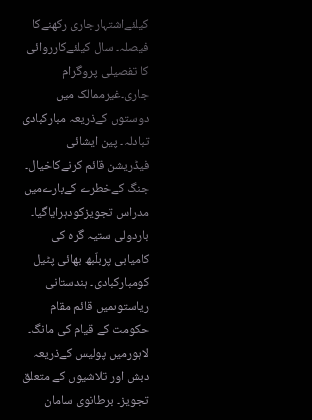کیلئےاشتہارجاری رکھنےکا فیصلہ۔ سال کیلئےکارروائی کا تفصیلی پروگرام جاری۔غیرممالک میں دوستوں کےذریعہ مبارکبادی تبادلہ۔ پین ایشائی فیڈریشن قائم کرنےکاخیال۔ جنگ کےخطرے کےبارےمیں مدراس تجویزکودہرایاگیا۔ باردولی ستیہ گرہ کی کامیابی پربلّبھ بھائی پٹیل کومبارکبادی۔ ہندستانی ریاستوںمیں قائم مقام حکومت کے قیام کی مانگ۔ لاہورمیں پولیس کےذریعہ دبش اور تلاشیوں کے متعلق تجویز۔ برطانوی سامان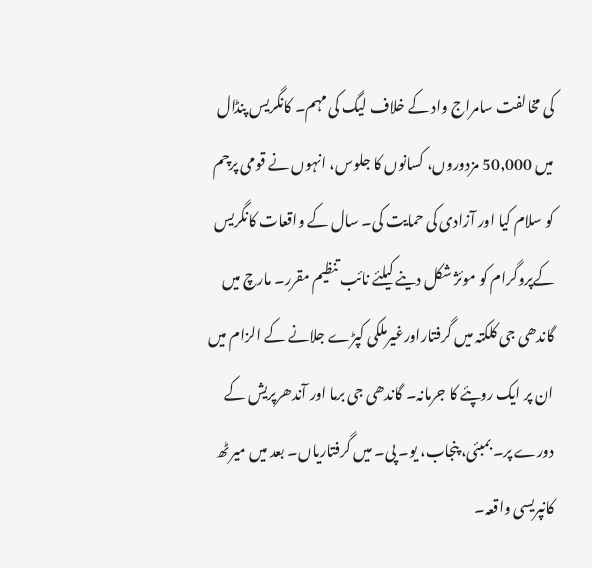کی مخالفت سامراج واد کے خلاف لیگ کی مہم۔ کانگریس پنڈال میں 50,000 مزدوروں، کسانوں کا جلوس، انہوں نے قومی پرچم کو سلام کیا اور آزادی کی حمایت کی۔ سال کے واقعات کانگریس کےپروگرام کو موئژ شکل دینے کیلئے نائب تنظیم مقرر۔ مارچ میں گاندھی جی کلکتہ میں گرفتاراورغیرملکی کپڑے جلانے کے الزام میں ان پر ایک روپئے کا جرمانہ۔ گاندھی جی برما اور آندھرپریش کے دورے پر۔ بمبئی، پنجاب، یو۔ پی۔ میں گرفتاریاں۔ بعد میں میرٹھ کانپریسی واقعہ۔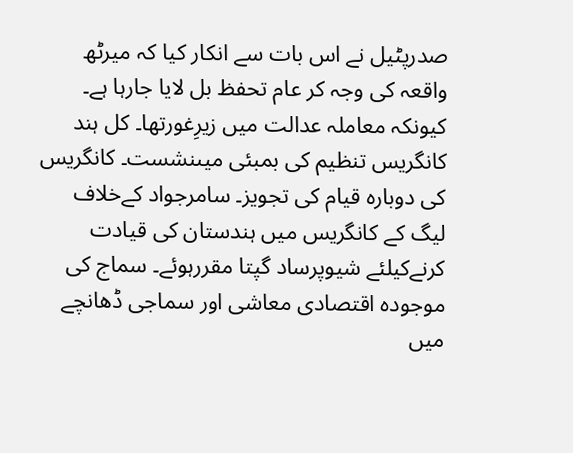صدرپٹیل نے اس بات سے انکار کیا کہ میرٹھ واقعہ کی وجہ کر عام تحفظ بل لایا جارہا ہے۔ کیونکہ معاملہ عدالت میں زیرِغورتھا۔ کل ہند کانگریس تنظیم کی بمبئی میںنشست۔ کانگریس کی دوبارہ قیام کی تجویز۔ سامرجواد کےخلاف لیگ کے کانگریس میں ہندستان کی قیادت کرنےکیلئے شیوپرساد گپتا مقررہوئے۔ سماج کی موجودہ اقتصادی معاشی اور سماجی ڈھانچے میں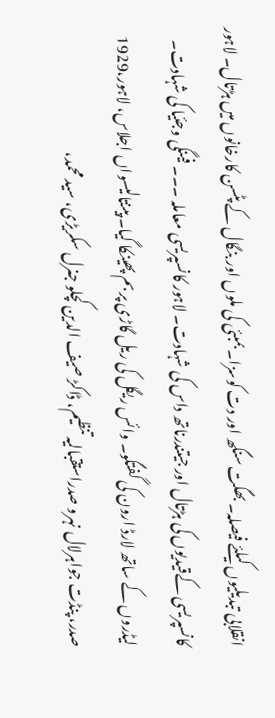انقلابی تبدیلیوں کیلئے فیصلہ۔ بھگت سنگھ اور دت کوسزا۔ بمبئی کی ملوں اور بنگال کے پٹسن کارخانوں میں ہڑتال۔ لاہور کانسپریسی کےقیدیوں کی ہڑتال اور جیتندرناتھ داس کی شہادت۔ لاہور کانسپریسی معاملہ ۔۔۔ فینگی وجئیا کی شہادت۔ لیڈروں کے ساتھ لارڈ ارون کی گفتگو۔ وائس ریگل کی ریل گاڑی پر بم پھینکا گیا۔ پینتالیسواں اجلاس، لاہور،1929 صدر، پنڈت جواہرلال نہرو صدراستقبالیہ تنظیم، ڈاکڑ صیف الدین کچلو جنرل سکریڑی، سید محمد،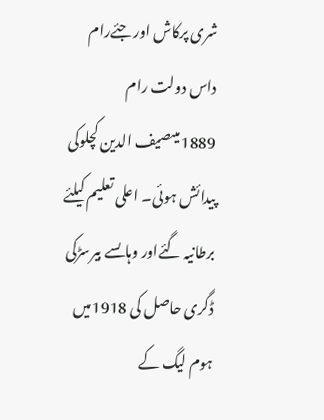شری پرکاش اور جئےرام داس دولت رام 1889میںصیف الدین کچلوکی پیدائش ہوئی۔ اعلی تعلیم کیلئے برطانیہ گئےاور وہاںسے بیرسڑکی ڈگری حاصل کی 1918میں ہوم لیگ کے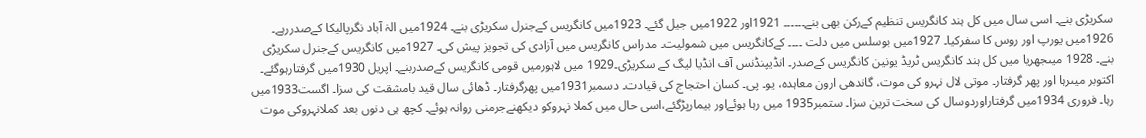سکریڑی بنے۔ اسی سال میں کل ہند کانگریس تنظیم کےرکن بھی بنے۔۔۔۔۔۔ 1921اور 1922میں جیل گئے۔ 1923میں کانگریس کےجنرل سکریڑی بنے۔ 1924میں الہٰ آباد نگرپالیکا کےصدررہے۔ 1926میں یورپ اور روس کا سفرکیا۔ 1927میں بوسلس میں دلت ۔۔۔۔ کےکانگریس میں شمولیت۔ مدراس کانگریس میں آزادی کی تجویز پیش کی۔ 1927میں کانگریس کےجنرل سکریڑی بنے۔ 1928 میںجھریا میں کل ہند کانگریس ٹریڈ یونین کانگریس کےصدر۔ انڈیپنڈنس آف انڈیا لیگ کے سکریڑی۔1929 میں لاہورمیں قومی کانگریس کےصدربنے۔ اپریل 1930میں گرفتارہوگئے۔ اکتوبر میںرہا اور پھر گرفتار۔ موتی لال نہرو کی موت، گاندھی ارون معاہدہ، یو۔ پی۔ کسان احتجاج کی قیادت۔ دسمبر1931میں پھرگرفتار۔ ڈھائی سال قید بامشقت کی سزا۔ اگست1933میں رہا۔ فروری 1934میں گرفتاراوردوسال کی سخت ترین سزا۔ ستمبر1935 میں رہا ہوئےاور بیمارپڑگئے،اسی حال میں کملا نہروکو دیکھنےجرمنی روانہ ہوئے۔ کچھ ہی دنوں بعد کملانہروکی موت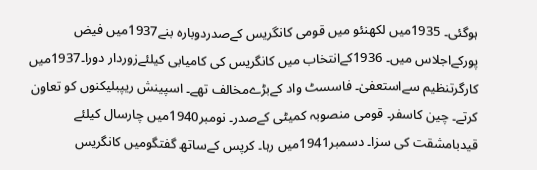ہوگئی۔ 1935میں لکھنئو میں قومی کانگریس کےصدردوبارہ بنے1937میں فیض پورکےاجلاس میں۔ 1936کےانتخاب میں کانگریس کی کامیابی کیلئےزوردار دورا۔1937میں کارگرتنظیم سےاستعفیٰ۔ فاسسٹ واد کےبڑےمخالف تھے۔ اسپینش ریپبلیکنوں کو تعاون کرتے۔ چین کاسفر۔ قومی منصوبہ کمیٹی کےصدر۔ نومبر1940میں چارسال کیلئے قیدبامشقت کی سزا۔ دسمبر1941میں رہا۔ کرپس کےساتھ گفتگومیں کانگریس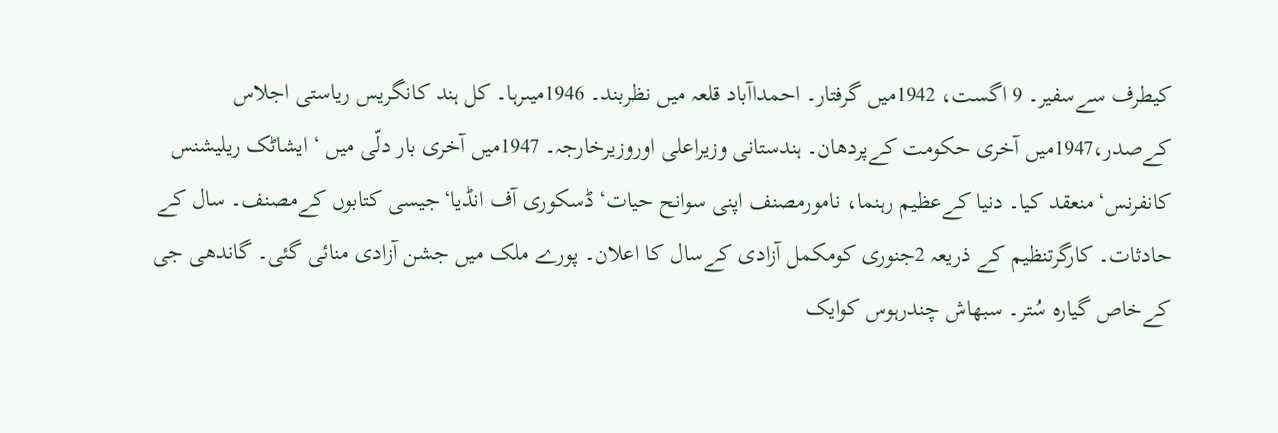کیطرف سےسفیر۔ 9 اگست، 1942میں گرفتار۔ احمداآباد قلعہ میں نظربند۔ 1946میںرہا۔ کل ہند کانگریس ریاستی اجلاس کےصدر،1947میں آخری حکومت کےپردھان۔ ہندستانی وزیراعلی اوروزیرخارجہ۔ 1947میں آخری بار دلّی میں ‘ایشاٹک ریلیشنس کانفرنس‘منعقد کیا۔ دنیا کےعظیم رہنما، نامورمصنف اپنی سوانح حیات‘ڈسکوری آف انڈیا‘جیسی کتابوں کےمصنف۔ سال کے حادثات۔ کارگرتنظیم کے ذریعہ 2جنوری کومکمل آزادی کےسال کا اعلان۔ پورے ملک میں جشن آزادی منائی گئی۔ گاندھی جی کےخاص گیارہ سُتر۔ سبھاش چندرہوس کوایک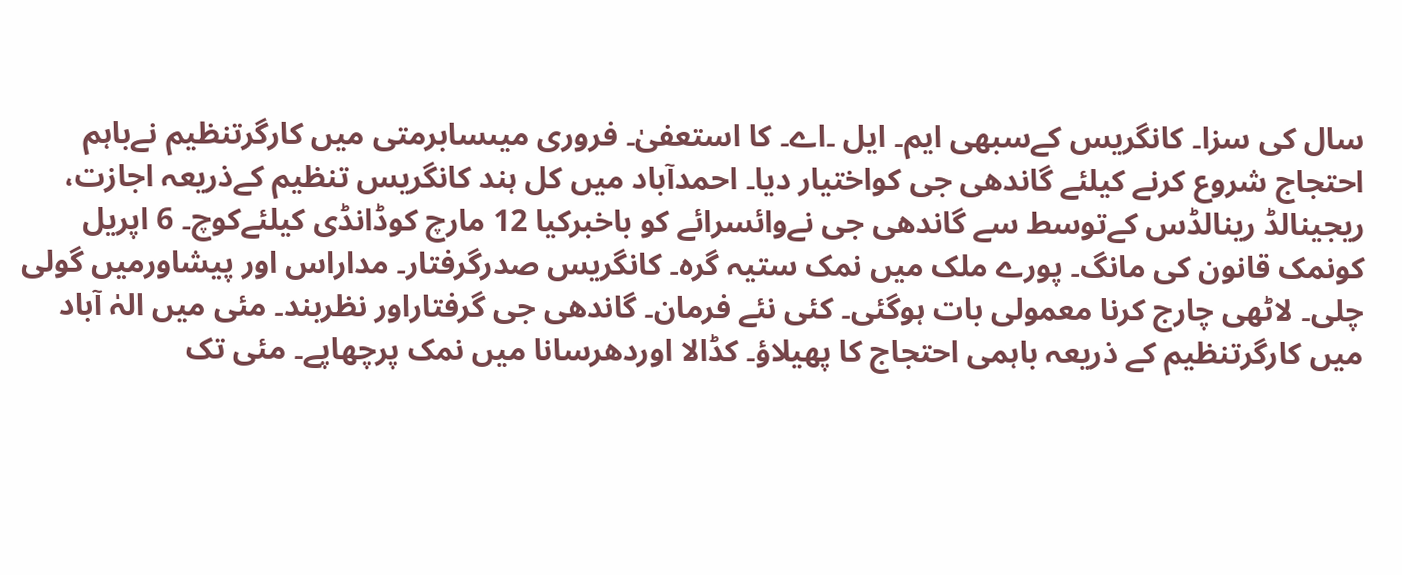سال کی سزا۔ کانگریس کےسبھی ایم۔ ایل ۔اے۔ کا استعفیٰ۔ فروری میںسابرمتی میں کارگرتنظیم نےباہم احتجاج شروع کرنے کیلئے گاندھی جی کواختیار دیا۔ احمدآباد میں کل ہند کانگریس تنظیم کےذریعہ اجازت، ریجینالڈ رینالڈس کےتوسط سے گاندھی جی نےوائسرائے کو باخبرکیا 12 مارچ کوڈانڈی کیلئےکوچ۔ 6 اپریل کونمک قانون کی مانگ۔ پورے ملک میں نمک ستیہ گرہ۔ کانگریس صدرگرفتار۔ مداراس اور پیشاورمیں گولی چلی۔ لاٹھی چارج کرنا معمولی بات ہوگئی۔ کئی نئے فرمان۔ گاندھی جی گرفتاراور نظربند۔ مئی میں الہٰ آباد میں کارگرتنظیم کے ذریعہ باہمی احتجاج کا پھیلاؤ۔ کڈالا اوردھرسانا میں نمک پرچھاپے۔ مئی تک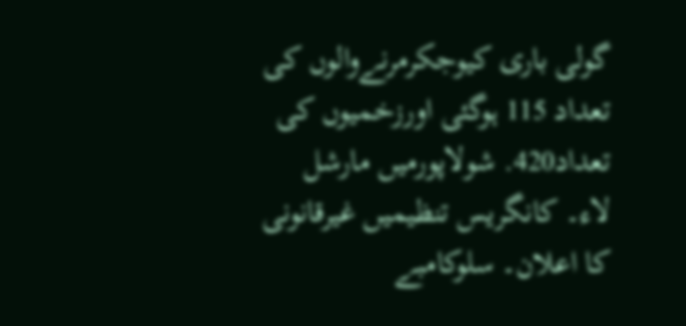گولی باری کیوجکرمرنےوالوں کی تعداد 115 ہوگئی اورزخمیوں کی تعداد420. شولاپورمیں مارشل لاء۔ کانگریس تنظیمیں غیرقانونی کا اعلان۔ سلوکامبے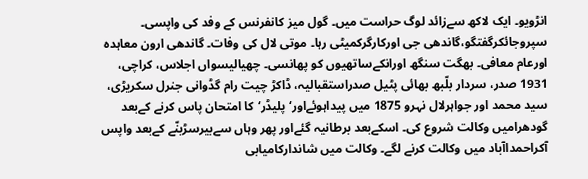انڑویو۔ ایک لاکھ سےزائد لوگ حراست میں۔ گول میز کانفرنس کے وفد کی واپسی۔ سپروجائکرگفتگو،گاندھی جی اورکارگرکمیٹی رہا۔ موتی لال کی وفات۔ گاندھی ارون معاہدہ اورعام معافی۔ بھگت سنگھ اورانکےساتھیوں کو پھانسی۔ چھیالیسواں اجلاس، کراچی، 1931 صدر، سردار بلّبھ بھائی پٹیل صدراستقبالیہ، ڈاکڑ چیت رام گڈوانی جنرل سکریڑی، سید محمد اور جواہرلال نہرو 1875 میں پیداہوئےاور‘پلیڈر‘کا امتحان پاس کرنے کےبعد گودھرامیں وکالت شروع کی۔ اسکےبعد برطانیہ گئےاور پھر وہاں سےبیرسڑبنّے کےبعد واپس آکراحمداآباد میں وکالت کرنے لگے۔ وکالت میں شاندارکامیابی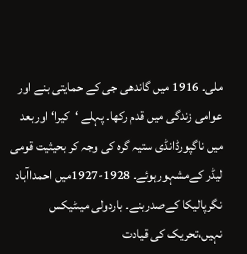ملی۔ 1916 میں گاندھی جی کے حمایتی بنے اور عوامی زندگی میں قدم رکھا۔ پہلے ‘کیرا‘ اوربعد میں ناگپورڈانڈی ستیہ گرہ کی وجہ کر بحیثیت قومی لیڈر کےمشہورہوئے۔ 1928-1927میں احمداآباد نگرپالیکا کےصدربنے۔ باردولی میںٹیکس نہیں،تحریک کی قیادت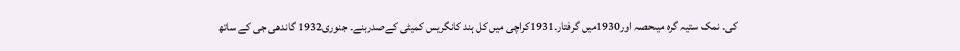کی۔ نمک ستیہ گرہ میںحصہ اور1930میں گرفتار۔1931کراچی میں کل ہند کانگریس کمیٹی کےصدربنے۔ جنوری1932 گاندھی جی کے ساتھ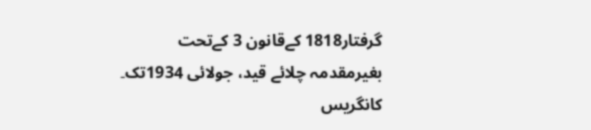گرفتار1818 کےقانون 3 کےتحت بغیرمقدمہ چلائے قید، جولائی 1934تک۔ کانگریس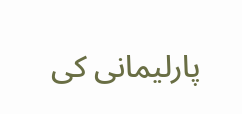پارلیمانی کی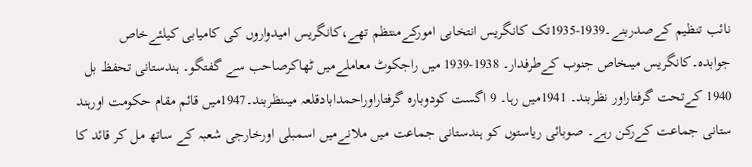نائب تنظیم کےصدربنے۔1939-1935تک کانگریس انتخابی امورکےمنتظم تھے،کانگریس امیدواروں کی کامیابی کیلئےخاص جوابدہ۔کانگریس میںخاص جنوب کےطرفدار۔ 1938-1939 میں راجکوٹ معاملےمیں ٹھاکرصاحب سے گفتگو۔ ہندستانی تحفظ بل 1940 کےتحت گرفتاراور نظربند۔ 1941میں رہا۔ 9 اگست کودوبارہ گرفتاراوراحمدابادقلعہ میںنظربند۔1947میں قائم مقام حکومت اورہند ستانی جماعت کےرکن رہے۔ صوبائی ریاستوں کو ہندستانی جماعت میں ملانےمیں اسمبلی اورخارجی شعبہ کے ساتھ مل کر قائد کا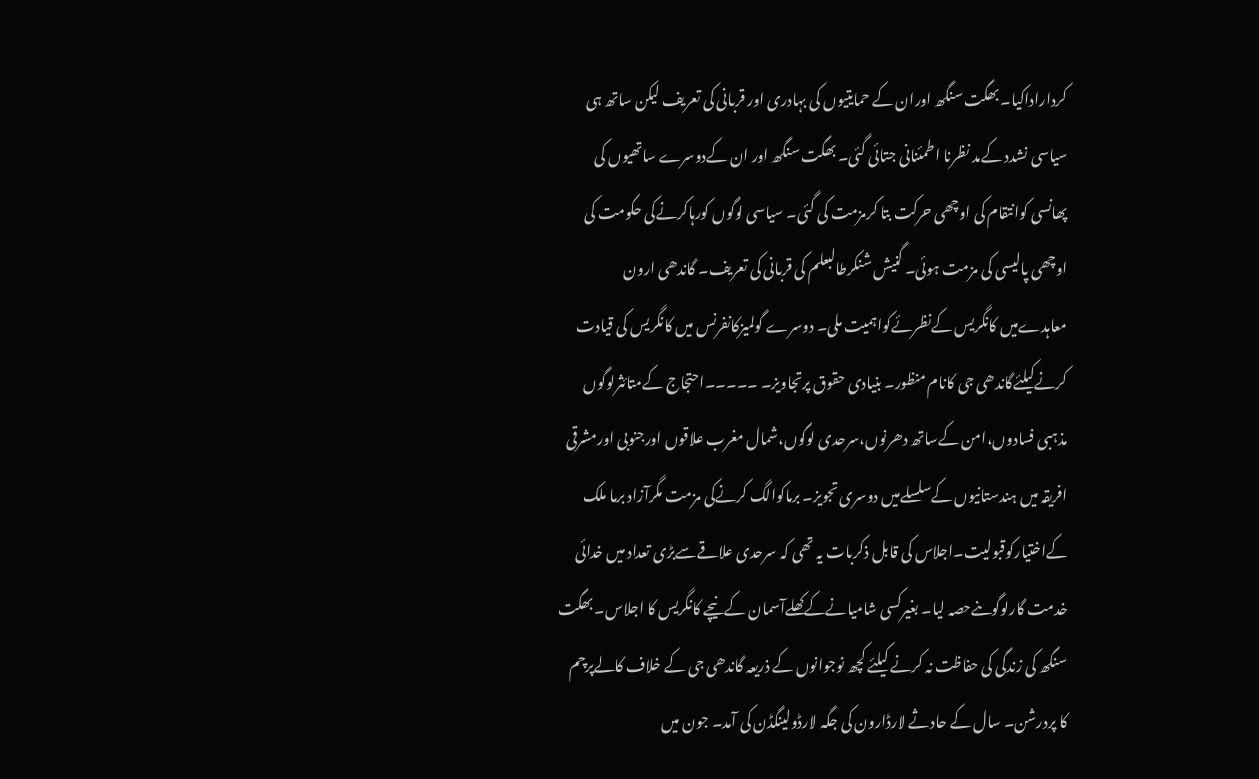کرداراداکیا۔ بھگت سنگھ اوران کے حمایتیوں کی بہادری اور قربانی کی تعریف لیکن ساتھ ہی سیاسی نشدد کےمد نظرنا اطمئنانی جتائی گئی۔ بھگت سنگھ اور ان کےدوسرے ساتھیوں کی پھانسی کوانتقام کی اوچھی حرکت بتا کرمزمت کی گئی۔ سیاسی لوگوں کورہاکرنےکی حکومت کی اوچھی پالیسی کی مزمت ہوئی۔ گنیش شنکرطالبعلم کی قربانی کی تعریف۔ گاندھی ارون معاہدےمیں کانگریس کےنظرئےکواہمیت ملی۔ دوسرے گولمیزکانفرنس میں کانگریس کی قیادت کرنےکیلئےگاندھی جی کانام منظور۔ بنیادی حقوق پرتجاویز۔ ۔۔۔۔۔احتجاج کےمتائثرلوگوں مذہبی فسادوں،امن کےساتھ دھرنوں،سرحدی لوگوں،شمال مغرب علاقوں اورجنوبی اورمشرقی افریقہ میں ہندستانیوں کےسلسلےمیں دوسری تجویز۔ برماکوالگ کرنےکی مزمت مگرآزاد برما ملک کےاختیارکوقبولیت۔اجلاس کی قابل ذکربات یہ تھی کہ سرحدی علاقےسےبڑی تعداد میں خدائی خدمت گارلوگوںنےحصہ لیا۔ بغیرکسی شامیانےکےکھلےآسمان کےنیچے کانگریس کا اجلاس۔ بھگت سنگھ کی زندگی کی حفاظت نہ کرنے کیلئے کچھ نوجوانوں کے ذریعہ گاندھی جی کے خلاف کالےپرچم کا پردرشن۔ سال کے حادثے لارڈارون کی جگہ لارڈولینگڈن کی آمد۔ جون میں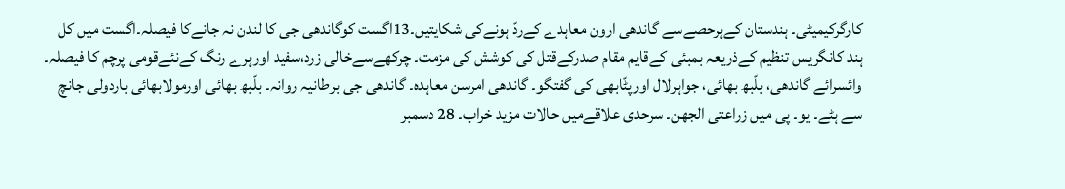کارگرکیمیٹی۔ ہندستان کےہرحصےسے گاندھی ارون معاہدے کےردّ ہونےکی شکایتیں۔13اگست کوگاندھی جی کا لندن نہ جانےکا فیصلہ۔اگست میں کل ہند کانگریس تنظیم کےذریعہ بمبئی کےقایم مقام صدرکےقتل کی کوشش کی مزمت۔ چرکھےسےخالی زرد،سفید اورہرے رنگ کےنئےقومی پرچم کا فیصلہ۔ وائسرائے گاندھی، بلّبھ بھائی، جواہرلال اورپٹّابھی کی گفتگو۔ گاندھی امرسن معاہدہ۔ گاندھی جی برطانیہ روانہ۔ بلّبھ بھائی اورمولابھائی باردولی جانچ سے ہٹے۔ یو۔ پی میں زراعتی الجھن۔ سرحدی علاقےمیں حالات مزید خراب۔ 28 دسمبر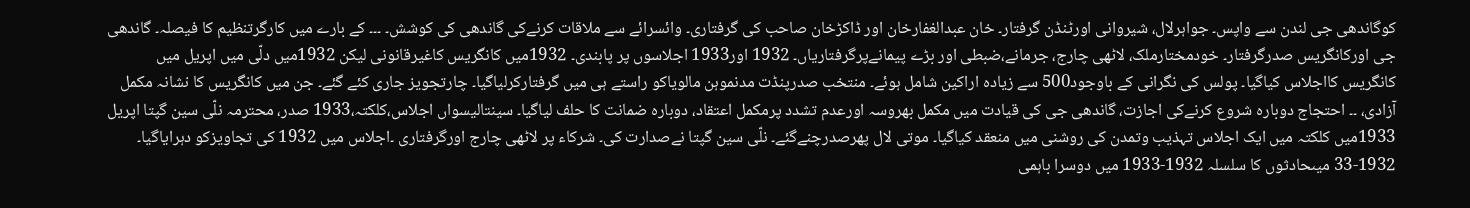کوگاندھی جی لندن سے واپس۔ جواہرلال، شیروانی اورٹنڈن گرفتار۔ خان عبدالغفارخان اور ڈاکڑخان صاحب کی گرفتاری۔ وائسرائے سے ملاقات کرنےکی گاندھی کی کوشش۔ ۔۔۔ کے بارے میں کارگرتنظیم کا فیصلہ۔ گاندھی جی اورکانگریس صدرگرفتار۔ خودمختارملک، لاٹھی چارج، جرمانے،ضبطی اور بڑے پیمانےپرگرفتاریاں۔ 1932 اور1933 اجلاسوں پر پابندی۔ 1932میں کانگریس کاغیرقانونی لیکن 1932میں دلّی میں اپریل میں کانگریس کااجلاس کیاگیا۔ پولس کی نگرانی کے باوجود500 سے زیادہ اراکین شامل ہوئے۔ منتخب صدرپنڈت مدنموہن مالویاکو راستے ہی میں گرفتارکرلیاگیا۔ چارتجویز جاری کئے گئے۔ جن میں کانگریس کا نشانہ مکمل آزادی، ۔۔ احتجاج دوبارہ شروع کرنےکی اجازت، گاندھی جی کی قیادت میں مکمل بھروسہ اورعدم تشدد پرمکمل اعتقاد، دوبارہ ضمانت کا حلف لیاگیا۔ سینتالیسواں اجلاس،کلکتہ،1933 صدر، محترمہ نلّی سین گپتا اپریل 1933میں کلکتہ میں ایک اجلاس تہذیب وتمدن کی روشنی میں منعقد کیاگیا۔ موتی لال پھرصدرچنےگئے۔ نلّی سین گپتا نےصدارت کی۔ شرکاء پر لاٹھی چارج اورگرفتاری ۔اجلاس میں 1932 کی تجاویزکو دہرایاگیا۔ 1932-33 میںحادثوں کا سلسلہ 1932-1933 میں دوسرا باہمی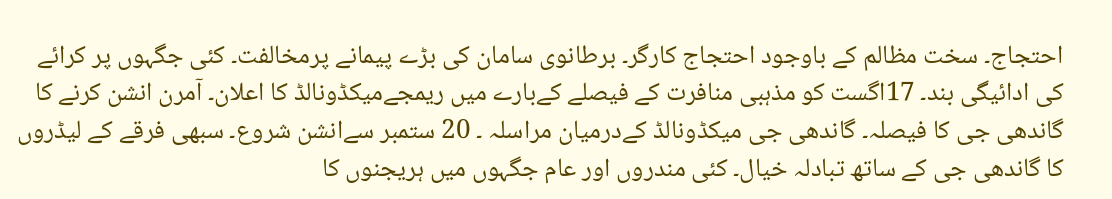احتجاج۔ سخت مظالم کے باوجود احتجاج کارگر۔ برطانوی سامان کی بڑے پیمانے پرمخالفت۔ کئی جگہوں پر کرائے کی ادائیگی بند۔ 17اگست کو مذہبی منافرت کے فیصلے کےبارے میں ریمجےمیکڈونالڈ کا اعلان۔ آمرن انشن کرنے کا گاندھی جی کا فیصلہ۔ گاندھی جی میکڈونالڈ کےدرمیان مراسلہ ۔ 20 ستمبر سےانشن شروع۔ سبھی فرقے کے لیڈروں کا گاندھی جی کے ساتھ تبادلہ خیال۔ کئی مندروں اور عام جگہوں میں ہریجنوں کا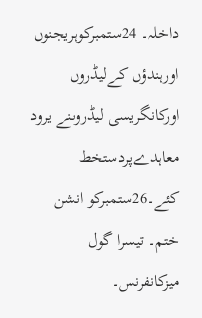داخلہ۔ 24ستمبرکوہریجنوں اورہندؤں کےلیڈروں اورکانگریسی لیڈروںنے یرود معاہدےپردستخط کئے۔26ستمبرکو انشن ختم۔ تیسرا گول میزکانفرنس۔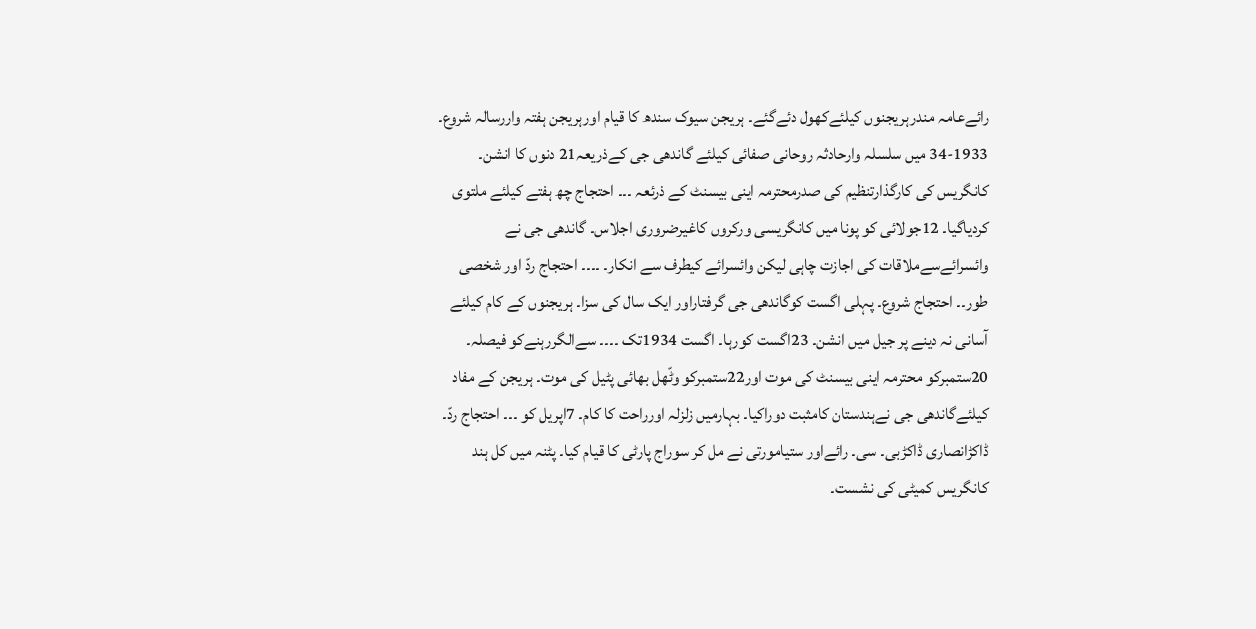رائےعامہ مندرہریجنوں کیلئےکھول دئےگئے۔ ہریجن سیوک سندھ کا قیام اورہریجن ہفتہ واررسالہ شروع۔ 1933-34 میں سلسلہ وارحادثہ روحانی صفائی کیلئے گاندھی جی کےذریعہ21 دنوں کا انشن۔ کانگریس کی کارگذارتنظیم کی صدرمحترمہ اینی بیسنٹ کے ذرئعہ ۔۔۔ احتجاج چھ ہفتے کیلئے ملتوی کردیاگیا۔ 12جولائی کو پونا میں کانگریسی ورکروں کاغیرضروری اجلاس۔ گاندھی جی نے وائسرائےسےملاقات کی اجازت چاہی لیکن وائسرائے کیطرف سے انکار۔ ۔۔۔۔ احتجاج ردّ اور شخصی طور۔۔ احتجاج شروع۔ پہلی اگست کوگاندھی جی گرفتاراور ایک سال کی سزا۔ ہریجنوں کے کام کیلئے آسانی نہ دینے پر جیل میں انشن۔ 23اگست کورہا۔ اگست 1934تک ۔۔۔۔ سےالگررہنےکو فیصلہ۔ 20ستمبرکو محترمہ اینی بیسنٹ کی موت اور22ستمبرکو وٹّھل بھائی پٹیل کی موت۔ ہریجن کے مفاد کیلئےگاندھی جی نےہندستان کامثبت دوراکیا۔ بہارمیں زلزلہ اورراحت کا کام۔ 7اپریل کو ۔۔۔ احتجاج ردّ۔ ڈاکڑانصاری ڈاکڑبی۔ سی۔ رائےاور ستیامورتی نے مل کر سوراج پارٹی کا قیام کیا۔ پٹنہ میں کل ہند کانگریس کمیٹی کی نشست۔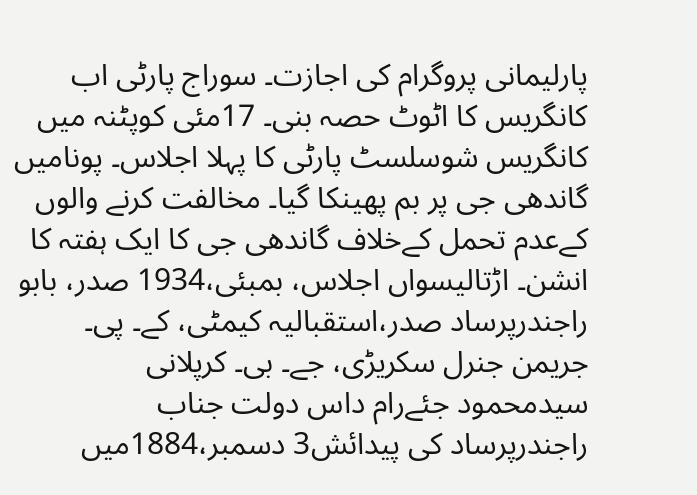پارلیمانی پروگرام کی اجازت۔ سوراج پارٹی اب کانگریس کا اٹوٹ حصہ بنی۔ 17مئی کوپٹنہ میں کانگریس شوسلسٹ پارٹی کا پہلا اجلاس۔ پونامیں گاندھی جی پر بم پھینکا گیا۔ مخالفت کرنے والوں کےعدم تحمل کےخلاف گاندھی جی کا ایک ہفتہ کا انشن۔ اڑتالیسواں اجلاس، بمبئی،1934 صدر، بابو راجندرپرساد صدر،استقبالیہ کیمٹی، کے۔ پی۔ جریمن جنرل سکریڑی، جے۔ بی۔ کرپلانی سیدمحمود جئےرام داس دولت جناب راجندرپرساد کی پیدائش3 دسمبر،1884میں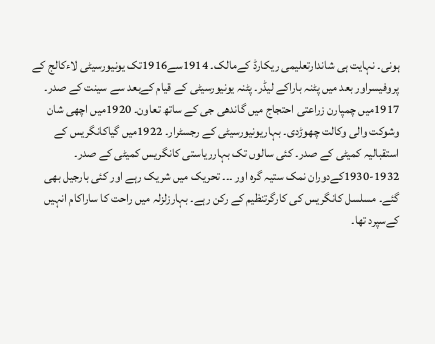ہونی۔ نہایت ہی شاندارتعلیمی ریکارڈ کےمالک۔ 1914سے1916تک یونیورسیٹی لاءکالج کے پروفیسراور بعد میں پٹنہ باراکے لیڈر۔ پٹنہ یونیورسیٹی کے قیام کےبعد سے سینت کے صدر۔ 1917میں چمپارن زراعتی احتجاج میں گاندھی جی کے ساتھ تعاون۔ 1920میں اچھی شان وشوکت والی وکالت چھوڑدی۔ بہاریونیورسیٹی کے رجسٹرار۔ 1922میں گیاکانگریس کے استقبالیہ کمیٹی کے صدر۔ کئی سالوں تک بہارریاستی کانگریس کمیٹی کے صدر۔ 1932-1930کےدوران نمک ستیہ گرہ اور ۔۔۔ تحریک میں شریک رہے اور کئی بارجیل بھی گئے۔ مسلسل کانگریس کی کارگرتنظیم کے رکن رہے۔ بہارزلزلہ میں راحت کا ساراکام انہیں کےسپرد تھا۔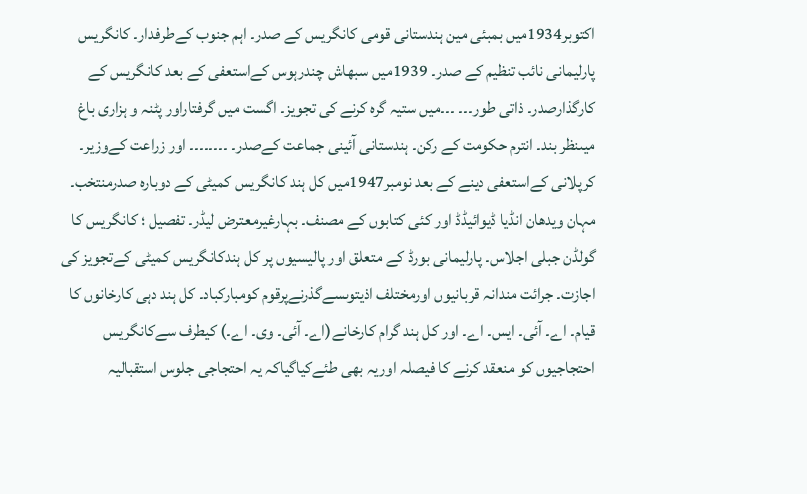اکتوبر1934میں بمبئی مین ہندستانی قومی کانگریس کے صدر۔ اہم جنوب کےطرفدار۔ کانگریس پارلیمانی نائب تنظیم کے صدر۔ 1939میں سبھاش چندرہوس کےاستعفی کے بعد کانگریس کے کارگذارصدر۔ ذاتی طور۔۔۔ ۔۔۔میں ستیہ گرہ کرنے کی تجویز۔ اگست میں گرفتاراور پٹنہ و ہزاری باغ میںنظر بند۔ انترم حکومت کے رکن۔ ہندستانی آئینی جماعت کےصدر۔ ۔۔۔۔۔۔۔۔ اور زراعت کےوزیر۔ کرپلانی کےاستعفی دینے کے بعد نومبر1947میں کل ہند کانگریس کمیٹی کے دوبارہ صدرمنتخب۔ مہان ویدھان انڈیا ڈیوائیڈڈ اور کئی کتابوں کے مصنف۔ بہارغیرمعترض لیڈر۔ تفصیل ؛ کانگریس کا گولڈن جبلی اجلاس۔ پارلیمانی بورڈ کے متعلق اور پالیسیوں پر کل ہندکانگریس کمیٹی کےتجویز کی اجازت۔ جرائت مندانہ قربانیوں اورمختلف اذیتوںسےگذرنےپرقوم کومبارکباد۔ کل ہند دہی کارخانوں کا قیام۔ اے۔ آئی۔ ایس۔ اے۔ اور کل ہند گرام کارخانے(اے۔ آئی۔ وی۔ اے۔) کیطرف سےکانگریس احتجاجیوں کو منعقد کرنے کا فیصلہ اوریہ بھی طئےکیاگیاکہ یہ احتجاجی جلوس استقبالیہ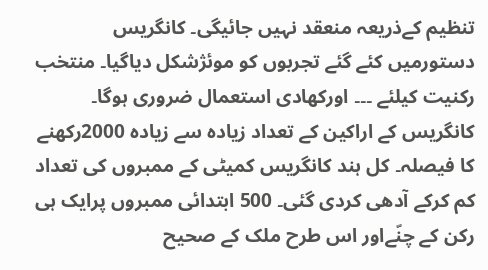تنظیم کےذریعہ منعقد نہیں جائیگی۔ کانگریس دستورمیں کئے گئے تجربوں کو موئژشکل دیاگیا۔ منتخب رکنیت کیلئے ۔۔۔ اورکھادی استعمال ضروری ہوگا۔ کانگریس کے اراکین کے تعداد زیادہ سے زیادہ 2000رکھنے کا فیصلہ۔ کل ہند کانگریس کمیٹی کے ممبروں کی تعداد کم کرکے آدھی کردی گئی۔ 500 ابتدائی ممبروں پرایک ہی رکن کے چنّےاور اس طرح ملک کے صحیح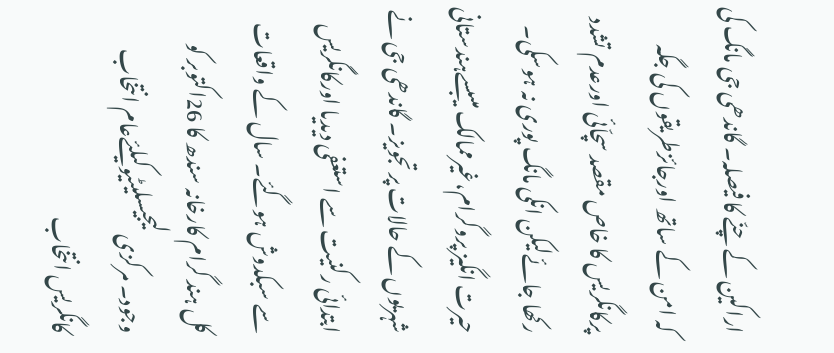اراکین کے چنّے کا فیصلہ۔ گاندھی جی مانگ کی کہ امن کے ساتھ اورجائزطریقوں کی جگہ پرکانگریس کا خاص مقصد سچاّئی اورعدم تشدد رکھا جائےلیکن انکی مانگ پوری نہ ہوسکی۔ حیرت انگیز پروگرام،غیرممالک میںبسےہندستانی شہریوں کے حالات پر تجویز۔ گاندھی جی نے ابتدائی رکنیت سے استعفی دیدیا اورکانگریس سے سبکدوش ہوگئے۔ سال کے واقعات کل ہند گرام کارخانہ سندھ کا 26اکتوبر کو وجود۔ مرکزی لیجیسلیٹیوکیلئےعام انتخاب کانگریس انتخاب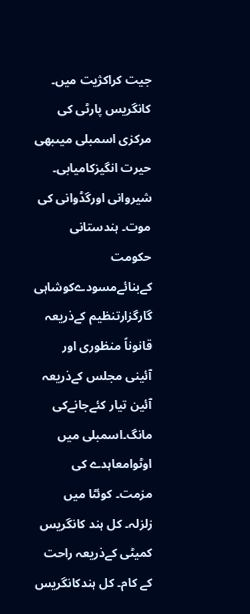جیت کراکژیت میں۔ کانگریس پارٹی کی مرکزی اسمبلی میںبھی حیرت انگیزکامیابی۔ شیروانی اورگڈوانی کی موت۔ ہندستانی حکومت کےبنائےمسودےکوشاہی گارگزارتنظیم کےذریعہ قانوناً منظوری اور آئینی مجلس کےذریعہ آئین تیار کئےجانےکی مانگ۔اسمبلی میں اوٹوامعاہدے کی مزمت۔ کوئٹا میں زلزلہ۔ کل ہند کانگریس کمیٹی کےذریعہ راحت کے کام۔ کل ہندکانگریس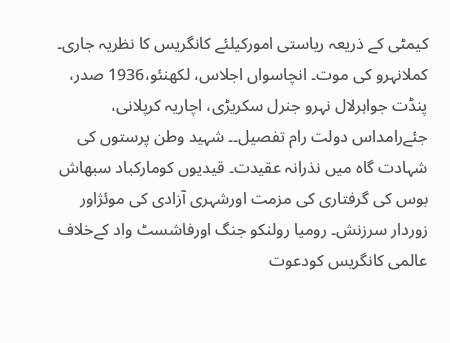کیمٹی کے ذریعہ ریاستی امورکیلئے کانگریس کا نظریہ جاری۔ کملانہرو کی موت۔ انچاسواں اجلاس، لکھنئو،1936 صدر، پنڈت جواہرلال نہرو جنرل سکریڑی، اچاریہ کرپلانی، جئےرامداس دولت رام تفصیل۔۔ شہید وطن پرستوں کی شہادت گاہ میں نذرانہ عقیدت۔ قیدیوں کومارکباد سبھاش بوس کی گرفتاری کی مزمت اورشہری آزادی کی موئژاور زوردار سرزنش۔ رومیا رولنکو جنگ اورفاشسٹ واد کےخلاف عالمی کانگریس کودعوت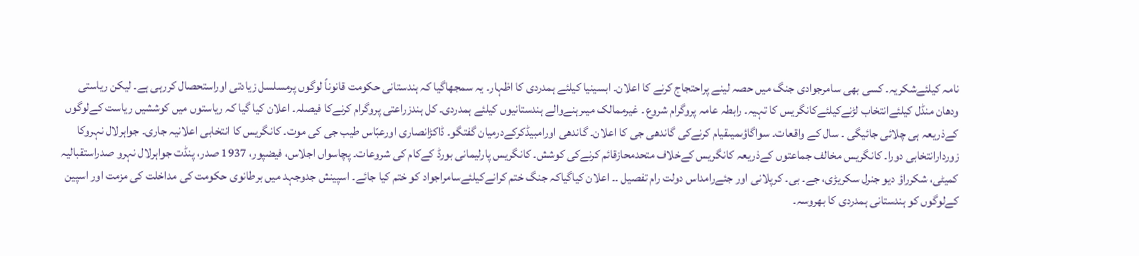نامہ کیلئےشکریہ۔ کسی بھی سامرجوادی جنگ میں حصہ لینے پراحتجاج کرنے کا اعلان۔ ابسینیا کیلئے ہمدردی کا اظہار۔ یہ سمجھاگیا کہ ہندستانی حکومت قانوناً لوگوں پرمسلسل زیادتی اوراستحصال کررہی ہے۔ لیکن ریاستی ودھان منڈل کیلئےانتخاب لڑنےکیلئےکانگریس کا تہیہ۔ رابطہ عامہ پروگرام شروع ۔ غیرممالک میںرہنےوالے ہندستانیوں کیلئے ہمدردی۔ کل ہندزراعتی پروگرام کرنےکا فیصلہ۔ اعلان کیا گیا کہ ریاستوں میں کوششیں ریاست کےلوگوں کےذریعہ ہی چلائی جائیگی ۔ سال کے واقعات۔ سواگاؤںمیںقیام کرنےکی گاندھی جی کا اعلان۔ گاندھی اورامبیڈکرکےدرمیان گفتگو۔ ڈاکڑانصاری اورعبّاس طیب جی کی موت۔ کانگریس کا انتخابی اعلانیہ جاری۔ جواہرلال نہروکا زوردارانتخابی دورا۔ کانگریس مخالف جماعتوں کےذریعہ کانگریس کےخلاف متحدمحازقائم کرنےکی کوشش۔ کانگریس پارلیمانی بورڈ کےکام کی شروعات۔ پچاسواں اجلاس، فیضپور، 1937 صدر، پنڈت جواہرلال نہرو صدراستقبالیہ کمیٹی، شکرراؤ دیو جنرل سکریڑی، جے۔ بی۔ کرپلانی اور جئےرامداس دولت رام تفصیل ۔۔ اعلان کیاگیاکہ جنگ ختم کرانےکیلئےسامراجواد کو ختم کیا جائے۔ اسپینش جدوجہد میں برطانوی حکومت کی مداخلت کی مزمت اور اسپین کےلوگوں کو ہندستانی ہمدردی کا بھروسہ۔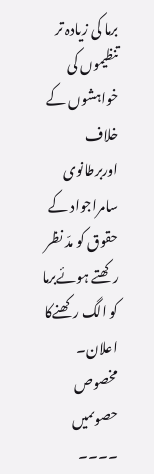برما کی زیادہ تر تنظیموں کی خواہشوں کے خلاف اوربرطانوی سامراجواد کے حقوق کو مدّ نظر رکھتے ہوئےبرما کو الگ رکھنےکا اعلان۔ مخصوص حصوںمیں ۔۔۔۔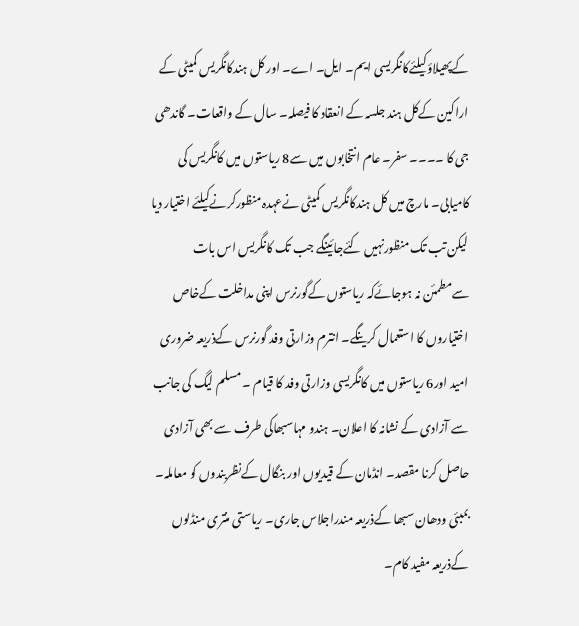کےپھیلاؤکیلئےکانگریسی ایم۔ ایل۔ اے۔ اور کل ہندکانگریس کمیٹی کے اراکین کےکل ہند جلسہ کے انعقاد کا فیصلہ۔ سال کے واقعات۔ گاندھی جی کا ۔۔۔۔ سفر۔ عام انتخابوں میں سے8 ریاستوں میں کانگریس کی کامیابی۔ مارچ میں کل ہندکانگریس کمیٹی نےعہدہ منظورکرنےکیلئے اختیار دیا لیکن تب تک منظورنہیں کئےجائینگے جب تک کانگریس اس بات سےمطمئن نہ ہوجائےکہ ریاستوں کےگورنرس اپنی مداخلت کےخاص اختیاروں کا استعمال کرینگے۔ انترم وزارتی وفد گورنرس کےذریعہ ضروری امید اور6 ریاستوں میں کانگریسی وزارتی وفد کا قیام ۔ مسلم لیگ کی جانب سے آزادی کے نشانہ کا اعلان۔ ہندو مہاسبھاکی طرف سے بھی آزادی حاصل کرنا مقصد۔ انڈمان کے قیدیوں اور بنگال کےنظربندوں کو معاملہ۔ بمبئی ودھان سبھا کےذریعہ مندراجلاس جاری۔ ریاستی منتری منڈلوں کےذریعہ مفید کام۔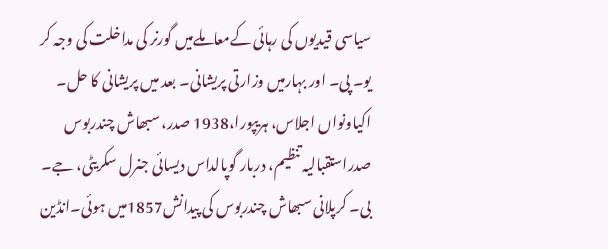سیاسی قیدیوں کی رہائی کےمعاملےمیں گورنر کی مداخلت کی وجہ کر یو۔ پی۔ اور بہارمیں وزارتی پریشانی۔ بعد میں پریشانی کا حل۔ اکیاونواں اجلاس، ہریپورا،1938 صدر، سبھاش چندربوس صدراستقبالیہ تنظیم، دربار گوپالداس دیسائی جنرل سکریٹی، جے۔ بی۔ کرپلانی سبھاش چندربوس کی پیدانش1857میں ہوئی۔انڈین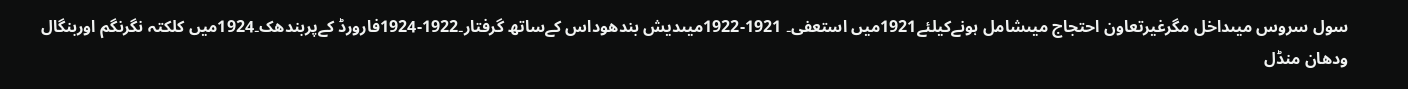سول سروس میںداخل مگرغیرتعاون احتجاج میںشامل ہونےکیلئے1921میں استعفی۔ 1921-1922میںدیش بندھوداس کےساتھ گرفتار۔1922-1924فارورڈ کےپربندھک۔1924میں کلکتہ نگرنگم اوربنگال ودھان منڈل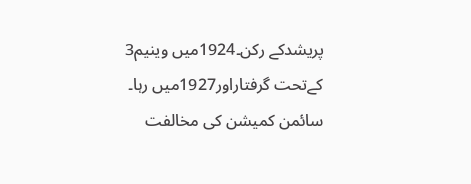پریشدکے رکن۔1924میں وینیم3 کےتحت گرفتاراور1927میں رہا۔ سائمن کمیشن کی مخالفت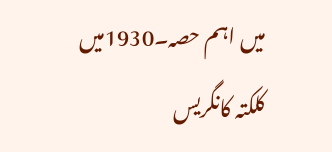میں اہم حصہ۔1930میں کلکتہ کانگریس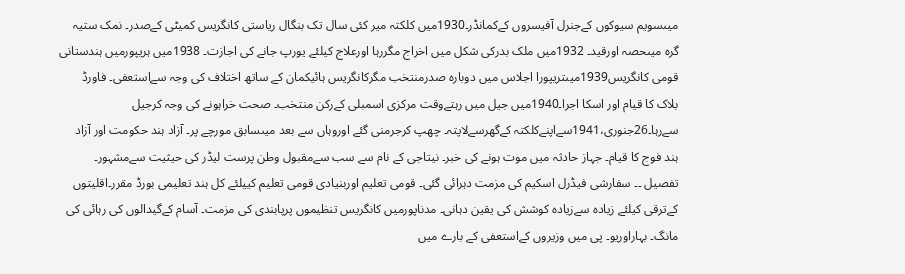میںسویم سیوکوں کےجنرل آفیسروں کےکمانڈر۔1930میں کلکتہ میر کئی سال تک بنگال ریاستی کانگریس کمیٹی کےصدر۔ نمک ستیہ گرہ میںحصہ اورقید۔ 1932میں ملک بدرکی شکل میں اخراج مگررہا اورعلاج کیلئے یورپ جانے کی اجازت۔ 1938میں ہریپورمیں ہندستانی قومی کانگریس1939میںتریپورا اجلاس میں دوبارہ صدرمنتخب مگرکانگریس ہائیکمان کے ساتھ اختلاف کی وجہ سےاستعفی۔ فاورڈ بلاک کا قیام اور اسکا اجرا۔1940میں جیل میں رہتےوقت مرکزی اسمبلی کےرکن منتخب۔ صحت خراہونے کی وجہ کرجیل سےرہا۔26جنوری،1941سےاپنےکلکتہ کےگھرسےلاپتہ۔ چھپ کرجرمنی گئے اوروہاں سے بعد میںسابق مورچے پر۔ آزاد ہند حکومت اور آزاد ہند فوج کا قیام۔ جہاز حادثہ میں موت ہونے کی خبر۔ نیتاجی کے نام سے سب سےمقبول وطن پرست لیڈر کی حیثیت سےمشہور۔ تفصیل ۔۔ سفارشی فیڈرل اسکیم کی مزمت دہرائی گئی۔ قومی تعلیم اوربنیادی قومی تعلیم کییلئے کل ہند تعلیمی بورڈ مقرر۔اقلیتوں کےترقی کیلئے زیادہ سےزیادہ کوشش کی یقین دہانی۔ مدناپورمیں کانگریس تنظیموں پرپابندی کی مزمت۔ آسام کےگیدالوں کی رہائی کی مانگ۔ بہاراوریو۔ پی میں وزیروں کےاستعفی کے بارے میں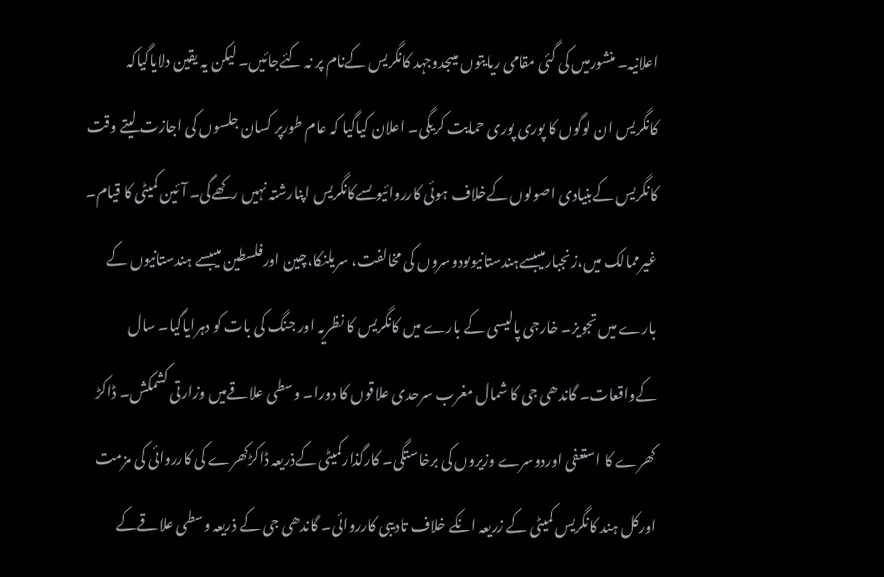اعلانیہ۔ منشورمیں کی گئی مقامی ریایتوں میںجدوجہد کانگریس کےنام پر نہ کئےجائیں۔ لیکن یہ یقین دلایاگیاکہ کانگریس ان لوگوں کا پوری پوری حمایت کریگی۔ اعلان کیاگیا کہ عام طورپر کسان جلسوں کی اجازت لیتے وقت کانگریس کےبنیادی اصولوں کےخلاف ہوئی کارروائیوںسےکانگریس اپنارشتہ نہیں رکھےگی۔ آئین کمیٹی کا قیام۔ غیرممالک میں،زنجبارمیںبسےہندستانیوںودوسروں کی مخالفت، سریلنکا،چین اورفلسطین میںبسے ہندستانیوں کے بارے میں تجویز۔ خارجی پالیسی کے بارے میں کانگریس کا نظریہ اور جنگ کی بات کو دہرایاگیا۔ سال کےواقعات۔ گاندھی جی کا شمال مغرب سرحدی علاقوں کا دورا۔ وسطی علاقےمیں وزارتی کشمکش۔ ڈاکڑ کھرے کا استعفی اوردوسرے وزیروں کی برخاستگی۔ کارگذارکمیٹی کےذریعہ ڈاکڑکھرے کی کارروائی کی مزمت اورکل ہند کانگریس کمیٹی کے زریعہ انکے خلاف تادیبی کارروائی۔ گاندھی جی کے ذریعہ وسطی علاقےکے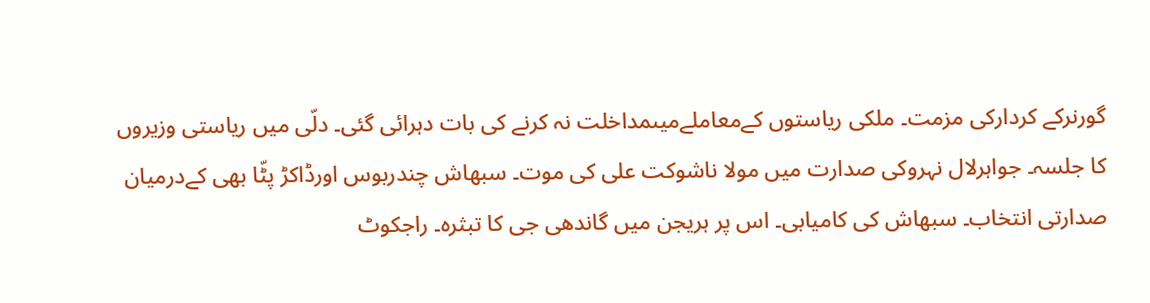گورنرکے کردارکی مزمت۔ ملکی ریاستوں کےمعاملےمیںمداخلت نہ کرنے کی بات دہرائی گئی۔ دلّی میں ریاستی وزیروں کا جلسہ۔ جواہرلال نہروکی صدارت میں مولا ناشوکت علی کی موت۔ سبھاش چندربوس اورڈاکڑ پٹّا بھی کےدرمیان صدارتی انتخاب۔ سبھاش کی کامیابی۔ اس پر ہریجن میں گاندھی جی کا تبثرہ۔ راجکوٹ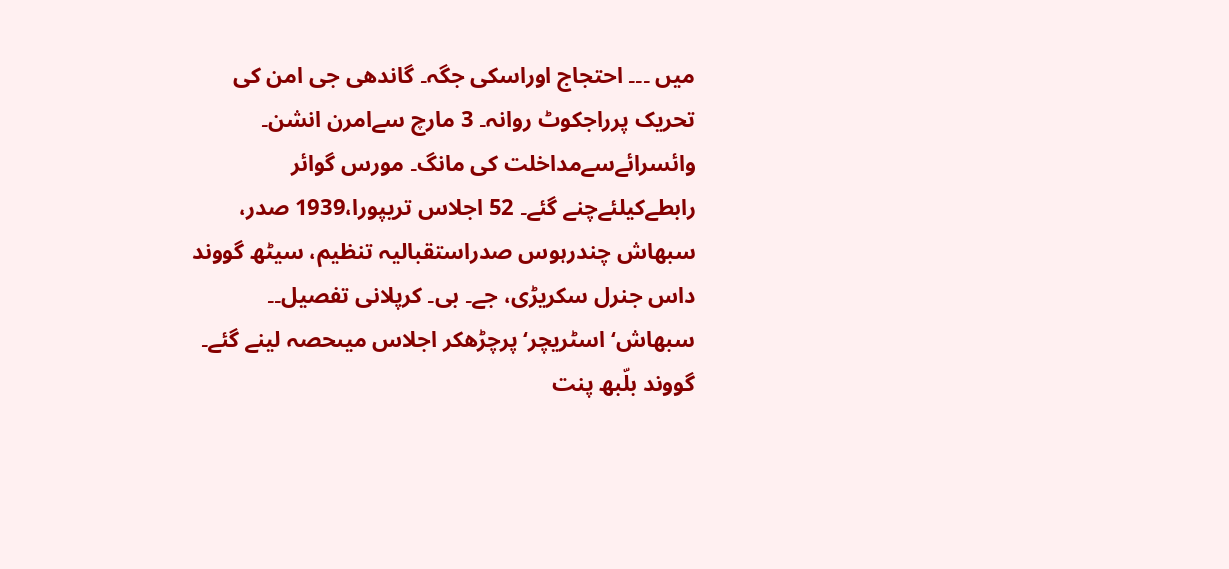میں ۔۔۔ احتجاج اوراسکی جگہ۔ گاندھی جی امن کی تحریک پرراجکوٹ روانہ۔ 3 مارچ سےامرن انشن۔ وائسرائےسےمداخلت کی مانگ۔ مورس گوائر رابطےکیلئےچنے گئے۔ 52 اجلاس تریپورا،1939 صدر، سبھاش چندرہوس صدراستقبالیہ تنظیم، سیٹھ گووند داس جنرل سکریڑی، جے۔ بی۔ کرپلانی تفصیل۔۔ سبھاش‘ اسٹریچر‘پرچڑھکر اجلاس میںحصہ لینے گئے۔ گووند بلّبھ پنت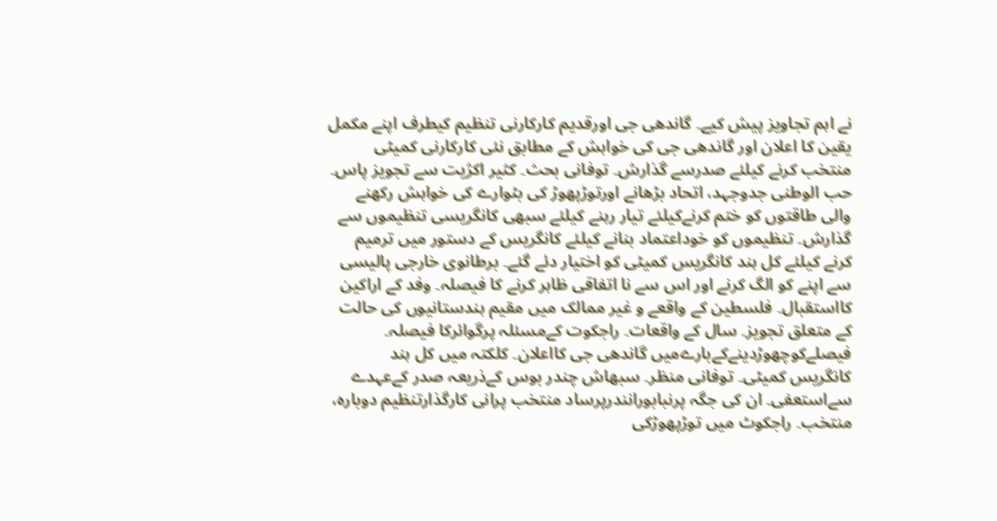نے اہم تجاویز پیش کیے۔ گاندھی جی اورقدیم کارکارنی تنظیم کیطرف اپنے مکمل یقین کا اعلان اور گاندھی جی کی خواہش کے مطابق نئی کارکارنی کمیٹی منتخب کرنے کیلئے صدرسے گذارش۔ توفانی بحث۔ کثیر اکژیت سے تجویز پاس۔ حب الوطنی جدوجہد، اتحاد بڑھانے اورتوڑپھوڑ کی بٹوارے کی خواہش رکھنے والی طاقتوں کو ختم کرنےکیلئے تیار رہنے کیلئے سبھی کانگریسی تنظیموں سے گذارش۔ تنظیموں کو خوداعتماد بنانے کیلئے کانگریس کے دستور میں ترمیم کرنے کیلئے کل ہند کانگریس کمیٹی کو اختیار دئے گئے۔ برطانوی خارجی پالیسی سے اپنے کو الگ کرنے اور اس سے نا اتفاقی ظاہر کرنے کا فیصلہ۔ وفد کے اراکین کااستقبال۔ فلسطین کے واقعے و غیر ممالک میں مقیم ہندستانیوں کی حالت کے متعلق تجویز۔ سال کے واقعات۔ راجکوت کےمسئلہ پرگوائرکا فیصلہ۔ فیصلےکوچھوڑدینےکےبارےمیں گاندھی جی کااعلان۔ کلکتہ میں کل ہند کانگریس کمیٹی۔ توفانی منظر۔ سبھاش چندر بوس کےذریعہ صدر کےعہدے سےاستعفی۔ ان کی جگہ پرنبابورانندرپرساد منتخب پرانی کارگذارتنظیم دوبارہ، منتخب۔ راجکوٹ میں توڑپھوڑکی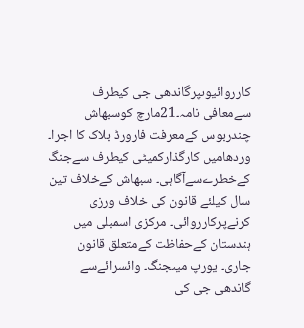کارروائیوںپرگاندھی جی کیطرف سےمعافی نامہ۔21مارچ کوسبھاش چندربوس کےمعرفت فارورڈ بلاک کا اجرا۔ وردھامیں کارگذارکمیٹی کیطرف سےجنگ کےخطرےسےآگاہی۔ سبھاش کےخلاف تین سال کیلئے قانون کی خلاف ورزی کرنےپرکارروائی۔ مرکزی اسمبلی میں ہندستان کےحفاظت کےمتعلق قانون جاری۔ یورپ میںجنگ۔ وائسرائےسے گاندھی جی کی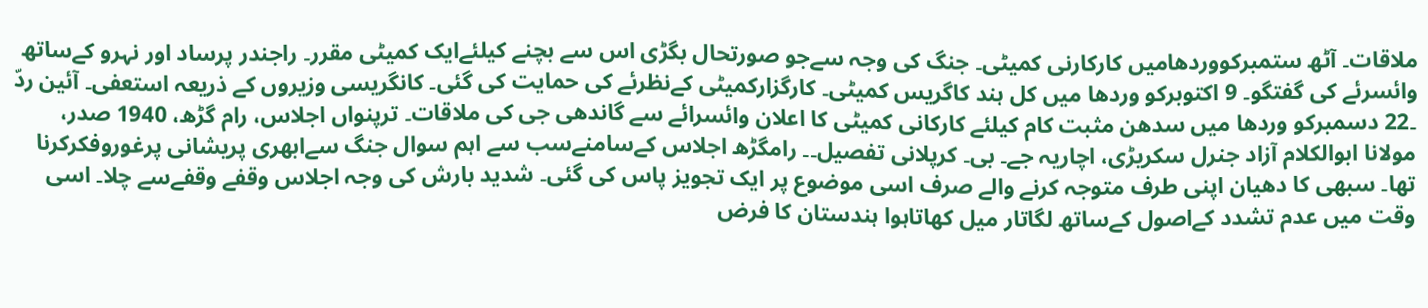ملاقات۔ آٹھ ستمبرکووردھامیں کارکارنی کمیٹی۔ جنگ کی وجہ سےجو صورتحال بگڑی اس سے بچنے کیلئےایک کمیٹی مقرر۔ راجندر پرساد اور نہرو کےساتھ وائسرئے کی گفتگو۔ 9 اکتوبرکو وردھا میں کل ہند کاگریس کمیٹی۔ کارگزارکمیٹی کےنظرئے کی حمایت کی گئی۔ کانگریسی وزیروں کے ذریعہ استعفی۔ آئین ردّ ۔22 دسمبرکو وردھا میں سدھن مثبت کام کیلئے کارکانی کمیٹی کا اعلان وائسرائے سے گاندھی جی کی ملاقات۔ ترپنواں اجلاس، رام گڑھ، 1940 صدر، مولانا ابوالکلام آزاد جنرل سکریڑی، اچاریہ جے۔ بی۔ کرپلانی تفصیل۔۔ رامگڑھ اجلاس کےسامنےسب سے اہم سوال جنگ سےابھری پریشانی پرغوروفکرکرنا تھا۔ سبھی کا دھیان اپنی طرف متوجہ کرنے والے صرف اسی موضوع پر ایک تجویز پاس کی گئی۔ شدید بارش کی وجہ اجلاس وقفے وقفےسے چلا۔ اسی وقت میں عدم تشدد کےاصول کےساتھ لگاتار میل کھاتاہوا ہندستان کا فرض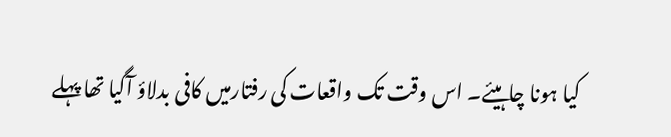کیا ہونا چاہیئے۔ اس وقت تک واقعات کی رفتارمیں کافی بدلاؤ آگیا تھا پہلے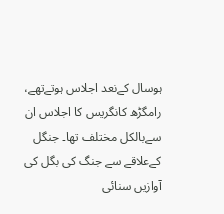ہوسال کےنعد اجلاس ہوتےتھے، رامگڑھ کانگریس کا اجلاس ان سےبالکل مختلف تھا۔ جنگل کےعلاقے سے جنگ کی بگل کی آوازیں سنائی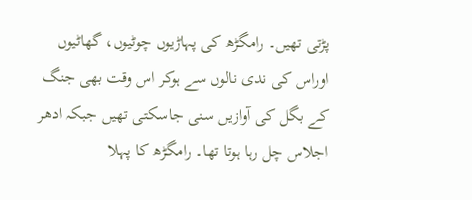پڑتی تھیں۔ رامگڑھ کی پہاڑیوں چوٹیوں، گھاٹیوں اوراس کی ندی نالوں سے ہوکر اس وقت بھی جنگ کے بگل کی آوازیں سنی جاسکتی تھیں جبکہ ادھر اجلاس چل رہا ہوتا تھا۔ رامگڑھ کا پہلا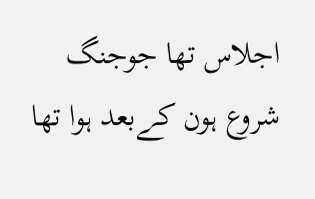اجلاس تھا جوجنگ شروع ہون کےبعد ہوا تھا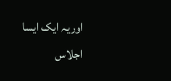اوریہ ایک ایسا اجلاس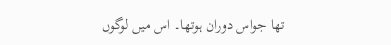تھا جواس دوران ہوتھا۔ اس میں لوگوں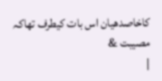کاخاصدھیان اس بات کیطرف تھاکہ مصیبت &
|